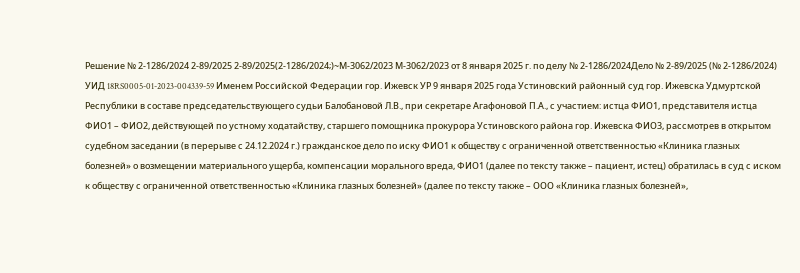Решение № 2-1286/2024 2-89/2025 2-89/2025(2-1286/2024;)~М-3062/2023 М-3062/2023 от 8 января 2025 г. по делу № 2-1286/2024Дело № 2-89/2025 (№ 2-1286/2024) УИД 18RS0005-01-2023-004339-59 Именем Российской Федерации гор. Ижевск УР 9 января 2025 года Устиновский районный суд гор. Ижевска Удмуртской Республики в составе председательствующего судьи Балобановой Л.В., при секретаре Агафоновой П.А., с участием: истца ФИО1, представителя истца ФИО1 – ФИО2, действующей по устному ходатайству, старшего помощника прокурора Устиновского района гор. Ижевска ФИО3, рассмотрев в открытом судебном заседании (в перерыве с 24.12.2024 г.) гражданское дело по иску ФИО1 к обществу с ограниченной ответственностью «Клиника глазных болезней» о возмещении материального ущерба, компенсации морального вреда, ФИО1 (далее по тексту также – пациент, истец) обратилась в суд с иском к обществу с ограниченной ответственностью «Клиника глазных болезней» (далее по тексту также – ООО «Клиника глазных болезней»,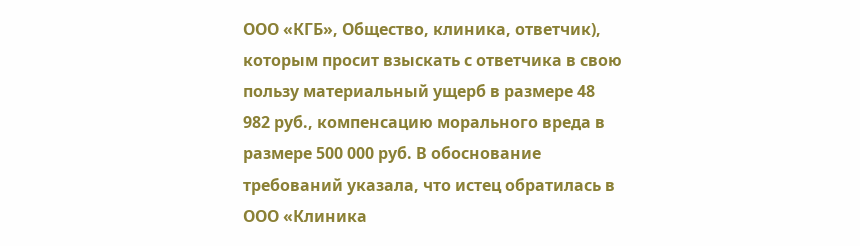ООО «КГБ», Общество, клиника, ответчик), которым просит взыскать с ответчика в свою пользу материальный ущерб в размере 48 982 руб., компенсацию морального вреда в размере 500 000 руб. В обоснование требований указала, что истец обратилась в ООО «Клиника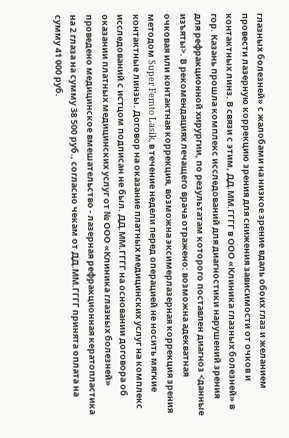глазных болезней» с жалобами на низкое зрение вдаль обоих глаз и желанием провести лазерную коррекцию зрения для снижения зависимости от очков и контактных линз. В связи с этим, ДД.ММ.ГГГГ в ООО «Клиника глазных болезней» в гор. Казань прошла комплекс исследований для диагностики нарушений зрения для рефракционной хирургии, по результатам которого поставлен диагноз <данные изъяты>. В рекомендациях лечащего врача отражено: возможна адекватная очковая или контактная коррекция, возможна эксимерлазерная коррекция зрения методом Super Femto Lasik, в течение недели перед операцией не носить мягкие контактные линзы. Договор на оказание платных медицинских услуг на комплекс исследований с истцом подписан не был. ДД.ММ.ГГГГ на основании договора об оказании платных медицинских услуг от № ООО «Клиника глазных болезней» проведено медицинское вмешательство - лазерная рефракционная кератопластика на 2 глаза на сумму 38 500 руб., согласно чекам от ДД.ММ.ГГГГ принята оплата на сумму 41 000 руб.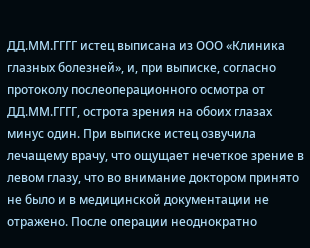ДД.ММ.ГГГГ истец выписана из ООО «Клиника глазных болезней», и, при выписке, согласно протоколу послеоперационного осмотра от ДД.ММ.ГГГГ, острота зрения на обоих глазах минус один. При выписке истец озвучила лечащему врачу, что ощущает нечеткое зрение в левом глазу, что во внимание доктором принято не было и в медицинской документации не отражено. После операции неоднократно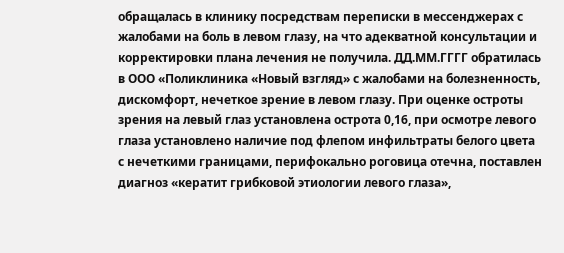обращалась в клинику посредствам переписки в мессенджерах с жалобами на боль в левом глазу, на что адекватной консультации и корректировки плана лечения не получила. ДД.ММ.ГГГГ обратилась в ООО «Поликлиника «Новый взгляд» с жалобами на болезненность, дискомфорт, нечеткое зрение в левом глазу. При оценке остроты зрения на левый глаз установлена острота 0,16, при осмотре левого глаза установлено наличие под флепом инфильтраты белого цвета с нечеткими границами, перифокально роговица отечна, поставлен диагноз «кератит грибковой этиологии левого глаза»,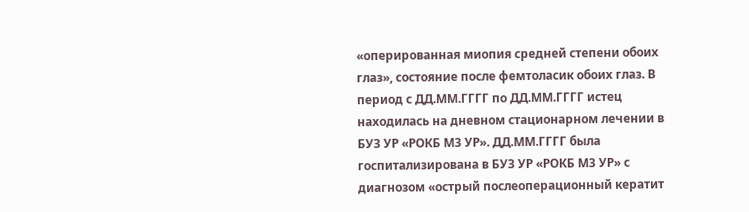«оперированная миопия средней степени обоих глаз», состояние после фемтоласик обоих глаз. В период с ДД.ММ.ГГГГ по ДД.ММ.ГГГГ истец находилась на дневном стационарном лечении в БУЗ УР «РОКБ М3 УР». ДД.ММ.ГГГГ была госпитализирована в БУЗ УР «РОКБ М3 УР» с диагнозом «острый послеоперационный кератит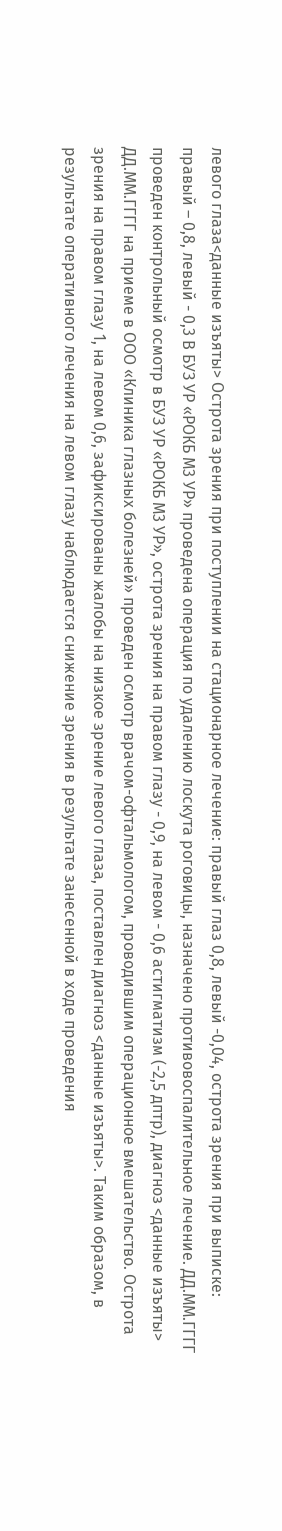левого глаза<данные изъяты> Острота зрения при поступлении на стационарное лечение: правый глаз 0,8, левый -0,04, острота зрения при выписке: правый – 0,8, левый - 0,3 В БУЗ УР «РОКБ М3 УР» проведена операция по удалению лоскута роговицы, назначено противовоспалительное лечение. ДД.ММ.ГГГГ проведен контрольный осмотр в БУЗ УР «РОКБ М3 УР», острота зрения на правом глазу - 0,9, на левом - 0,6 астигматизм (-2,5 дптр), диагноз <данные изъяты> ДД.ММ.ГГГГ на приеме в ООО «Клиника глазных болезней» проведен осмотр врачом-офтальмологом, проводившим операционное вмешательство. Острота зрения на правом глазу 1, на левом 0,6, зафиксированы жалобы на низкое зрение левого глаза, поставлен диагноз <данные изъяты>. Таким образом, в результате оперативного лечения на левом глазу наблюдается снижение зрения в результате занесенной в ходе проведения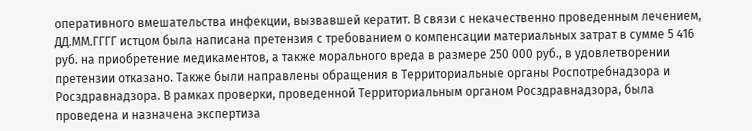оперативного вмешательства инфекции, вызвавшей кератит. В связи с некачественно проведенным лечением, ДД.ММ.ГГГГ истцом была написана претензия с требованием о компенсации материальных затрат в сумме 5 416 руб. на приобретение медикаментов, а также морального вреда в размере 250 000 руб., в удовлетворении претензии отказано. Также были направлены обращения в Территориальные органы Роспотребнадзора и Росздравнадзора. В рамках проверки, проведенной Территориальным органом Росздравнадзора, была проведена и назначена экспертиза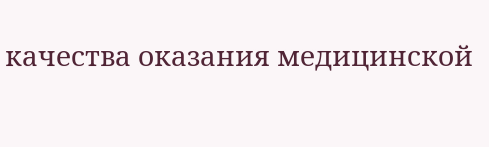качества оказания медицинской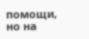помощи, но на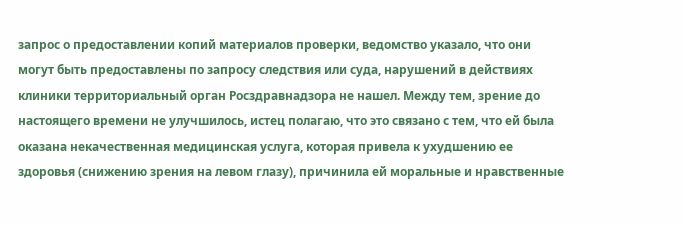запрос о предоставлении копий материалов проверки, ведомство указало, что они могут быть предоставлены по запросу следствия или суда, нарушений в действиях клиники территориальный орган Росздравнадзора не нашел. Между тем, зрение до настоящего времени не улучшилось, истец полагаю, что это связано с тем, что ей была оказана некачественная медицинская услуга, которая привела к ухудшению ее здоровья (снижению зрения на левом глазу), причинила ей моральные и нравственные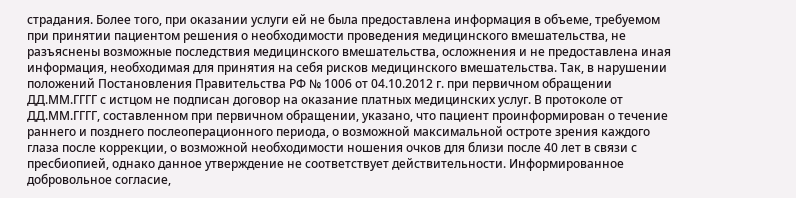страдания. Более того, при оказании услуги ей не была предоставлена информация в объеме, требуемом при принятии пациентом решения о необходимости проведения медицинского вмешательства, не разъяснены возможные последствия медицинского вмешательства, осложнения и не предоставлена иная информация, необходимая для принятия на себя рисков медицинского вмешательства. Так, в нарушении положений Постановления Правительства РФ № 1006 от 04.10.2012 г. при первичном обращении ДД.ММ.ГГГГ с истцом не подписан договор на оказание платных медицинских услуг. В протоколе от ДД.ММ.ГГГГ, составленном при первичном обращении, указано, что пациент проинформирован о течение раннего и позднего послеоперационного периода, о возможной максимальной остроте зрения каждого глаза после коррекции, о возможной необходимости ношения очков для близи после 40 лет в связи с пресбиопией, однако данное утверждение не соответствует действительности. Информированное добровольное согласие,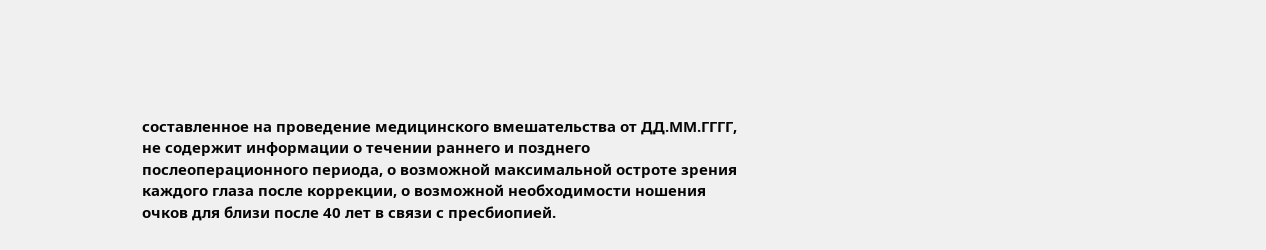составленное на проведение медицинского вмешательства от ДД.ММ.ГГГГ, не содержит информации о течении раннего и позднего послеоперационного периода, о возможной максимальной остроте зрения каждого глаза после коррекции, о возможной необходимости ношения очков для близи после 40 лет в связи с пресбиопией.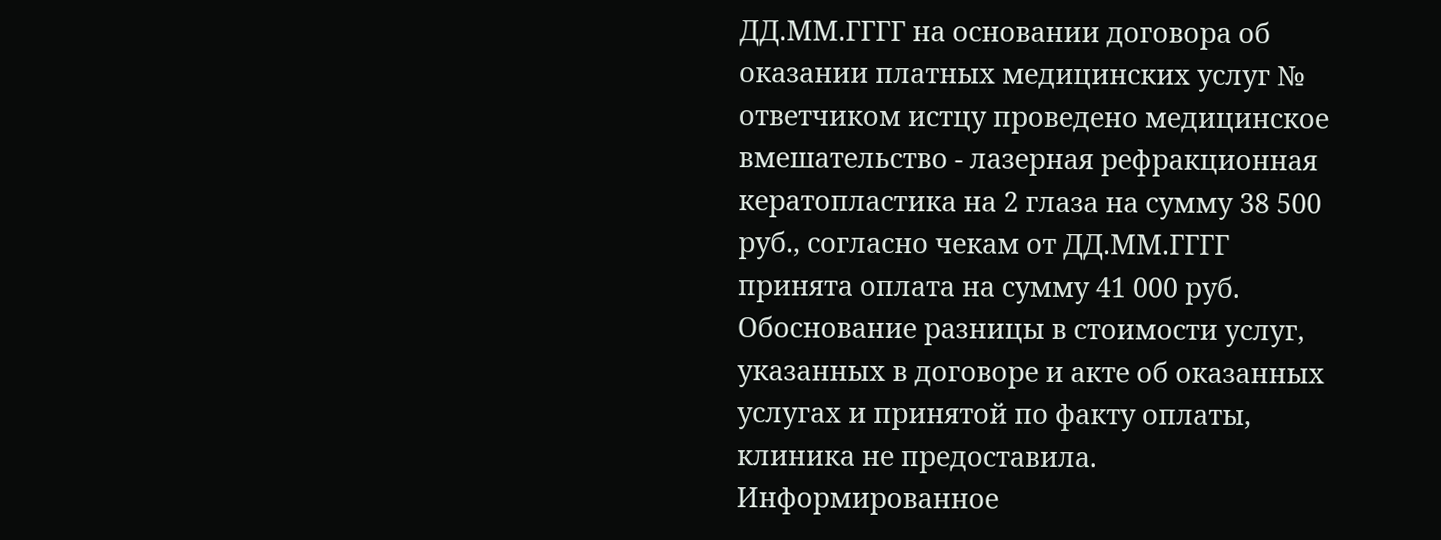ДД.ММ.ГГГГ на основании договора об оказании платных медицинских услуг № ответчиком истцу проведено медицинское вмешательство - лазерная рефракционная кератопластика на 2 глаза на сумму 38 500 руб., согласно чекам от ДД.ММ.ГГГГ принята оплата на сумму 41 000 руб. Обоснование разницы в стоимости услуг, указанных в договоре и акте об оказанных услугах и принятой по факту оплаты, клиника не предоставила. Информированное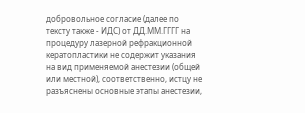добровольное согласие (далее по тексту также - ИДС) от ДД.ММ.ГГГГ на процедуру лазерной рефракционной кератопластики не содержит указания на вид применяемой анестезии (общей или местной), соответственно, истцу не разъяснены основные этапы анестезии,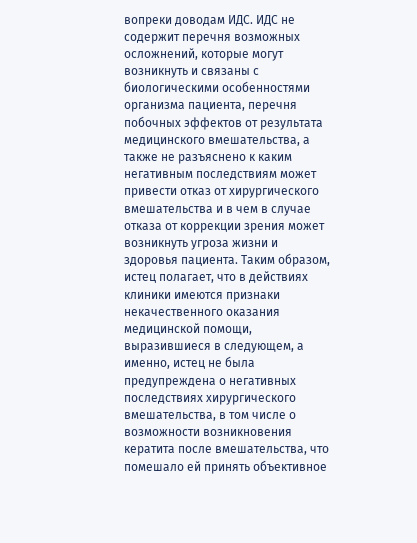вопреки доводам ИДС. ИДС не содержит перечня возможных осложнений, которые могут возникнуть и связаны с биологическими особенностями организма пациента, перечня побочных эффектов от результата медицинского вмешательства, а также не разъяснено к каким негативным последствиям может привести отказ от хирургического вмешательства и в чем в случае отказа от коррекции зрения может возникнуть угроза жизни и здоровья пациента. Таким образом, истец полагает, что в действиях клиники имеются признаки некачественного оказания медицинской помощи, выразившиеся в следующем, а именно, истец не была предупреждена о негативных последствиях хирургического вмешательства, в том числе о возможности возникновения кератита после вмешательства, что помешало ей принять объективное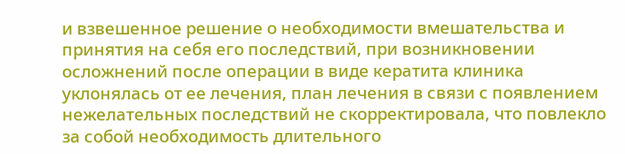и взвешенное решение о необходимости вмешательства и принятия на себя его последствий, при возникновении осложнений после операции в виде кератита клиника уклонялась от ее лечения, план лечения в связи с появлением нежелательных последствий не скорректировала, что повлекло за собой необходимость длительного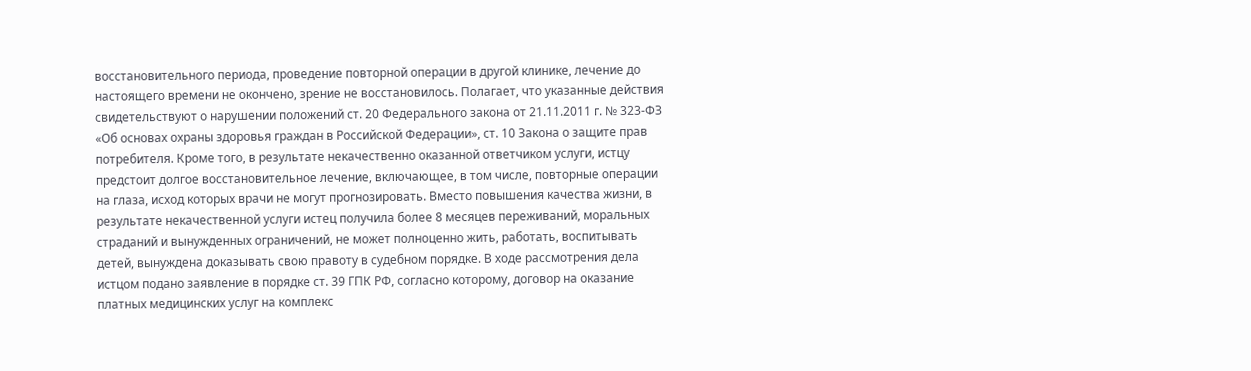восстановительного периода, проведение повторной операции в другой клинике, лечение до настоящего времени не окончено, зрение не восстановилось. Полагает, что указанные действия свидетельствуют о нарушении положений ст. 20 Федерального закона от 21.11.2011 г. № 323-ФЗ «Об основах охраны здоровья граждан в Российской Федерации», ст. 10 Закона о защите прав потребителя. Кроме того, в результате некачественно оказанной ответчиком услуги, истцу предстоит долгое восстановительное лечение, включающее, в том числе, повторные операции на глаза, исход которых врачи не могут прогнозировать. Вместо повышения качества жизни, в результате некачественной услуги истец получила более 8 месяцев переживаний, моральных страданий и вынужденных ограничений, не может полноценно жить, работать, воспитывать детей, вынуждена доказывать свою правоту в судебном порядке. В ходе рассмотрения дела истцом подано заявление в порядке ст. 39 ГПК РФ, согласно которому, договор на оказание платных медицинских услуг на комплекс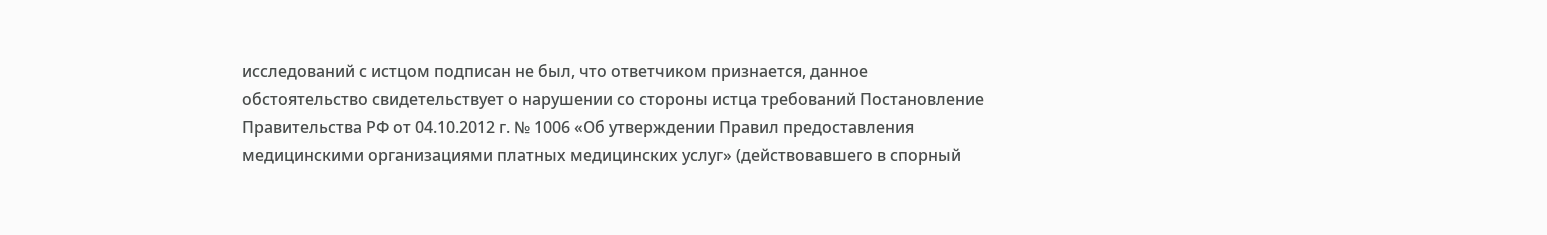исследований с истцом подписан не был, что ответчиком признается, данное обстоятельство свидетельствует о нарушении со стороны истца требований Постановление Правительства РФ от 04.10.2012 г. № 1006 «Об утверждении Правил предоставления медицинскими организациями платных медицинских услуг» (действовавшего в спорный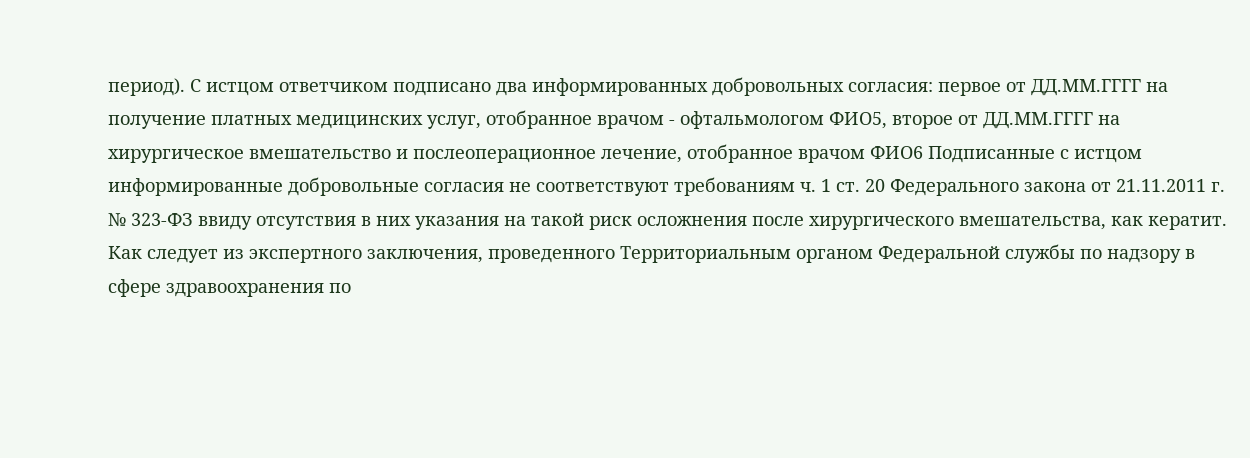период). С истцом ответчиком подписано два информированных добровольных согласия: первое от ДД.ММ.ГГГГ на получение платных медицинских услуг, отобранное врачом - офтальмологом ФИО5, второе от ДД.ММ.ГГГГ на хирургическое вмешательство и послеоперационное лечение, отобранное врачом ФИО6 Подписанные с истцом информированные добровольные согласия не соответствуют требованиям ч. 1 ст. 20 Федерального закона от 21.11.2011 г. № 323-ФЗ ввиду отсутствия в них указания на такой риск осложнения после хирургического вмешательства, как кератит. Как следует из экспертного заключения, проведенного Территориальным органом Федеральной службы по надзору в сфере здравоохранения по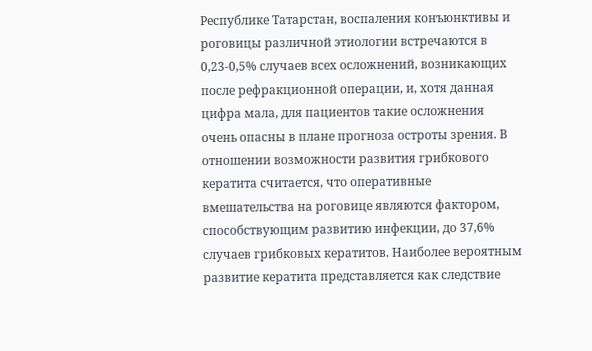Республике Татарстан, воспаления конъюнктивы и роговицы различной этиологии встречаются в 0,23-0,5% случаев всех осложнений, возникающих после рефракционной операции, и, хотя данная цифра мала, для пациентов такие осложнения очень опасны в плане прогноза остроты зрения. В отношении возможности развития грибкового кератита считается, что оперативные вмешательства на роговице являются фактором, способствующим развитию инфекции, до 37,6% случаев грибковых кератитов. Наиболее вероятным развитие кератита представляется как следствие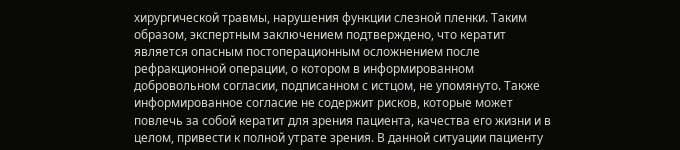хирургической травмы, нарушения функции слезной пленки. Таким образом, экспертным заключением подтверждено, что кератит является опасным постоперационным осложнением после рефракционной операции, о котором в информированном добровольном согласии, подписанном с истцом, не упомянуто. Также информированное согласие не содержит рисков, которые может повлечь за собой кератит для зрения пациента, качества его жизни и в целом, привести к полной утрате зрения. В данной ситуации пациенту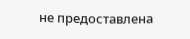не предоставлена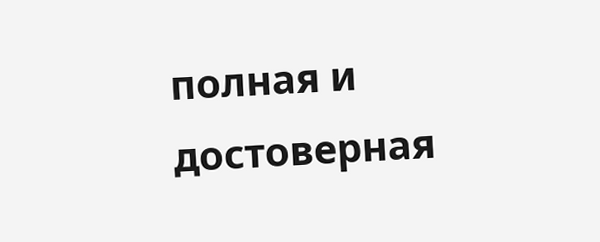полная и достоверная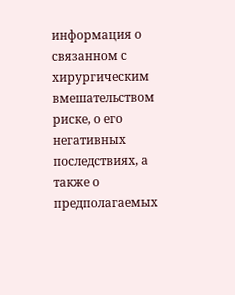информация о связанном с хирургическим вмешательством риске, о его негативных последствиях, а также о предполагаемых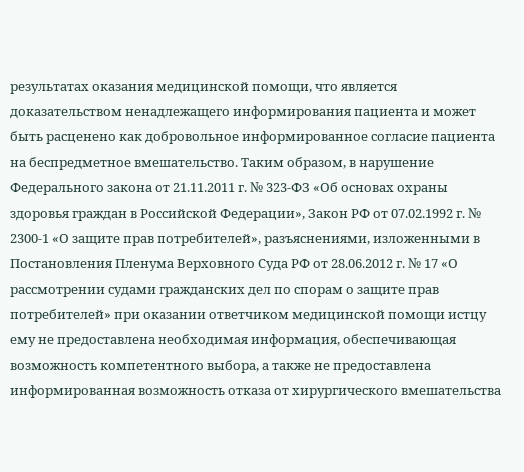результатах оказания медицинской помощи, что является доказательством ненадлежащего информирования пациента и может быть расценено как добровольное информированное согласие пациента на беспредметное вмешательство. Таким образом, в нарушение Федерального закона от 21.11.2011 г. № 323-ФЗ «Об основах охраны здоровья граждан в Российской Федерации», Закон РФ от 07.02.1992 г. № 2300-1 «О защите прав потребителей», разъяснениями, изложенными в Постановления Пленума Верховного Суда РФ от 28.06.2012 г. № 17 «О рассмотрении судами гражданских дел по спорам о защите прав потребителей» при оказании ответчиком медицинской помощи истцу ему не предоставлена необходимая информация, обеспечивающая возможность компетентного выбора, а также не предоставлена информированная возможность отказа от хирургического вмешательства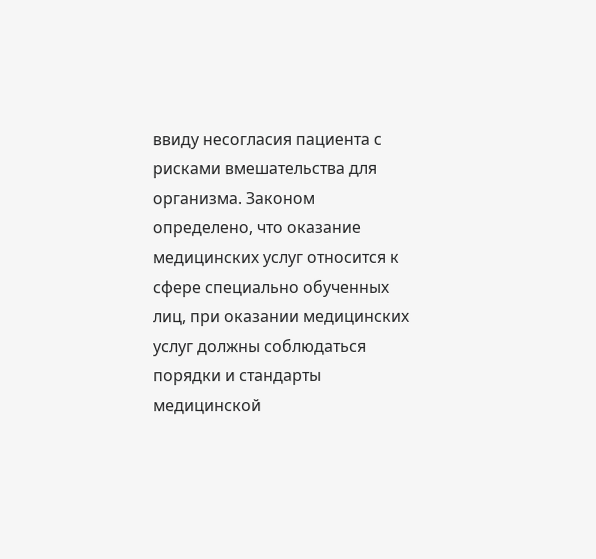ввиду несогласия пациента с рисками вмешательства для организма. Законом определено, что оказание медицинских услуг относится к сфере специально обученных лиц, при оказании медицинских услуг должны соблюдаться порядки и стандарты медицинской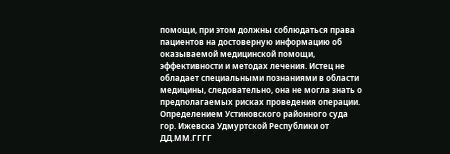помощи, при этом должны соблюдаться права пациентов на достоверную информацию об оказываемой медицинской помощи, эффективности и методах лечения. Истец не обладает специальными познаниями в области медицины, следовательно, она не могла знать о предполагаемых рисках проведения операции. Определением Устиновского районного суда гор. Ижевска Удмуртской Республики от ДД.ММ.ГГГГ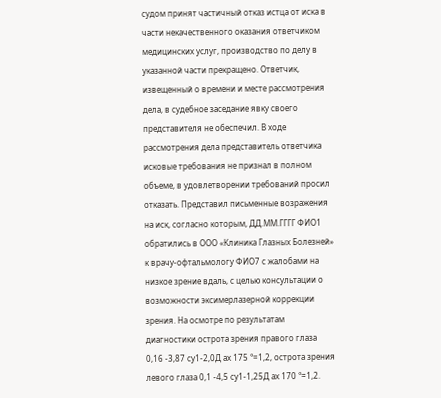судом принят частичный отказ истца от иска в части некачественного оказания ответчиком медицинских услуг, производство по делу в указанной части прекращено. Ответчик, извещенный о времени и месте рассмотрения дела, в судебное заседание явку своего представителя не обеспечил. В ходе рассмотрения дела представитель ответчика исковые требования не признал в полном объеме, в удовлетворении требований просил отказать. Представил письменные возражения на иск, согласно которым, ДД.ММ.ГГГГ ФИО1 обратились в ООО «Клиника Глазных Болезней» к врачу-офтальмологу ФИО7 с жалобами на низкое зрение вдаль, с целью консультации о возможности эксимерлазерной коррекции зрения. На осмотре по результатам диагностики острота зрения правого глаза 0,16 -3,87 су1-2,0Д ах 175 °=1,2, острота зрения левого глаза 0,1 -4,5 су1-1,25Д ах 170 °=1,2.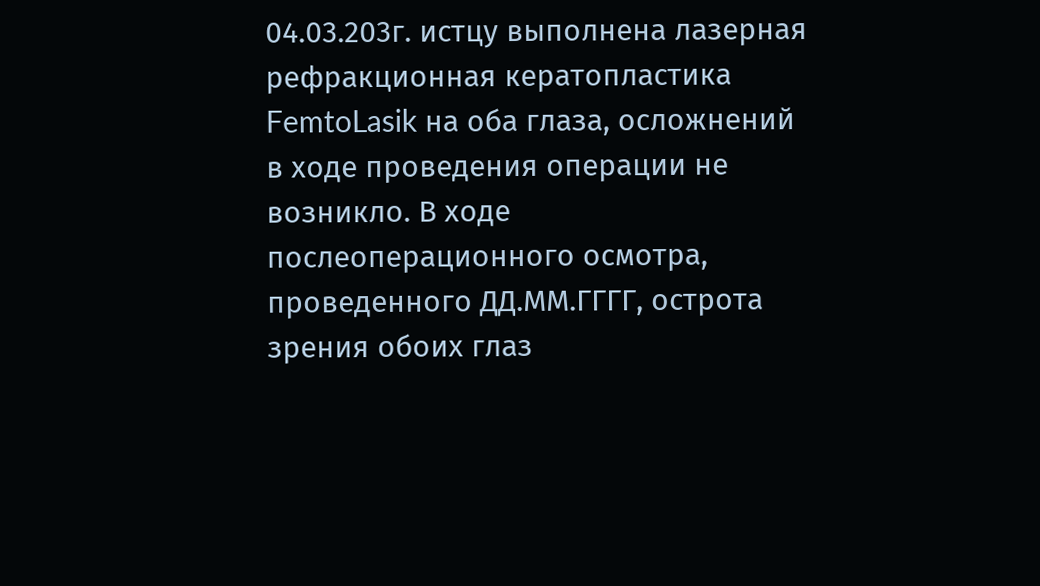04.03.203г. истцу выполнена лазерная рефракционная кератопластика FemtoLasik на оба глаза, осложнений в ходе проведения операции не возникло. В ходе послеоперационного осмотра, проведенного ДД.ММ.ГГГГ, острота зрения обоих глаз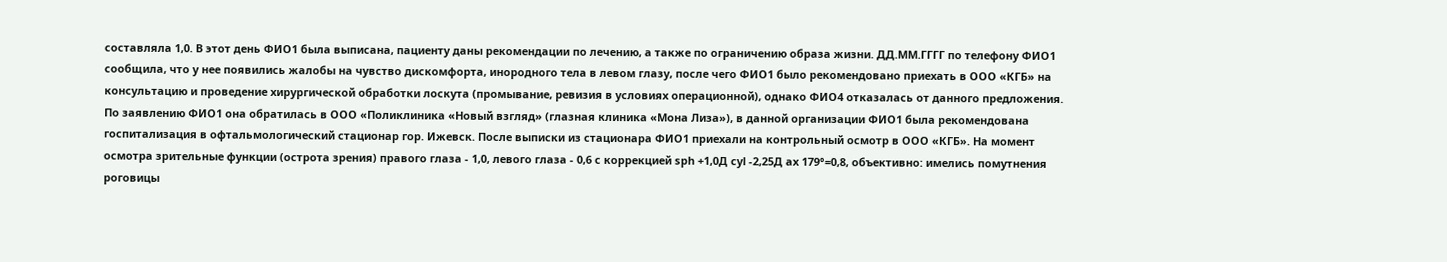составляла 1,0. В этот день ФИО1 была выписана, пациенту даны рекомендации по лечению, а также по ограничению образа жизни. ДД.ММ.ГГГГ по телефону ФИО1 сообщила, что у нее появились жалобы на чувство дискомфорта, инородного тела в левом глазу, после чего ФИО1 было рекомендовано приехать в ООО «КГБ» на консультацию и проведение хирургической обработки лоскута (промывание, ревизия в условиях операционной), однако ФИО4 отказалась от данного предложения. По заявлению ФИО1 она обратилась в ООО «Поликлиника «Новый взгляд» (глазная клиника «Мона Лиза»), в данной организации ФИО1 была рекомендована госпитализация в офтальмологический стационар гор. Ижевск. После выписки из стационара ФИО1 приехали на контрольный осмотр в ООО «КГБ». На момент осмотра зрительные функции (острота зрения) правого глаза - 1,0, левого глаза - 0,6 с коррекцией sph +1,0Д cyl -2,25Д ах 179°=0,8, объективно: имелись помутнения роговицы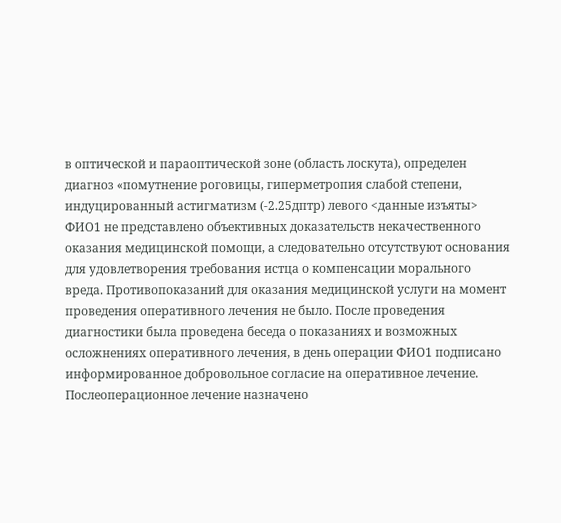в оптической и параоптической зоне (область лоскута), определен диагноз «помутнение роговицы, гиперметропия слабой степени, индуцированный астигматизм (-2.25дптр) левого <данные изъяты> ФИО1 не представлено объективных доказательств некачественного оказания медицинской помощи, а следовательно отсутствуют основания для удовлетворения требования истца о компенсации морального вреда. Противопоказаний для оказания медицинской услуги на момент проведения оперативного лечения не было. После проведения диагностики была проведена беседа о показаниях и возможных осложнениях оперативного лечения, в день операции ФИО1 подписано информированное добровольное согласие на оперативное лечение. Послеоперационное лечение назначено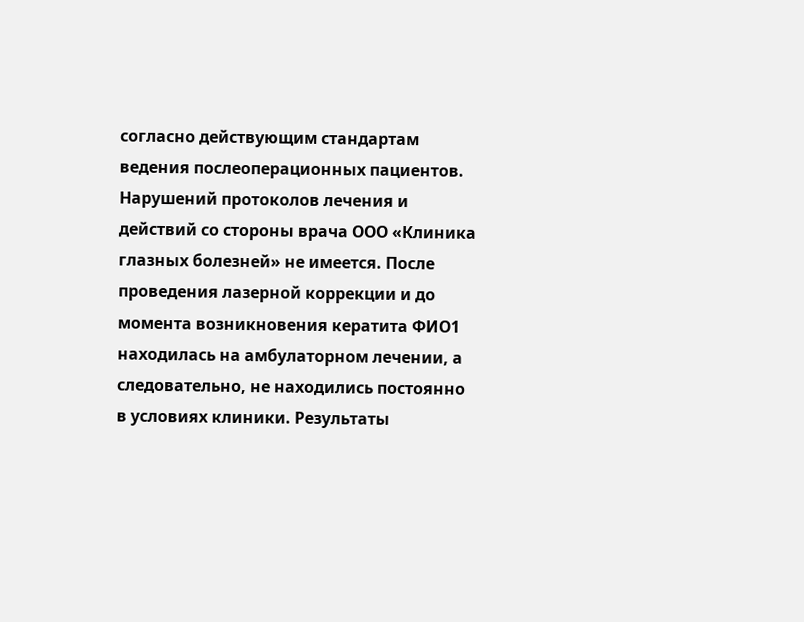согласно действующим стандартам ведения послеоперационных пациентов. Нарушений протоколов лечения и действий со стороны врача ООО «Клиника глазных болезней» не имеется. После проведения лазерной коррекции и до момента возникновения кератита ФИО1 находилась на амбулаторном лечении, а следовательно, не находились постоянно в условиях клиники. Результаты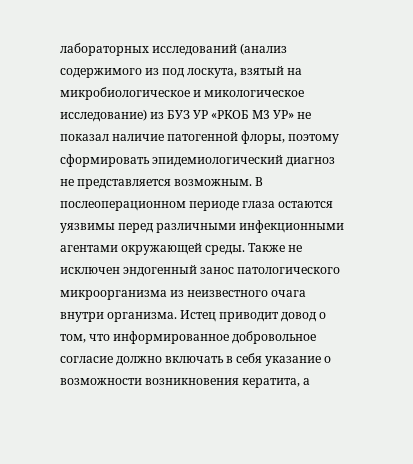лабораторных исследований (анализ содержимого из под лоскута, взятый на микробиологическое и микологическое исследование) из БУЗ УР «РКОБ М3 УР» не показал наличие патогенной флоры, поэтому сформировать эпидемиологический диагноз не представляется возможным. В послеоперационном периоде глаза остаются уязвимы перед различными инфекционными агентами окружающей среды. Также не исключен эндогенный занос патологического микроорганизма из неизвестного очага внутри организма. Истец приводит довод о том, что информированное добровольное согласие должно включать в себя указание о возможности возникновения кератита, а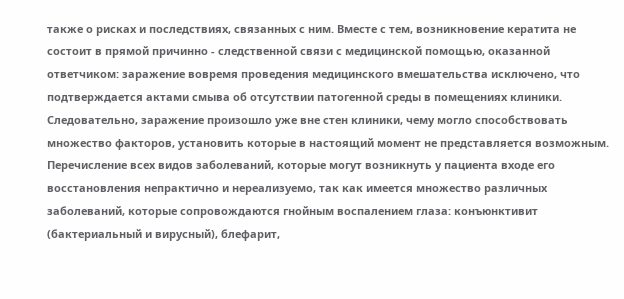также о рисках и последствиях, связанных с ним. Вместе с тем, возникновение кератита не состоит в прямой причинно - следственной связи с медицинской помощью, оказанной ответчиком: заражение вовремя проведения медицинского вмешательства исключено, что подтверждается актами смыва об отсутствии патогенной среды в помещениях клиники. Следовательно, заражение произошло уже вне стен клиники, чему могло способствовать множество факторов, установить которые в настоящий момент не представляется возможным. Перечисление всех видов заболеваний, которые могут возникнуть у пациента входе его восстановления непрактично и нереализуемо, так как имеется множество различных заболеваний, которые сопровождаются гнойным воспалением глаза: конъюнктивит (бактериальный и вирусный), блефарит,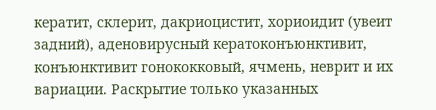кератит, склерит, дакриоцистит, хориоидит (увеит задний), аденовирусный кератоконъюнктивит, конъюнктивит гонококковый, ячмень, неврит и их вариации. Раскрытие только указанных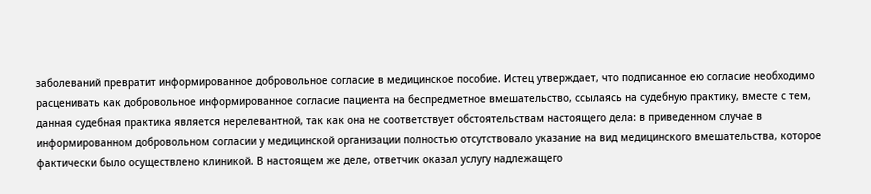заболеваний превратит информированное добровольное согласие в медицинское пособие. Истец утверждает, что подписанное ею согласие необходимо расценивать как добровольное информированное согласие пациента на беспредметное вмешательство, ссылаясь на судебную практику, вместе с тем, данная судебная практика является нерелевантной, так как она не соответствует обстоятельствам настоящего дела: в приведенном случае в информированном добровольном согласии у медицинской организации полностью отсутствовало указание на вид медицинского вмешательства, которое фактически было осуществлено клиникой. В настоящем же деле, ответчик оказал услугу надлежащего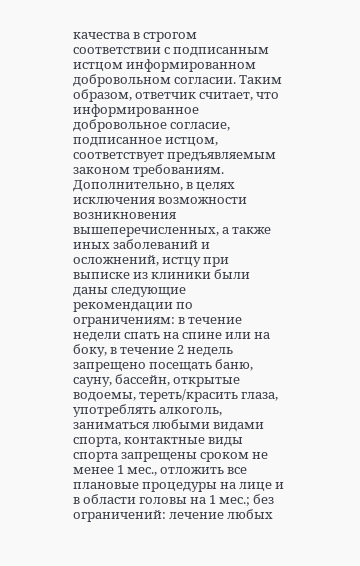качества в строгом соответствии с подписанным истцом информированном добровольном согласии. Таким образом, ответчик считает, что информированное добровольное согласие, подписанное истцом, соответствует предъявляемым законом требованиям. Дополнительно, в целях исключения возможности возникновения вышеперечисленных, а также иных заболеваний и осложнений, истцу при выписке из клиники были даны следующие рекомендации по ограничениям: в течение недели спать на спине или на боку, в течение 2 недель запрещено посещать баню, сауну, бассейн, открытые водоемы, тереть/красить глаза, употреблять алкоголь, заниматься любыми видами спорта, контактные виды спорта запрещены сроком не менее 1 мес., отложить все плановые процедуры на лице и в области головы на 1 мес.; без ограничений: лечение любых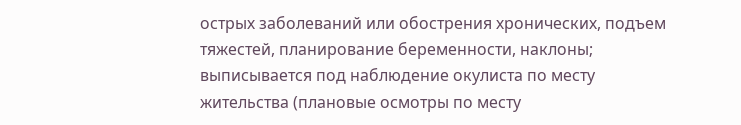острых заболеваний или обострения хронических, подъем тяжестей, планирование беременности, наклоны; выписывается под наблюдение окулиста по месту жительства (плановые осмотры по месту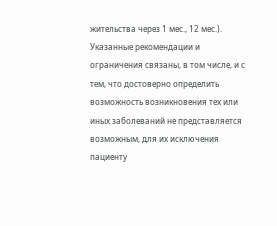жительства через 1 мес., 12 мес.). Указанные рекомендации и ограничения связаны, в том числе, и с тем, что достоверно определить возможность возникновения тех или иных заболеваний не представляется возможным, для их исключения пациенту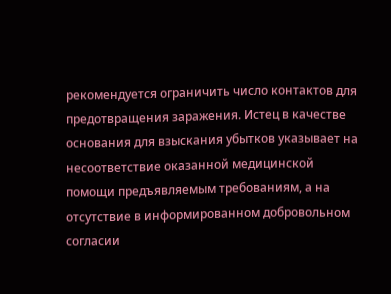рекомендуется ограничить число контактов для предотвращения заражения. Истец в качестве основания для взыскания убытков указывает на несоответствие оказанной медицинской помощи предъявляемым требованиям, а на отсутствие в информированном добровольном согласии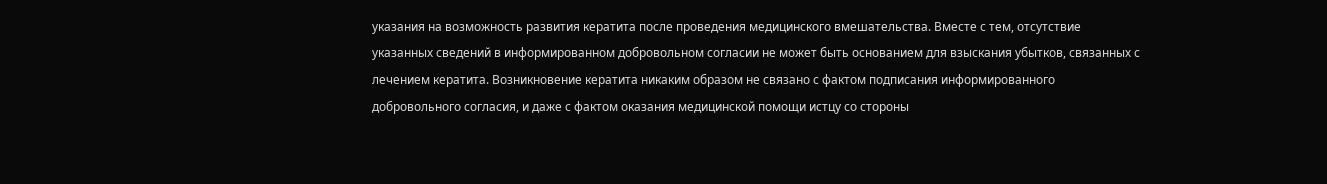указания на возможность развития кератита после проведения медицинского вмешательства. Вместе с тем, отсутствие указанных сведений в информированном добровольном согласии не может быть основанием для взыскания убытков, связанных с лечением кератита. Возникновение кератита никаким образом не связано с фактом подписания информированного добровольного согласия, и даже с фактом оказания медицинской помощи истцу со стороны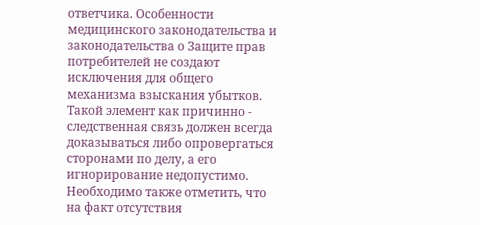ответчика. Особенности медицинского законодательства и законодательства о Защите прав потребителей не создают исключения для общего механизма взыскания убытков. Такой элемент как причинно - следственная связь должен всегда доказываться либо опровергаться сторонами по делу, а его игнорирование недопустимо. Необходимо также отметить, что на факт отсутствия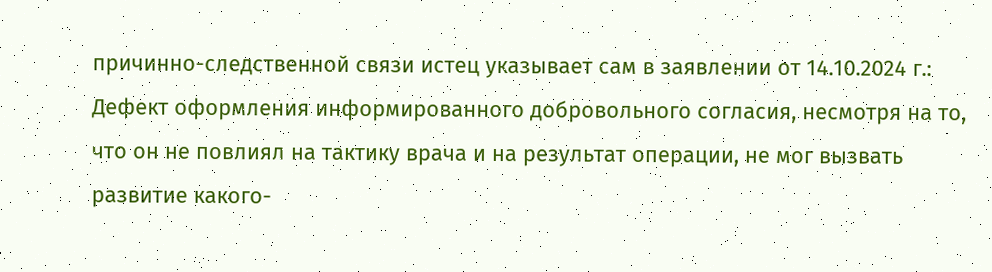причинно-следственной связи истец указывает сам в заявлении от 14.10.2024 г.: Дефект оформления информированного добровольного согласия, несмотря на то, что он не повлиял на тактику врача и на результат операции, не мог вызвать развитие какого-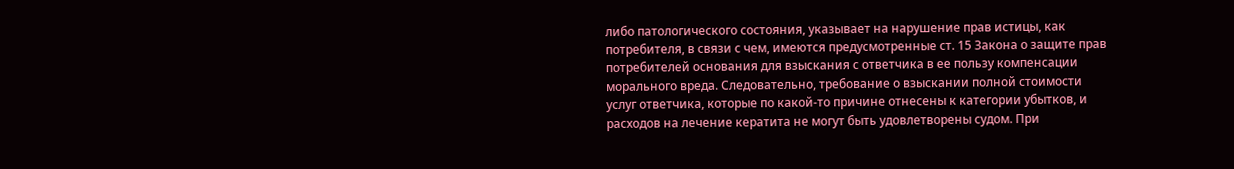либо патологического состояния, указывает на нарушение прав истицы, как потребителя, в связи с чем, имеются предусмотренные ст. 15 Закона о защите прав потребителей основания для взыскания с ответчика в ее пользу компенсации морального вреда. Следовательно, требование о взыскании полной стоимости услуг ответчика, которые по какой-то причине отнесены к категории убытков, и расходов на лечение кератита не могут быть удовлетворены судом. При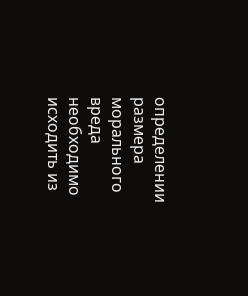определении размера морального вреда необходимо исходить из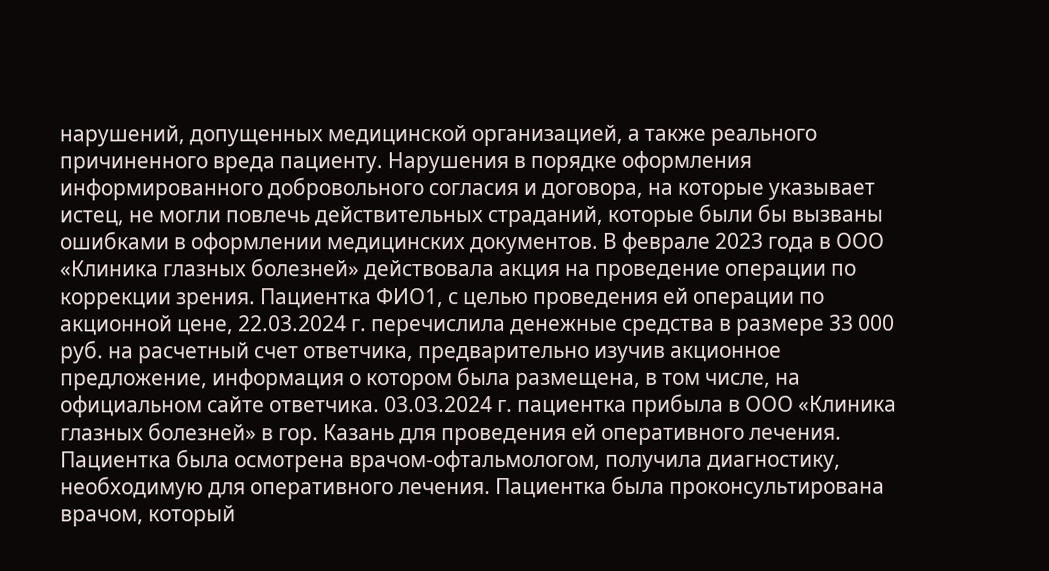нарушений, допущенных медицинской организацией, а также реального причиненного вреда пациенту. Нарушения в порядке оформления информированного добровольного согласия и договора, на которые указывает истец, не могли повлечь действительных страданий, которые были бы вызваны ошибками в оформлении медицинских документов. В феврале 2023 года в ООО «Клиника глазных болезней» действовала акция на проведение операции по коррекции зрения. Пациентка ФИО1, с целью проведения ей операции по акционной цене, 22.03.2024 г. перечислила денежные средства в размере 33 000 руб. на расчетный счет ответчика, предварительно изучив акционное предложение, информация о котором была размещена, в том числе, на официальном сайте ответчика. 03.03.2024 г. пациентка прибыла в ООО «Клиника глазных болезней» в гор. Казань для проведения ей оперативного лечения. Пациентка была осмотрена врачом-офтальмологом, получила диагностику, необходимую для оперативного лечения. Пациентка была проконсультирована врачом, который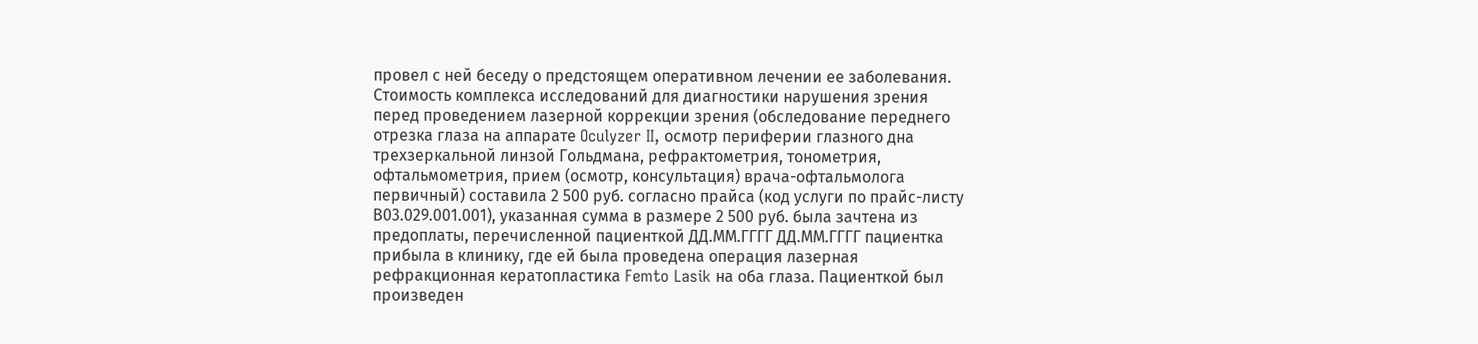провел с ней беседу о предстоящем оперативном лечении ее заболевания. Стоимость комплекса исследований для диагностики нарушения зрения перед проведением лазерной коррекции зрения (обследование переднего отрезка глаза на аппарате Oculyzer II, осмотр периферии глазного дна трехзеркальной линзой Гольдмана, рефрактометрия, тонометрия, офтальмометрия, прием (осмотр, консультация) врача-офтальмолога первичный) составила 2 500 руб. согласно прайса (код услуги по прайс-листу В03.029.001.001), указанная сумма в размере 2 500 руб. была зачтена из предоплаты, перечисленной пациенткой ДД.ММ.ГГГГ ДД.ММ.ГГГГ пациентка прибыла в клинику, где ей была проведена операция лазерная рефракционная кератопластика Femto Lasik на оба глаза. Пациенткой был произведен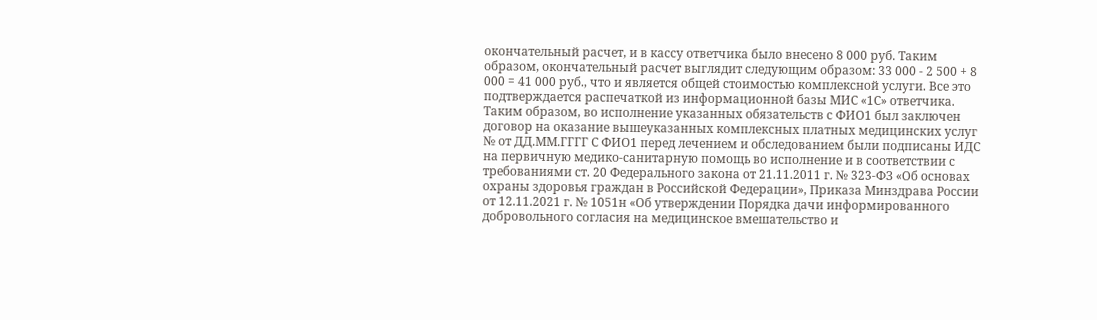окончательный расчет, и в кассу ответчика было внесено 8 000 руб. Таким образом, окончательный расчет выглядит следующим образом: 33 000 - 2 500 + 8 000 = 41 000 руб., что и является общей стоимостью комплексной услуги. Все это подтверждается распечаткой из информационной базы МИС «1С» ответчика. Таким образом, во исполнение указанных обязательств с ФИО1 был заключен договор на оказание вышеуказанных комплексных платных медицинских услуг № от ДД.ММ.ГГГГ С ФИО1 перед лечением и обследованием были подписаны ИДС на первичную медико-санитарную помощь во исполнение и в соответствии с требованиями ст. 20 Федерального закона от 21.11.2011 г. № 323-ФЗ «Об основах охраны здоровья граждан в Российской Федерации», Приказа Минздрава России от 12.11.2021 г. № 1051н «Об утверждении Порядка дачи информированного добровольного согласия на медицинское вмешательство и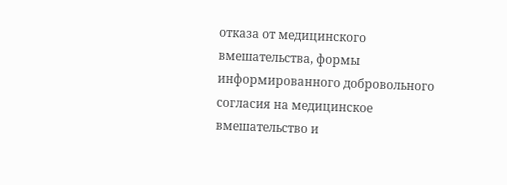отказа от медицинского вмешательства, формы информированного добровольного согласия на медицинское вмешательство и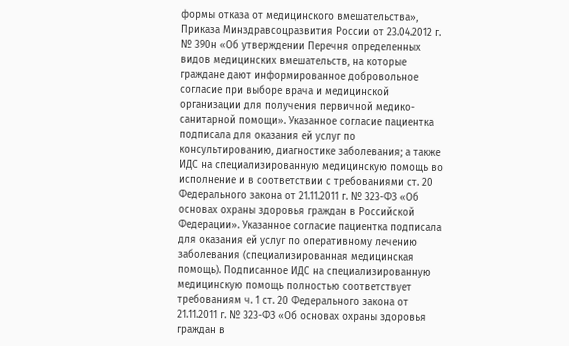формы отказа от медицинского вмешательства», Приказа Минздравсоцразвития России от 23.04.2012 г. № 390н «Об утверждении Перечня определенных видов медицинских вмешательств, на которые граждане дают информированное добровольное согласие при выборе врача и медицинской организации для получения первичной медико-санитарной помощи». Указанное согласие пациентка подписала для оказания ей услуг по консультированию, диагностике заболевания; а также ИДС на специализированную медицинскую помощь во исполнение и в соответствии с требованиями ст. 20 Федерального закона от 21.11.2011 г. № 323-ФЗ «Об основах охраны здоровья граждан в Российской Федерации». Указанное согласие пациентка подписала для оказания ей услуг по оперативному лечению заболевания (специализированная медицинская помощь). Подписанное ИДС на специализированную медицинскую помощь полностью соответствует требованиям ч. 1 ст. 20 Федерального закона от 21.11.2011 г. № 323-ФЗ «Об основах охраны здоровья граждан в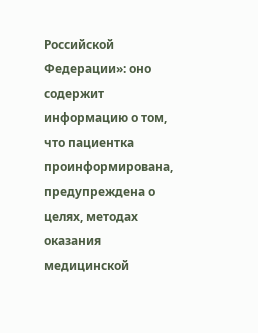Российской Федерации»: оно содержит информацию о том, что пациентка проинформирована, предупреждена о целях, методах оказания медицинской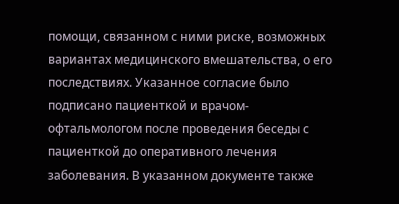помощи, связанном с ними риске, возможных вариантах медицинского вмешательства, о его последствиях. Указанное согласие было подписано пациенткой и врачом-офтальмологом после проведения беседы с пациенткой до оперативного лечения заболевания. В указанном документе также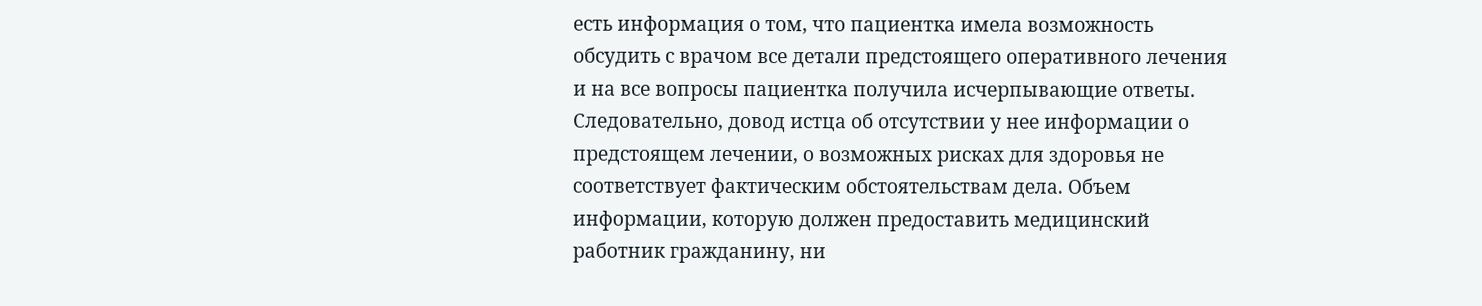есть информация о том, что пациентка имела возможность обсудить с врачом все детали предстоящего оперативного лечения и на все вопросы пациентка получила исчерпывающие ответы. Следовательно, довод истца об отсутствии у нее информации о предстоящем лечении, о возможных рисках для здоровья не соответствует фактическим обстоятельствам дела. Объем информации, которую должен предоставить медицинский работник гражданину, ни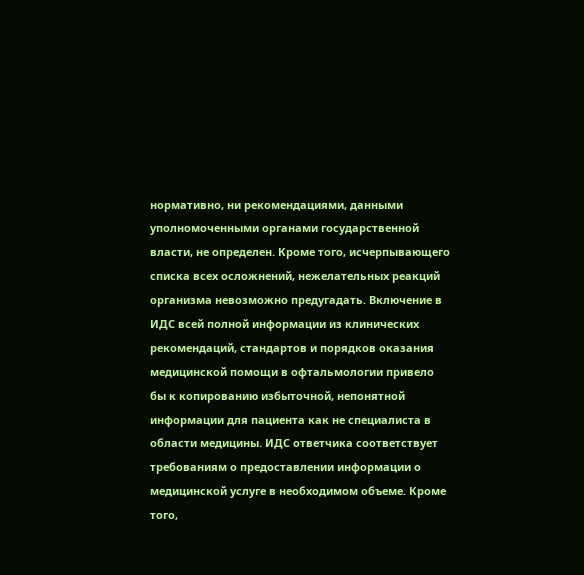нормативно, ни рекомендациями, данными уполномоченными органами государственной власти, не определен. Кроме того, исчерпывающего списка всех осложнений, нежелательных реакций организма невозможно предугадать. Включение в ИДС всей полной информации из клинических рекомендаций, стандартов и порядков оказания медицинской помощи в офтальмологии привело бы к копированию избыточной, непонятной информации для пациента как не специалиста в области медицины. ИДС ответчика соответствует требованиям о предоставлении информации о медицинской услуге в необходимом объеме. Кроме того,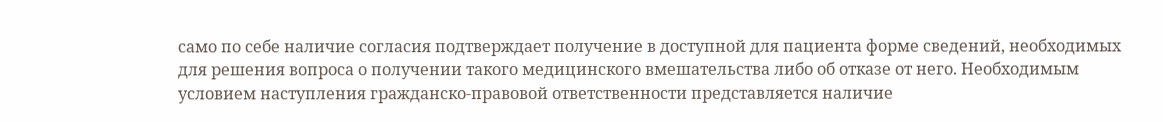само по себе наличие согласия подтверждает получение в доступной для пациента форме сведений, необходимых для решения вопроса о получении такого медицинского вмешательства либо об отказе от него. Необходимым условием наступления гражданско-правовой ответственности представляется наличие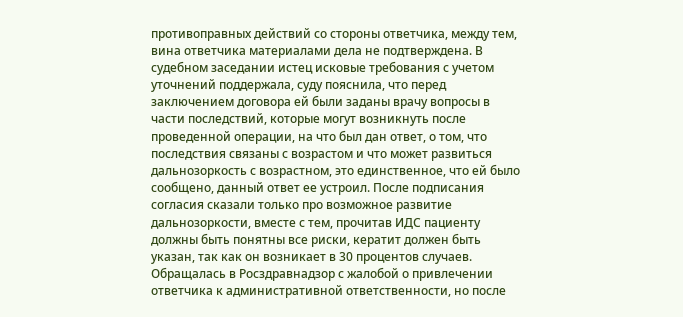противоправных действий со стороны ответчика, между тем, вина ответчика материалами дела не подтверждена. В судебном заседании истец исковые требования с учетом уточнений поддержала, суду пояснила, что перед заключением договора ей были заданы врачу вопросы в части последствий, которые могут возникнуть после проведенной операции, на что был дан ответ, о том, что последствия связаны с возрастом и что может развиться дальнозоркость с возрастном, это единственное, что ей было сообщено, данный ответ ее устроил. После подписания согласия сказали только про возможное развитие дальнозоркости, вместе с тем, прочитав ИДС пациенту должны быть понятны все риски, кератит должен быть указан, так как он возникает в 30 процентов случаев. Обращалась в Росздравнадзор с жалобой о привлечении ответчика к административной ответственности, но после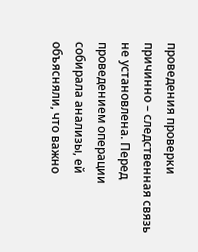проведения проверки причинно – следственная связь не установлена. Перед проведением операции собирала анализы, ей объясняли, что важно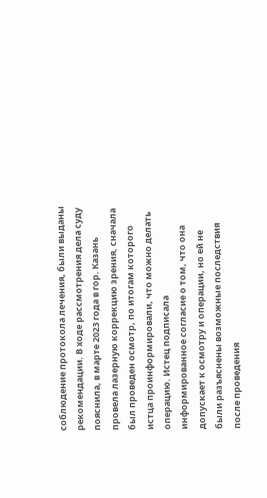соблюдение протокола лечения, были выданы рекомендации. В ходе рассмотрения дела суду пояснила, в марте 2023 года в гор. Казань провела лазерную коррекцию зрения, сначала был проведен осмотр, по итогам которого истца проинформировали, что можно делать операцию. Истец подписала информированное согласие о том, что она допускает к осмотру и операции, но ей не были разъяснены возможные последствия после проведения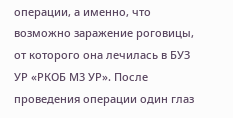операции, а именно, что возможно заражение роговицы, от которого она лечилась в БУЗ УР «РКОБ М3 УР». После проведения операции один глаз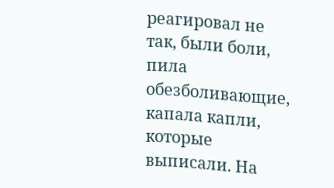реагировал не так, были боли, пила обезболивающие, капала капли, которые выписали. На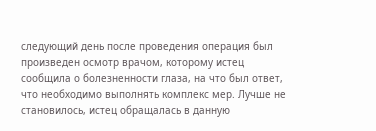следующий день после проведения операция был произведен осмотр врачом, которому истец сообщила о болезненности глаза, на что был ответ, что необходимо выполнять комплекс мер. Лучше не становилось, истец обращалась в данную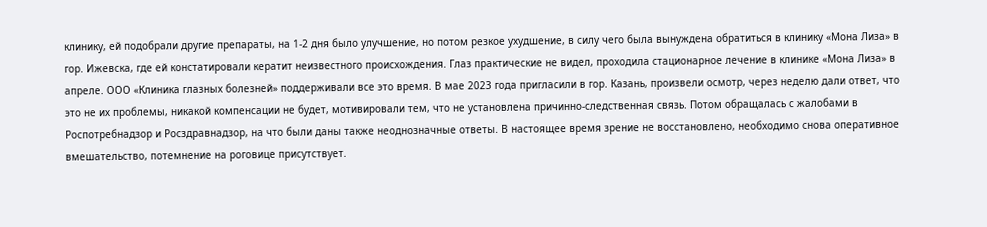клинику, ей подобрали другие препараты, на 1-2 дня было улучшение, но потом резкое ухудшение, в силу чего была вынуждена обратиться в клинику «Мона Лиза» в гор. Ижевска, где ей констатировали кератит неизвестного происхождения. Глаз практические не видел, проходила стационарное лечение в клинике «Мона Лиза» в апреле. ООО «Клиника глазных болезней» поддерживали все это время. В мае 2023 года пригласили в гор. Казань, произвели осмотр, через неделю дали ответ, что это не их проблемы, никакой компенсации не будет, мотивировали тем, что не установлена причинно-следственная связь. Потом обращалась с жалобами в Роспотребнадзор и Росздравнадзор, на что были даны также неоднозначные ответы. В настоящее время зрение не восстановлено, необходимо снова оперативное вмешательство, потемнение на роговице присутствует.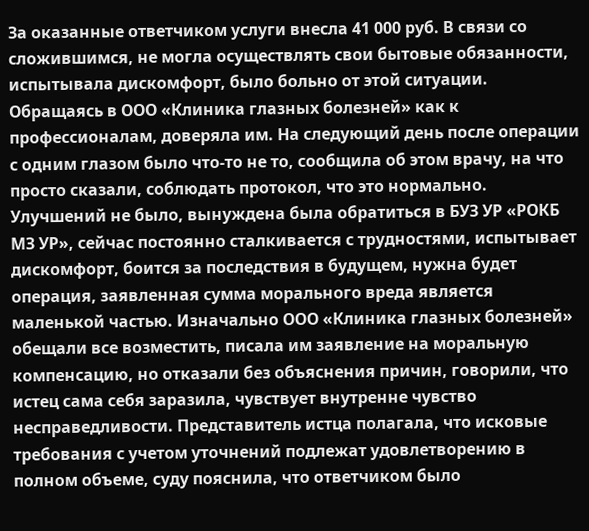За оказанные ответчиком услуги внесла 41 000 руб. В связи со сложившимся, не могла осуществлять свои бытовые обязанности, испытывала дискомфорт, было больно от этой ситуации. Обращаясь в ООО «Клиника глазных болезней» как к профессионалам, доверяла им. На следующий день после операции с одним глазом было что-то не то, сообщила об этом врачу, на что просто сказали, соблюдать протокол, что это нормально. Улучшений не было, вынуждена была обратиться в БУЗ УР «РОКБ МЗ УР», сейчас постоянно сталкивается с трудностями, испытывает дискомфорт, боится за последствия в будущем, нужна будет операция, заявленная сумма морального вреда является маленькой частью. Изначально ООО «Клиника глазных болезней» обещали все возместить, писала им заявление на моральную компенсацию, но отказали без объяснения причин, говорили, что истец сама себя заразила, чувствует внутренне чувство несправедливости. Представитель истца полагала, что исковые требования с учетом уточнений подлежат удовлетворению в полном объеме, суду пояснила, что ответчиком было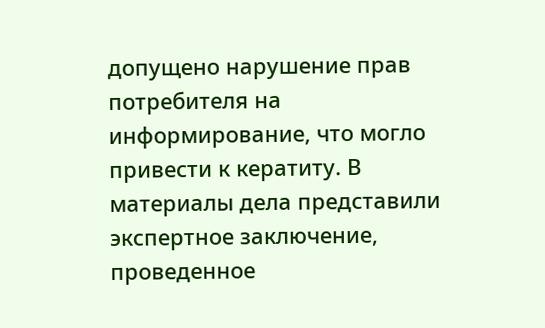допущено нарушение прав потребителя на информирование, что могло привести к кератиту. В материалы дела представили экспертное заключение, проведенное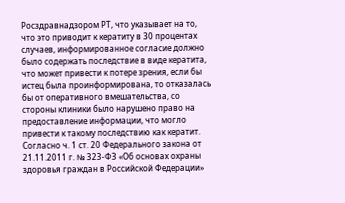Росздравнадзором РТ, что указывает на то, что это приводит к кератиту в 30 процентах случаев, информированное согласие должно было содержать последствие в виде кератита, что может привести к потере зрения, если бы истец была проинформирована, то отказалась бы от оперативного вмешательства, со стороны клиники было нарушено право на предоставление информации, что могло привести к такому последствию как кератит. Согласно ч. 1 ст. 20 Федерального закона от 21.11.2011 г. № 323-ФЗ «Об основах охраны здоровья граждан в Российской Федерации»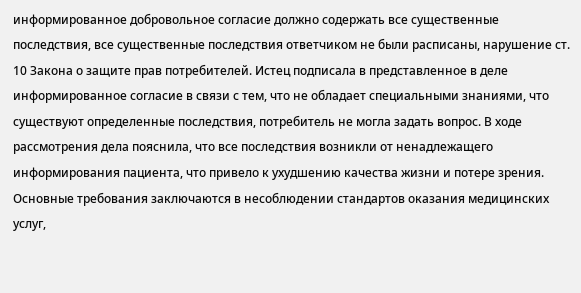информированное добровольное согласие должно содержать все существенные последствия, все существенные последствия ответчиком не были расписаны, нарушение ст. 10 Закона о защите прав потребителей. Истец подписала в представленное в деле информированное согласие в связи с тем, что не обладает специальными знаниями, что существуют определенные последствия, потребитель не могла задать вопрос. В ходе рассмотрения дела пояснила, что все последствия возникли от ненадлежащего информирования пациента, что привело к ухудшению качества жизни и потере зрения. Основные требования заключаются в несоблюдении стандартов оказания медицинских услуг,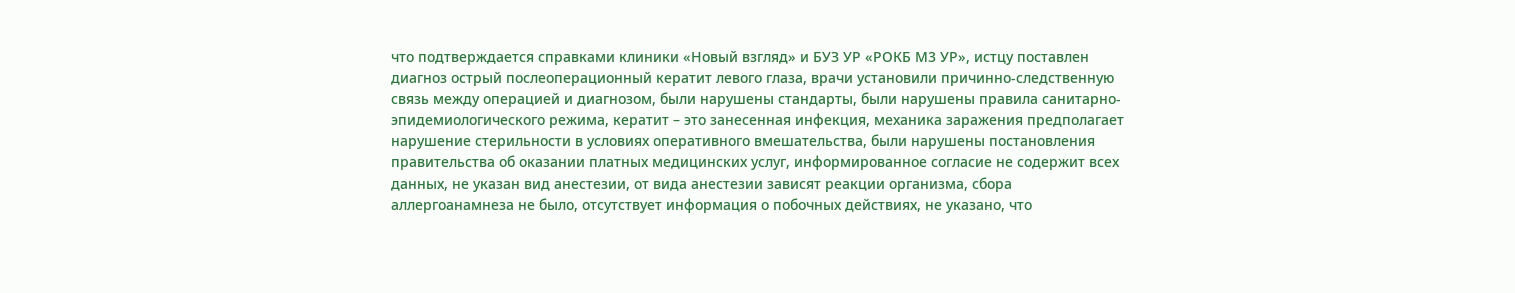что подтверждается справками клиники «Новый взгляд» и БУЗ УР «РОКБ М3 УР», истцу поставлен диагноз острый послеоперационный кератит левого глаза, врачи установили причинно-следственную связь между операцией и диагнозом, были нарушены стандарты, были нарушены правила санитарно-эпидемиологического режима, кератит – это занесенная инфекция, механика заражения предполагает нарушение стерильности в условиях оперативного вмешательства, были нарушены постановления правительства об оказании платных медицинских услуг, информированное согласие не содержит всех данных, не указан вид анестезии, от вида анестезии зависят реакции организма, сбора аллергоанамнеза не было, отсутствует информация о побочных действиях, не указано, что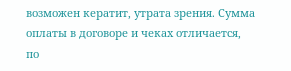возможен кератит, утрата зрения. Сумма оплаты в договоре и чеках отличается, по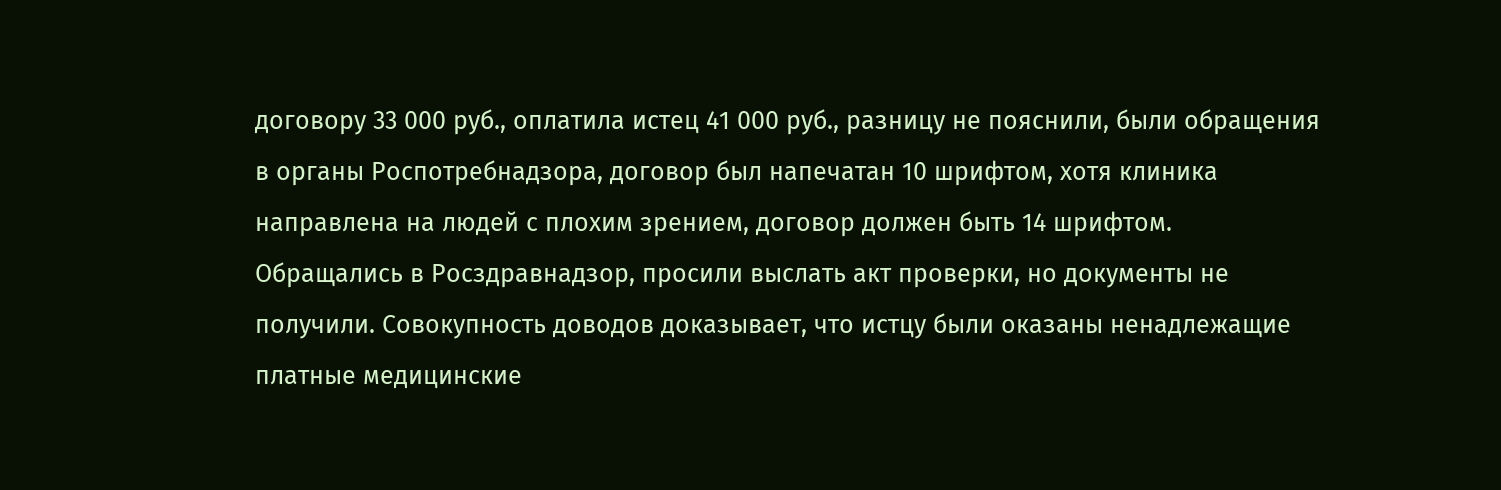договору 33 000 руб., оплатила истец 41 000 руб., разницу не пояснили, были обращения в органы Роспотребнадзора, договор был напечатан 10 шрифтом, хотя клиника направлена на людей с плохим зрением, договор должен быть 14 шрифтом. Обращались в Росздравнадзор, просили выслать акт проверки, но документы не получили. Совокупность доводов доказывает, что истцу были оказаны ненадлежащие платные медицинские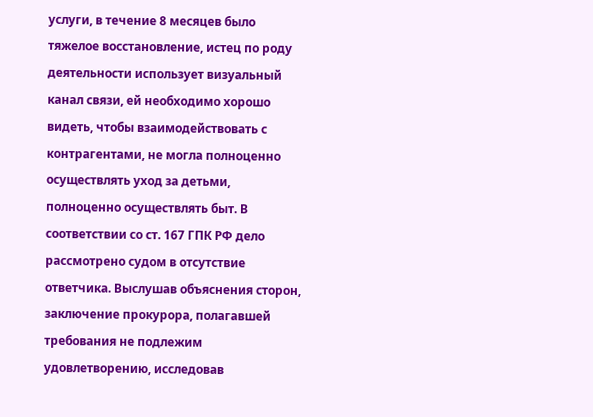услуги, в течение 8 месяцев было тяжелое восстановление, истец по роду деятельности использует визуальный канал связи, ей необходимо хорошо видеть, чтобы взаимодействовать с контрагентами, не могла полноценно осуществлять уход за детьми, полноценно осуществлять быт. В соответствии со ст. 167 ГПК РФ дело рассмотрено судом в отсутствие ответчика. Выслушав объяснения сторон, заключение прокурора, полагавшей требования не подлежим удовлетворению, исследовав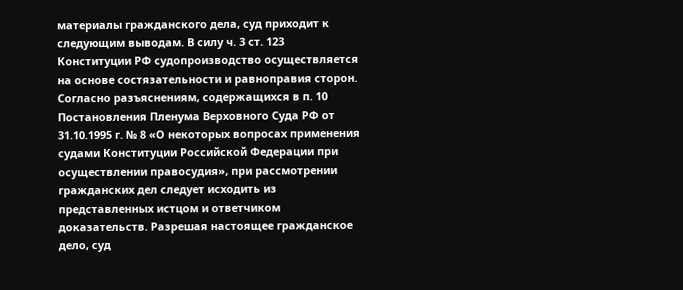материалы гражданского дела, суд приходит к следующим выводам. В силу ч. 3 ст. 123 Конституции РФ судопроизводство осуществляется на основе состязательности и равноправия сторон. Согласно разъяснениям, содержащихся в п. 10 Постановления Пленума Верховного Суда РФ от 31.10.1995 г. № 8 «О некоторых вопросах применения судами Конституции Российской Федерации при осуществлении правосудия», при рассмотрении гражданских дел следует исходить из представленных истцом и ответчиком доказательств. Разрешая настоящее гражданское дело, суд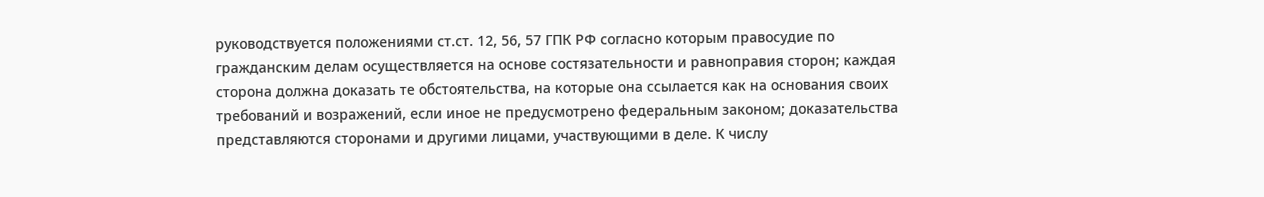руководствуется положениями ст.ст. 12, 56, 57 ГПК РФ согласно которым правосудие по гражданским делам осуществляется на основе состязательности и равноправия сторон; каждая сторона должна доказать те обстоятельства, на которые она ссылается как на основания своих требований и возражений, если иное не предусмотрено федеральным законом; доказательства представляются сторонами и другими лицами, участвующими в деле. К числу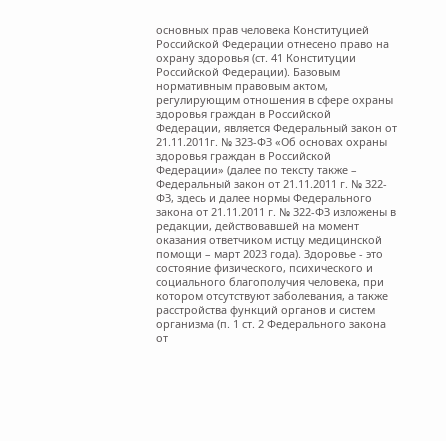основных прав человека Конституцией Российской Федерации отнесено право на охрану здоровья (ст. 41 Конституции Российской Федерации). Базовым нормативным правовым актом, регулирующим отношения в сфере охраны здоровья граждан в Российской Федерации, является Федеральный закон от 21.11.2011г. № 323-ФЗ «Об основах охраны здоровья граждан в Российской Федерации» (далее по тексту также – Федеральный закон от 21.11.2011 г. № 322-ФЗ, здесь и далее нормы Федерального закона от 21.11.2011 г. № 322-ФЗ изложены в редакции, действовавшей на момент оказания ответчиком истцу медицинской помощи – март 2023 года). Здоровье - это состояние физического, психического и социального благополучия человека, при котором отсутствуют заболевания, а также расстройства функций органов и систем организма (п. 1 ст. 2 Федерального закона от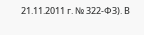21.11.2011 г. № 322-ФЗ). В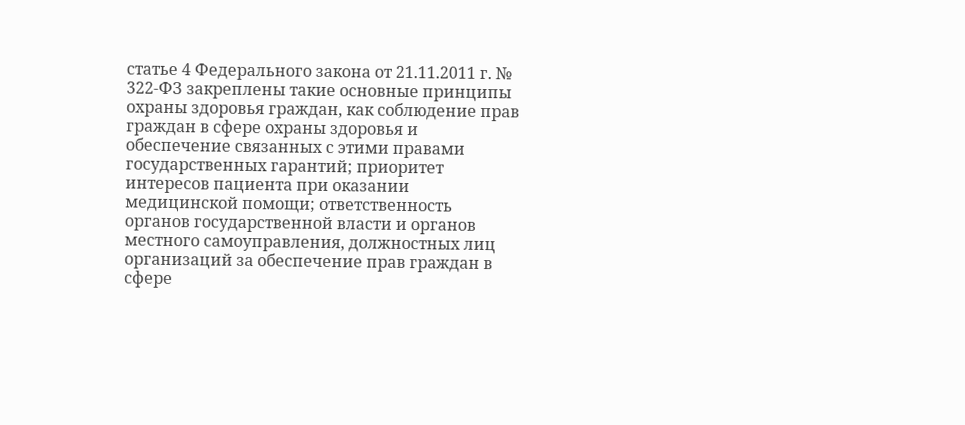статье 4 Федерального закона от 21.11.2011 г. № 322-ФЗ закреплены такие основные принципы охраны здоровья граждан, как соблюдение прав граждан в сфере охраны здоровья и обеспечение связанных с этими правами государственных гарантий; приоритет интересов пациента при оказании медицинской помощи; ответственность органов государственной власти и органов местного самоуправления, должностных лиц организаций за обеспечение прав граждан в сфере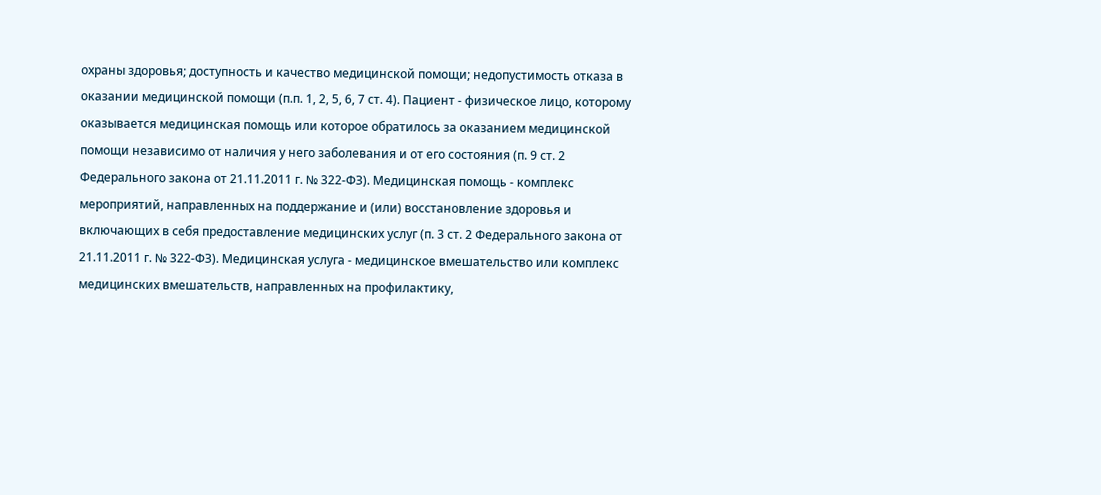охраны здоровья; доступность и качество медицинской помощи; недопустимость отказа в оказании медицинской помощи (п.п. 1, 2, 5, 6, 7 ст. 4). Пациент - физическое лицо, которому оказывается медицинская помощь или которое обратилось за оказанием медицинской помощи независимо от наличия у него заболевания и от его состояния (п. 9 ст. 2 Федерального закона от 21.11.2011 г. № 322-ФЗ). Медицинская помощь - комплекс мероприятий, направленных на поддержание и (или) восстановление здоровья и включающих в себя предоставление медицинских услуг (п. 3 ст. 2 Федерального закона от 21.11.2011 г. № 322-ФЗ). Медицинская услуга - медицинское вмешательство или комплекс медицинских вмешательств, направленных на профилактику,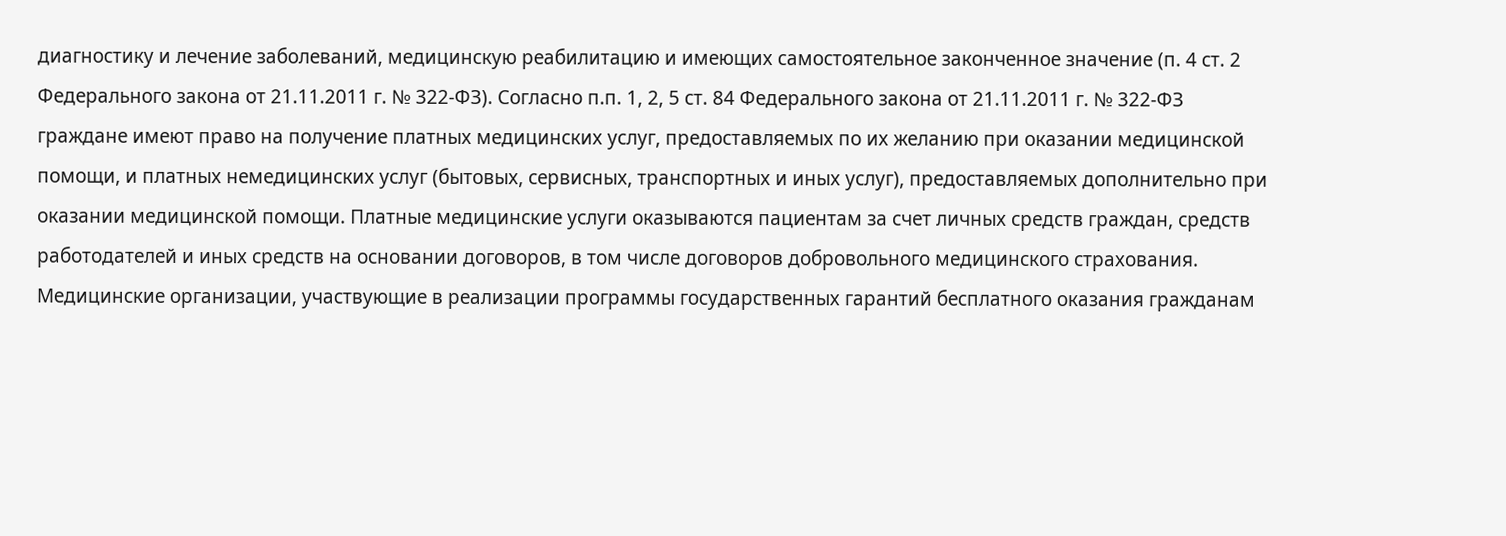диагностику и лечение заболеваний, медицинскую реабилитацию и имеющих самостоятельное законченное значение (п. 4 ст. 2 Федерального закона от 21.11.2011 г. № 322-ФЗ). Согласно п.п. 1, 2, 5 ст. 84 Федерального закона от 21.11.2011 г. № 322-ФЗ граждане имеют право на получение платных медицинских услуг, предоставляемых по их желанию при оказании медицинской помощи, и платных немедицинских услуг (бытовых, сервисных, транспортных и иных услуг), предоставляемых дополнительно при оказании медицинской помощи. Платные медицинские услуги оказываются пациентам за счет личных средств граждан, средств работодателей и иных средств на основании договоров, в том числе договоров добровольного медицинского страхования. Медицинские организации, участвующие в реализации программы государственных гарантий бесплатного оказания гражданам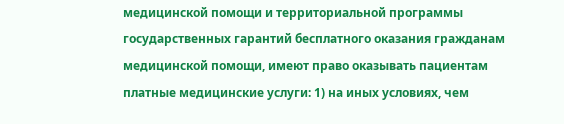медицинской помощи и территориальной программы государственных гарантий бесплатного оказания гражданам медицинской помощи, имеют право оказывать пациентам платные медицинские услуги: 1) на иных условиях, чем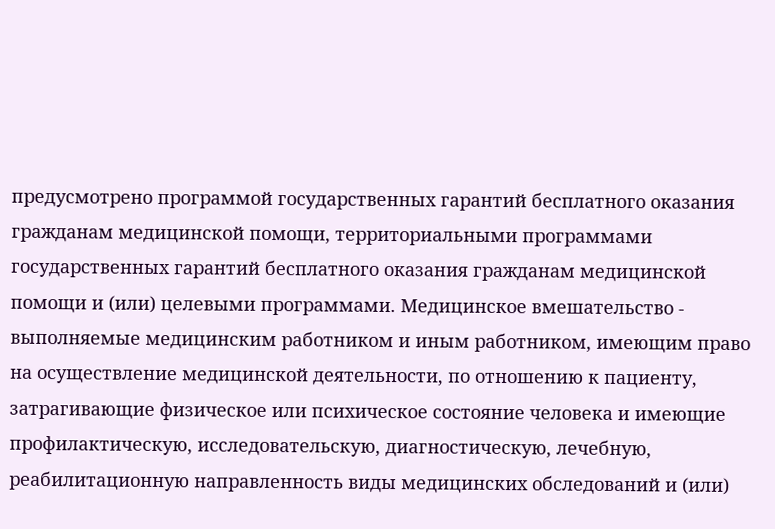предусмотрено программой государственных гарантий бесплатного оказания гражданам медицинской помощи, территориальными программами государственных гарантий бесплатного оказания гражданам медицинской помощи и (или) целевыми программами. Медицинское вмешательство - выполняемые медицинским работником и иным работником, имеющим право на осуществление медицинской деятельности, по отношению к пациенту, затрагивающие физическое или психическое состояние человека и имеющие профилактическую, исследовательскую, диагностическую, лечебную, реабилитационную направленность виды медицинских обследований и (или)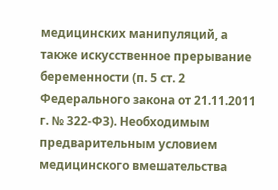медицинских манипуляций, а также искусственное прерывание беременности (п. 5 ст. 2 Федерального закона от 21.11.2011 г. № 322-ФЗ). Необходимым предварительным условием медицинского вмешательства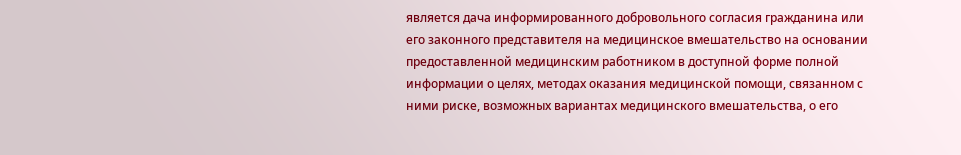является дача информированного добровольного согласия гражданина или его законного представителя на медицинское вмешательство на основании предоставленной медицинским работником в доступной форме полной информации о целях, методах оказания медицинской помощи, связанном с ними риске, возможных вариантах медицинского вмешательства, о его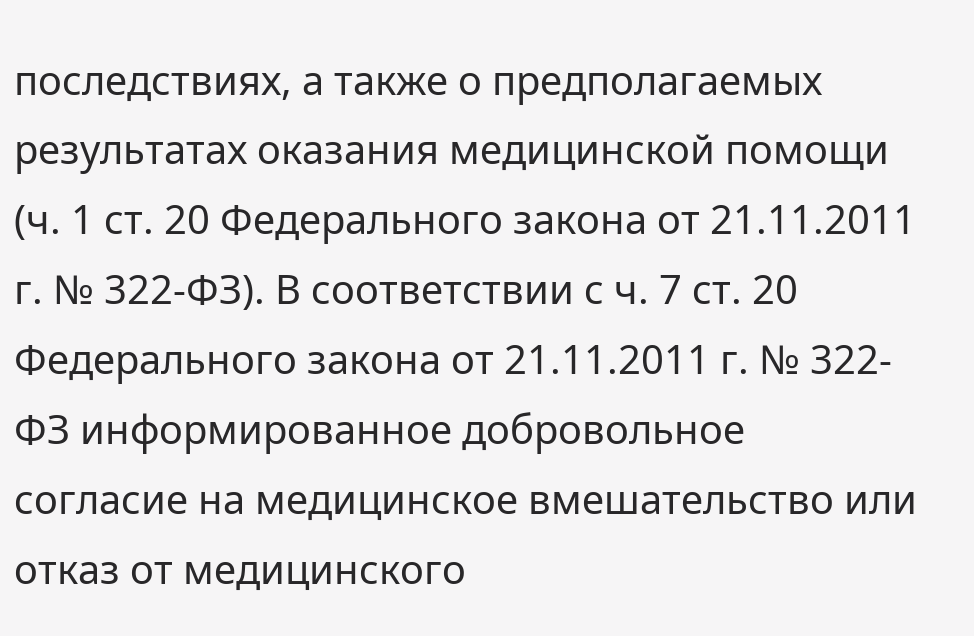последствиях, а также о предполагаемых результатах оказания медицинской помощи (ч. 1 ст. 20 Федерального закона от 21.11.2011 г. № 322-ФЗ). В соответствии с ч. 7 ст. 20 Федерального закона от 21.11.2011 г. № 322-ФЗ информированное добровольное согласие на медицинское вмешательство или отказ от медицинского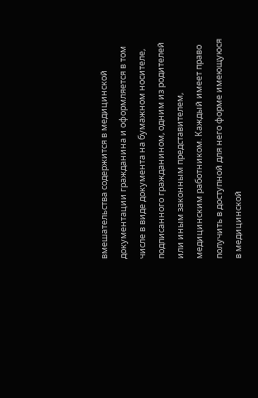вмешательства содержится в медицинской документации гражданина и оформляется в том числе в виде документа на бумажном носителе, подписанного гражданином, одним из родителей или иным законным представителем, медицинским работником. Каждый имеет право получить в доступной для него форме имеющуюся в медицинской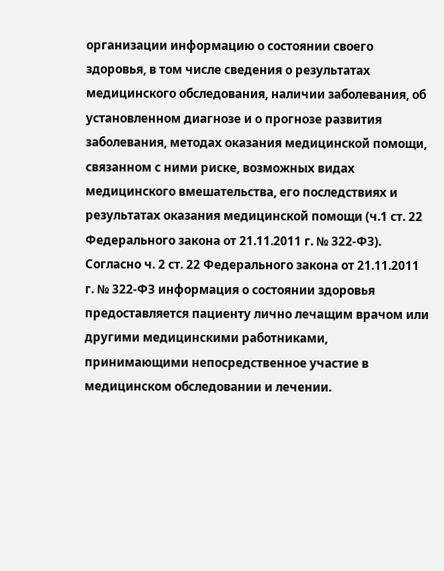организации информацию о состоянии своего здоровья, в том числе сведения о результатах медицинского обследования, наличии заболевания, об установленном диагнозе и о прогнозе развития заболевания, методах оказания медицинской помощи, связанном с ними риске, возможных видах медицинского вмешательства, его последствиях и результатах оказания медицинской помощи (ч.1 ст. 22 Федерального закона от 21.11.2011 г. № 322-ФЗ). Согласно ч. 2 ст. 22 Федерального закона от 21.11.2011 г. № 322-ФЗ информация о состоянии здоровья предоставляется пациенту лично лечащим врачом или другими медицинскими работниками, принимающими непосредственное участие в медицинском обследовании и лечении.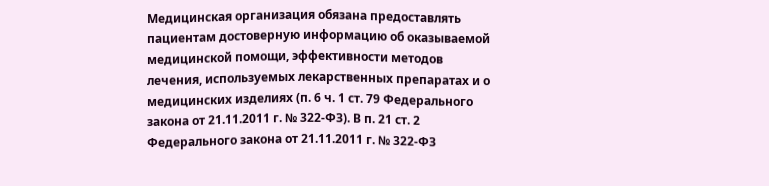Медицинская организация обязана предоставлять пациентам достоверную информацию об оказываемой медицинской помощи, эффективности методов лечения, используемых лекарственных препаратах и о медицинских изделиях (п. 6 ч. 1 ст. 79 Федерального закона от 21.11.2011 г. № 322-ФЗ). В п. 21 ст. 2 Федерального закона от 21.11.2011 г. № 322-ФЗ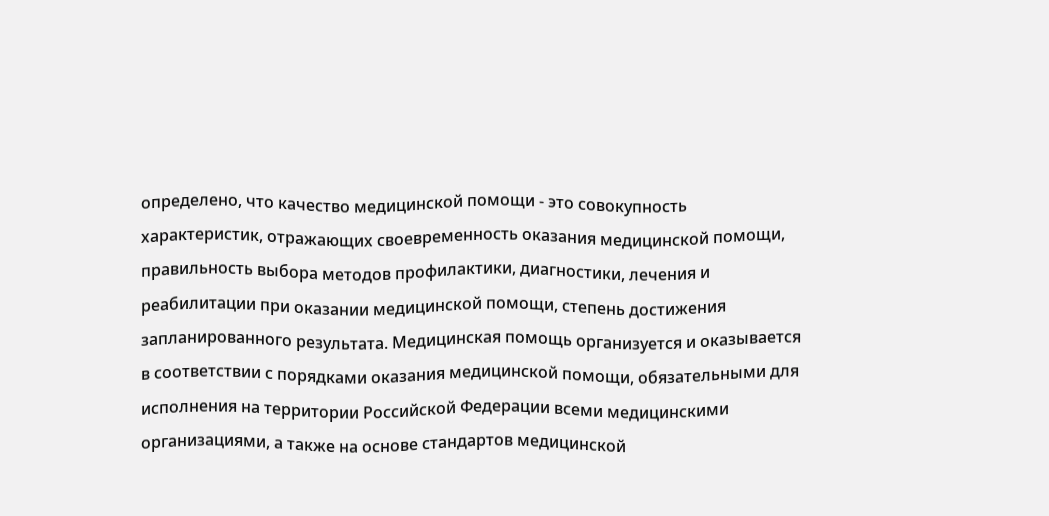определено, что качество медицинской помощи - это совокупность характеристик, отражающих своевременность оказания медицинской помощи, правильность выбора методов профилактики, диагностики, лечения и реабилитации при оказании медицинской помощи, степень достижения запланированного результата. Медицинская помощь организуется и оказывается в соответствии с порядками оказания медицинской помощи, обязательными для исполнения на территории Российской Федерации всеми медицинскими организациями, а также на основе стандартов медицинской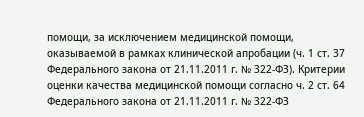помощи, за исключением медицинской помощи, оказываемой в рамках клинической апробации (ч. 1 ст. 37 Федерального закона от 21.11.2011 г. № 322-ФЗ). Критерии оценки качества медицинской помощи согласно ч. 2 ст. 64 Федерального закона от 21.11.2011 г. № 322-ФЗ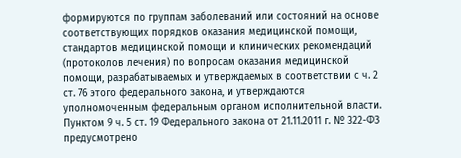формируются по группам заболеваний или состояний на основе соответствующих порядков оказания медицинской помощи, стандартов медицинской помощи и клинических рекомендаций (протоколов лечения) по вопросам оказания медицинской помощи, разрабатываемых и утверждаемых в соответствии с ч. 2 ст. 76 этого федерального закона, и утверждаются уполномоченным федеральным органом исполнительной власти. Пунктом 9 ч. 5 ст. 19 Федерального закона от 21.11.2011 г. № 322-ФЗ предусмотрено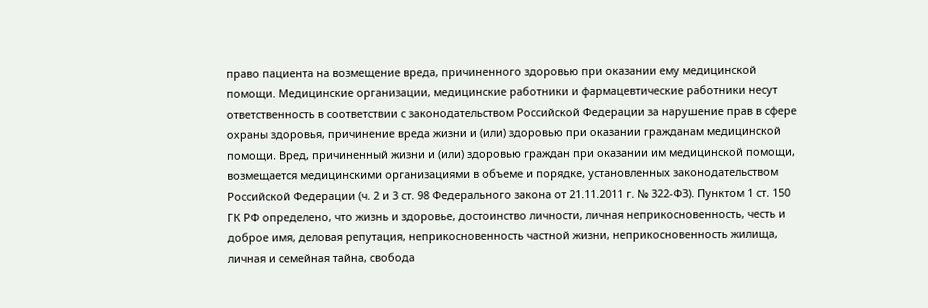право пациента на возмещение вреда, причиненного здоровью при оказании ему медицинской помощи. Медицинские организации, медицинские работники и фармацевтические работники несут ответственность в соответствии с законодательством Российской Федерации за нарушение прав в сфере охраны здоровья, причинение вреда жизни и (или) здоровью при оказании гражданам медицинской помощи. Вред, причиненный жизни и (или) здоровью граждан при оказании им медицинской помощи, возмещается медицинскими организациями в объеме и порядке, установленных законодательством Российской Федерации (ч. 2 и 3 ст. 98 Федерального закона от 21.11.2011 г. № 322-ФЗ). Пунктом 1 ст. 150 ГК РФ определено, что жизнь и здоровье, достоинство личности, личная неприкосновенность, честь и доброе имя, деловая репутация, неприкосновенность частной жизни, неприкосновенность жилища, личная и семейная тайна, свобода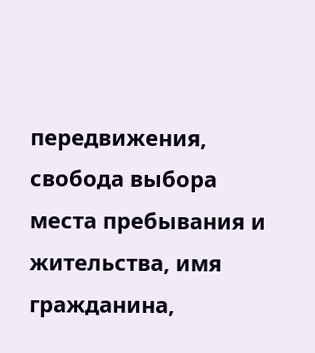передвижения, свобода выбора места пребывания и жительства, имя гражданина,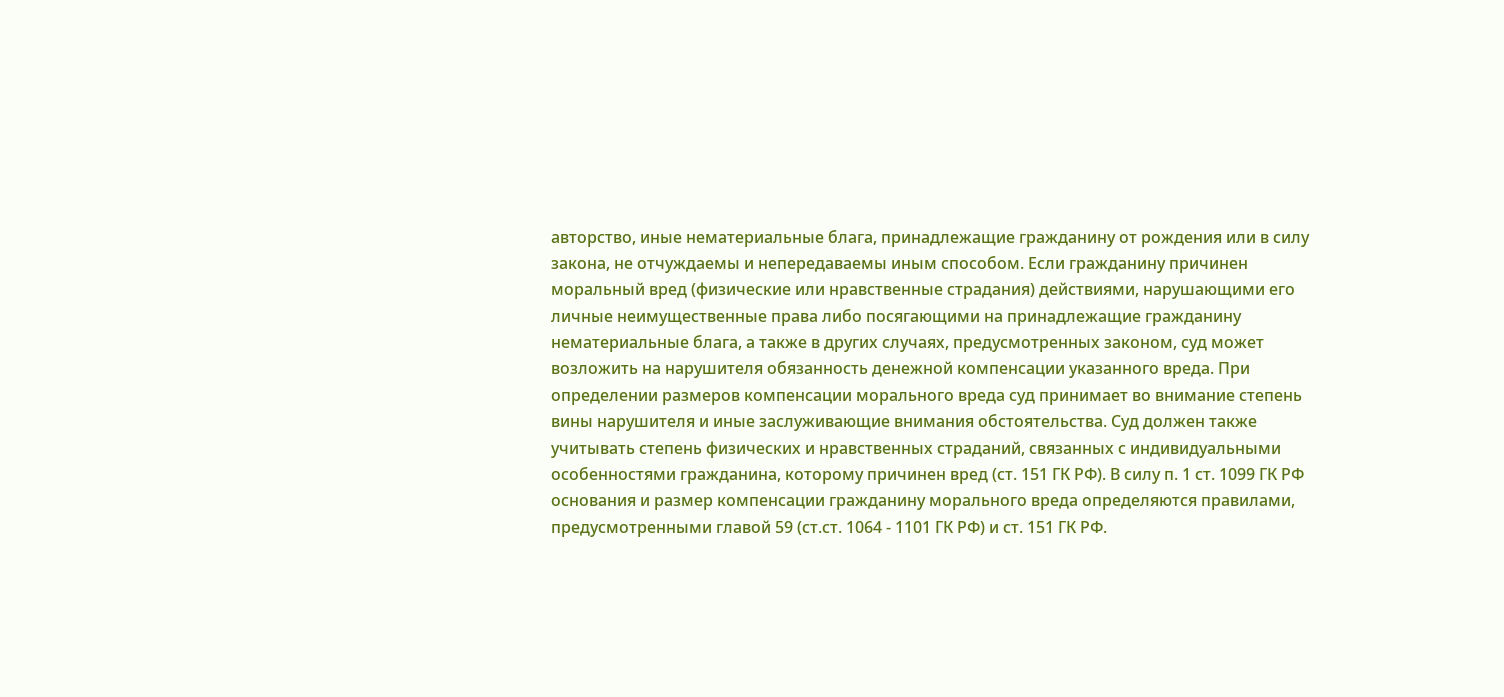авторство, иные нематериальные блага, принадлежащие гражданину от рождения или в силу закона, не отчуждаемы и непередаваемы иным способом. Если гражданину причинен моральный вред (физические или нравственные страдания) действиями, нарушающими его личные неимущественные права либо посягающими на принадлежащие гражданину нематериальные блага, а также в других случаях, предусмотренных законом, суд может возложить на нарушителя обязанность денежной компенсации указанного вреда. При определении размеров компенсации морального вреда суд принимает во внимание степень вины нарушителя и иные заслуживающие внимания обстоятельства. Суд должен также учитывать степень физических и нравственных страданий, связанных с индивидуальными особенностями гражданина, которому причинен вред (ст. 151 ГК РФ). В силу п. 1 ст. 1099 ГК РФ основания и размер компенсации гражданину морального вреда определяются правилами, предусмотренными главой 59 (ст.ст. 1064 - 1101 ГК РФ) и ст. 151 ГК РФ.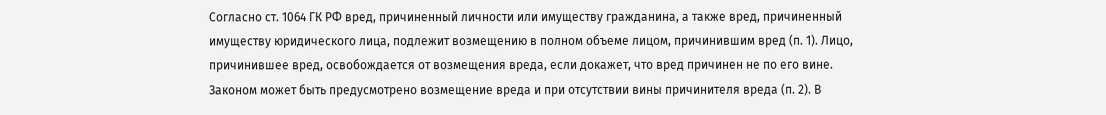Согласно ст. 1064 ГК РФ вред, причиненный личности или имуществу гражданина, а также вред, причиненный имуществу юридического лица, подлежит возмещению в полном объеме лицом, причинившим вред (п. 1). Лицо, причинившее вред, освобождается от возмещения вреда, если докажет, что вред причинен не по его вине. Законом может быть предусмотрено возмещение вреда и при отсутствии вины причинителя вреда (п. 2). В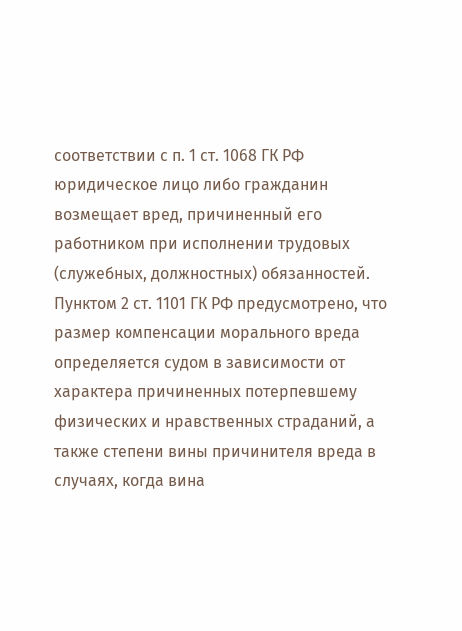соответствии с п. 1 ст. 1068 ГК РФ юридическое лицо либо гражданин возмещает вред, причиненный его работником при исполнении трудовых (служебных, должностных) обязанностей. Пунктом 2 ст. 1101 ГК РФ предусмотрено, что размер компенсации морального вреда определяется судом в зависимости от характера причиненных потерпевшему физических и нравственных страданий, а также степени вины причинителя вреда в случаях, когда вина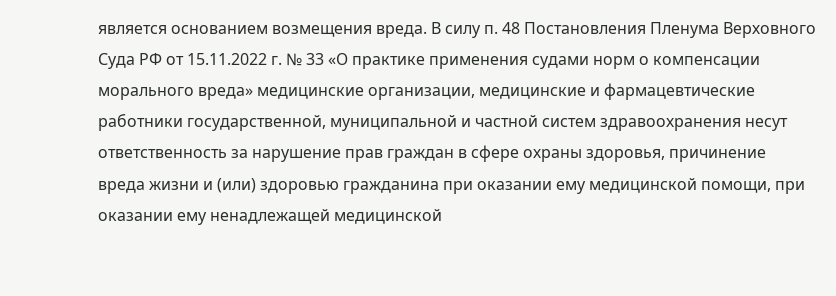является основанием возмещения вреда. В силу п. 48 Постановления Пленума Верховного Суда РФ от 15.11.2022 г. № 33 «О практике применения судами норм о компенсации морального вреда» медицинские организации, медицинские и фармацевтические работники государственной, муниципальной и частной систем здравоохранения несут ответственность за нарушение прав граждан в сфере охраны здоровья, причинение вреда жизни и (или) здоровью гражданина при оказании ему медицинской помощи, при оказании ему ненадлежащей медицинской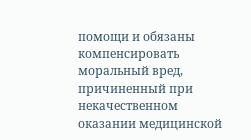помощи и обязаны компенсировать моральный вред, причиненный при некачественном оказании медицинской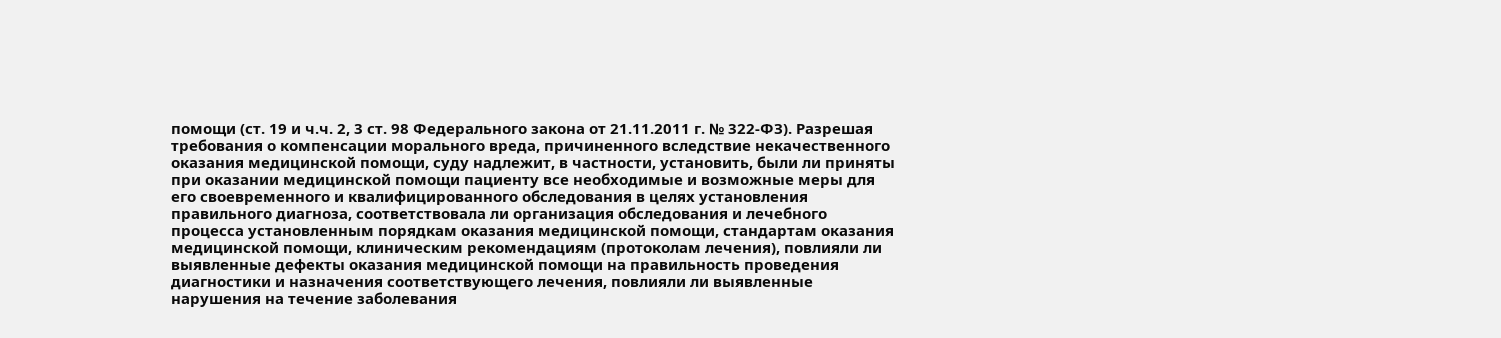помощи (ст. 19 и ч.ч. 2, 3 ст. 98 Федерального закона от 21.11.2011 г. № 322-ФЗ). Разрешая требования о компенсации морального вреда, причиненного вследствие некачественного оказания медицинской помощи, суду надлежит, в частности, установить, были ли приняты при оказании медицинской помощи пациенту все необходимые и возможные меры для его своевременного и квалифицированного обследования в целях установления правильного диагноза, соответствовала ли организация обследования и лечебного процесса установленным порядкам оказания медицинской помощи, стандартам оказания медицинской помощи, клиническим рекомендациям (протоколам лечения), повлияли ли выявленные дефекты оказания медицинской помощи на правильность проведения диагностики и назначения соответствующего лечения, повлияли ли выявленные нарушения на течение заболевания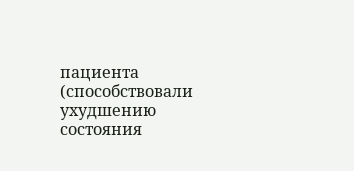пациента (способствовали ухудшению состояния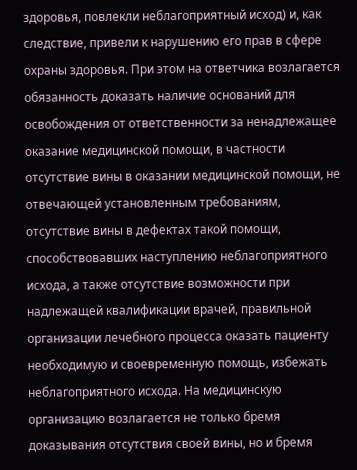здоровья, повлекли неблагоприятный исход) и, как следствие, привели к нарушению его прав в сфере охраны здоровья. При этом на ответчика возлагается обязанность доказать наличие оснований для освобождения от ответственности за ненадлежащее оказание медицинской помощи, в частности отсутствие вины в оказании медицинской помощи, не отвечающей установленным требованиям, отсутствие вины в дефектах такой помощи, способствовавших наступлению неблагоприятного исхода, а также отсутствие возможности при надлежащей квалификации врачей, правильной организации лечебного процесса оказать пациенту необходимую и своевременную помощь, избежать неблагоприятного исхода. На медицинскую организацию возлагается не только бремя доказывания отсутствия своей вины, но и бремя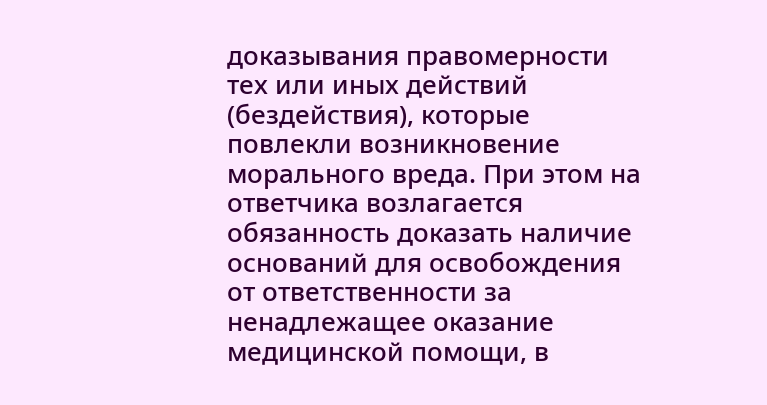доказывания правомерности тех или иных действий (бездействия), которые повлекли возникновение морального вреда. При этом на ответчика возлагается обязанность доказать наличие оснований для освобождения от ответственности за ненадлежащее оказание медицинской помощи, в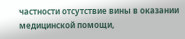частности отсутствие вины в оказании медицинской помощи,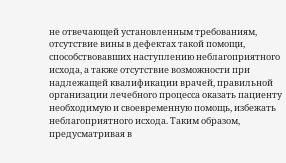не отвечающей установленным требованиям, отсутствие вины в дефектах такой помощи, способствовавших наступлению неблагоприятного исхода, а также отсутствие возможности при надлежащей квалификации врачей, правильной организации лечебного процесса оказать пациенту необходимую и своевременную помощь, избежать неблагоприятного исхода. Таким образом, предусматривая в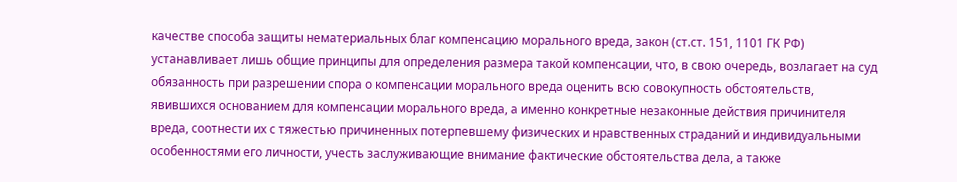качестве способа защиты нематериальных благ компенсацию морального вреда, закон (ст.ст. 151, 1101 ГК РФ) устанавливает лишь общие принципы для определения размера такой компенсации, что, в свою очередь, возлагает на суд обязанность при разрешении спора о компенсации морального вреда оценить всю совокупность обстоятельств, явившихся основанием для компенсации морального вреда, а именно конкретные незаконные действия причинителя вреда, соотнести их с тяжестью причиненных потерпевшему физических и нравственных страданий и индивидуальными особенностями его личности, учесть заслуживающие внимание фактические обстоятельства дела, а также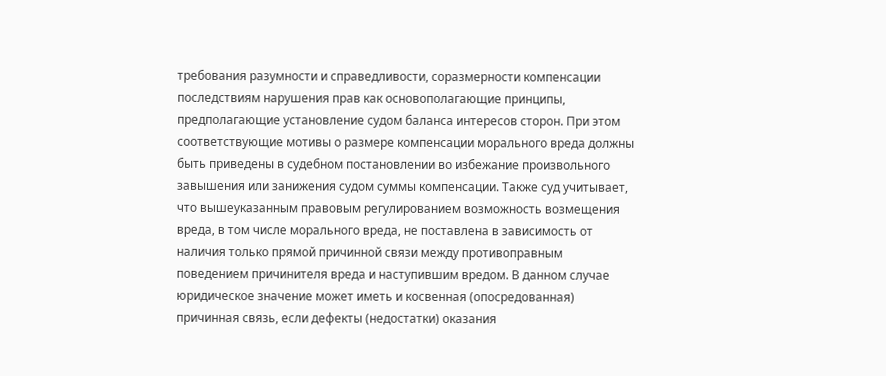требования разумности и справедливости, соразмерности компенсации последствиям нарушения прав как основополагающие принципы, предполагающие установление судом баланса интересов сторон. При этом соответствующие мотивы о размере компенсации морального вреда должны быть приведены в судебном постановлении во избежание произвольного завышения или занижения судом суммы компенсации. Также суд учитывает, что вышеуказанным правовым регулированием возможность возмещения вреда, в том числе морального вреда, не поставлена в зависимость от наличия только прямой причинной связи между противоправным поведением причинителя вреда и наступившим вредом. В данном случае юридическое значение может иметь и косвенная (опосредованная) причинная связь, если дефекты (недостатки) оказания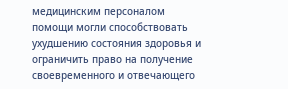медицинским персоналом помощи могли способствовать ухудшению состояния здоровья и ограничить право на получение своевременного и отвечающего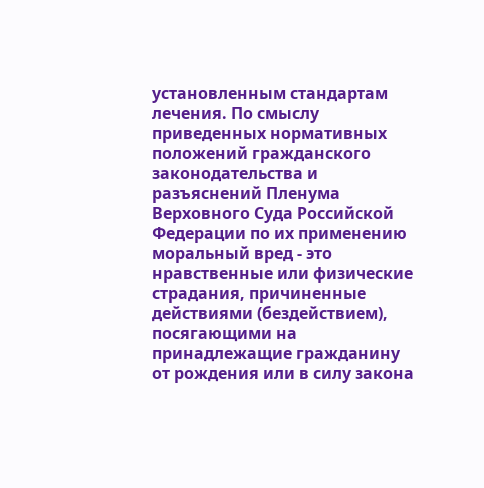установленным стандартам лечения. По смыслу приведенных нормативных положений гражданского законодательства и разъяснений Пленума Верховного Суда Российской Федерации по их применению моральный вред - это нравственные или физические страдания, причиненные действиями (бездействием), посягающими на принадлежащие гражданину от рождения или в силу закона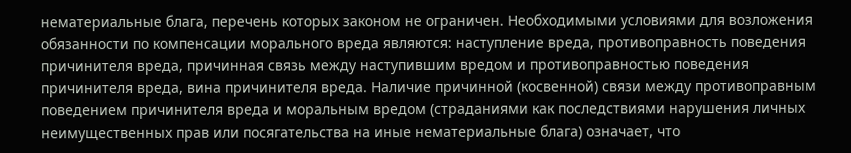нематериальные блага, перечень которых законом не ограничен. Необходимыми условиями для возложения обязанности по компенсации морального вреда являются: наступление вреда, противоправность поведения причинителя вреда, причинная связь между наступившим вредом и противоправностью поведения причинителя вреда, вина причинителя вреда. Наличие причинной (косвенной) связи между противоправным поведением причинителя вреда и моральным вредом (страданиями как последствиями нарушения личных неимущественных прав или посягательства на иные нематериальные блага) означает, что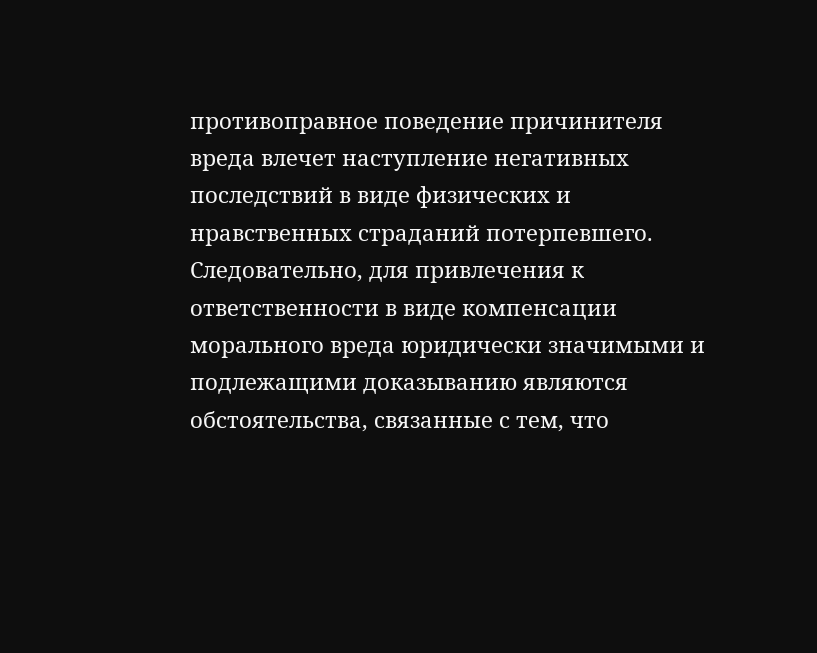противоправное поведение причинителя вреда влечет наступление негативных последствий в виде физических и нравственных страданий потерпевшего. Следовательно, для привлечения к ответственности в виде компенсации морального вреда юридически значимыми и подлежащими доказыванию являются обстоятельства, связанные с тем, что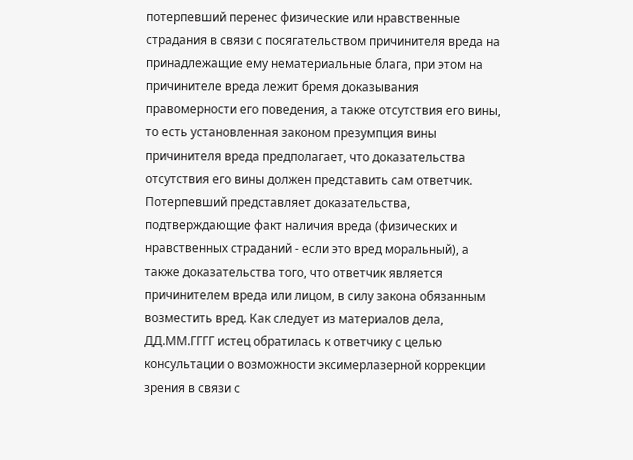потерпевший перенес физические или нравственные страдания в связи с посягательством причинителя вреда на принадлежащие ему нематериальные блага, при этом на причинителе вреда лежит бремя доказывания правомерности его поведения, а также отсутствия его вины, то есть установленная законом презумпция вины причинителя вреда предполагает, что доказательства отсутствия его вины должен представить сам ответчик. Потерпевший представляет доказательства, подтверждающие факт наличия вреда (физических и нравственных страданий - если это вред моральный), а также доказательства того, что ответчик является причинителем вреда или лицом, в силу закона обязанным возместить вред. Как следует из материалов дела, ДД.ММ.ГГГГ истец обратилась к ответчику с целью консультации о возможности эксимерлазерной коррекции зрения в связи с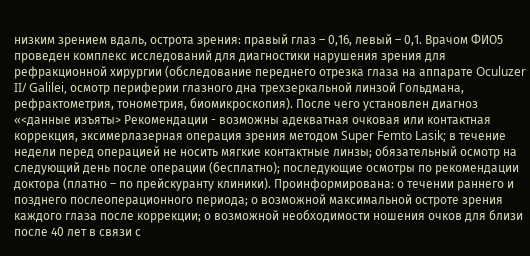низким зрением вдаль, острота зрения: правый глаз – 0,16, левый – 0,1. Врачом ФИО5 проведен комплекс исследований для диагностики нарушения зрения для рефракционной хирургии (обследование переднего отрезка глаза на аппарате Oculuzer II/ Galilei, осмотр периферии глазного дна трехзеркальной линзой Гольдмана, рефрактометрия, тонометрия, биомикроскопия). После чего установлен диагноз «<данные изъяты> Рекомендации - возможны адекватная очковая или контактная коррекция, эксимерлазерная операция зрения методом Super Femto Lasik; в течение недели перед операцией не носить мягкие контактные линзы; обязательный осмотр на следующий день после операции (бесплатно); последующие осмотры по рекомендации доктора (платно – по прейскуранту клиники). Проинформирована: о течении раннего и позднего послеоперационного периода; о возможной максимальной остроте зрения каждого глаза после коррекции; о возможной необходимости ношения очков для близи после 40 лет в связи с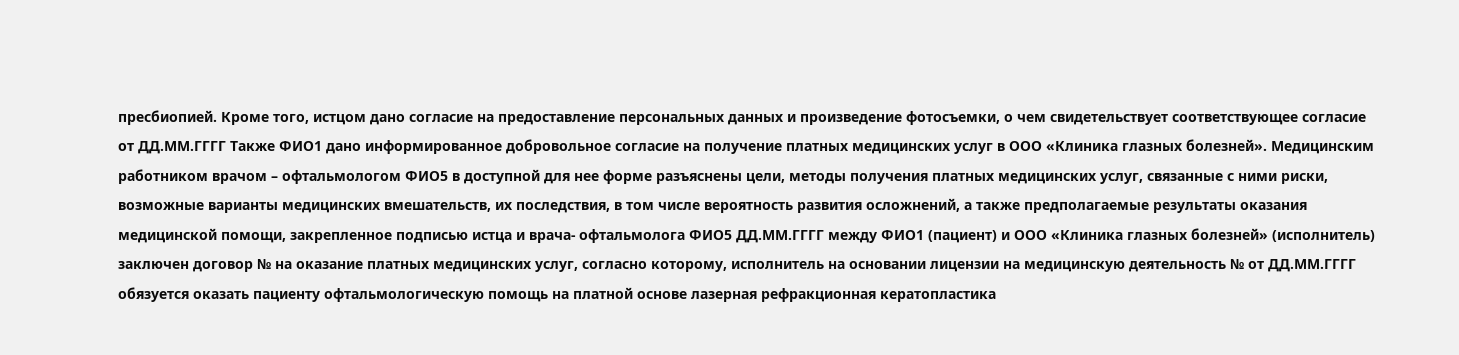пресбиопией. Кроме того, истцом дано согласие на предоставление персональных данных и произведение фотосъемки, о чем свидетельствует соответствующее согласие от ДД.ММ.ГГГГ Также ФИО1 дано информированное добровольное согласие на получение платных медицинских услуг в ООО «Клиника глазных болезней». Медицинским работником врачом – офтальмологом ФИО5 в доступной для нее форме разъяснены цели, методы получения платных медицинских услуг, связанные с ними риски, возможные варианты медицинских вмешательств, их последствия, в том числе вероятность развития осложнений, а также предполагаемые результаты оказания медицинской помощи, закрепленное подписью истца и врача- офтальмолога ФИО5 ДД.ММ.ГГГГ между ФИО1 (пациент) и ООО «Клиника глазных болезней» (исполнитель) заключен договор № на оказание платных медицинских услуг, согласно которому, исполнитель на основании лицензии на медицинскую деятельность № от ДД.ММ.ГГГГ обязуется оказать пациенту офтальмологическую помощь на платной основе лазерная рефракционная кератопластика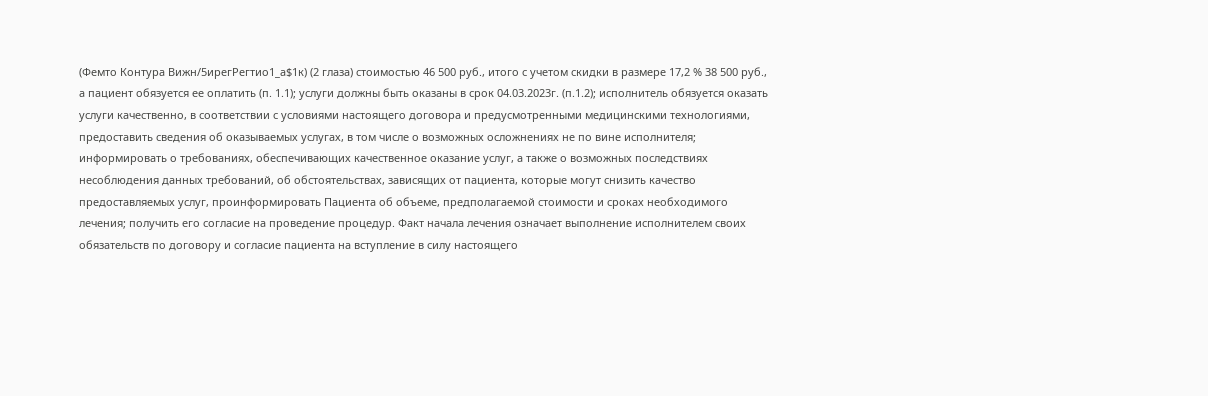(Фемто Контура Вижн/5ирегРегтио1_а$1к) (2 глаза) стоимостью 46 500 руб., итого с учетом скидки в размере 17,2 % 38 500 руб., а пациент обязуется ее оплатить (п. 1.1); услуги должны быть оказаны в срок 04.03.2023г. (п.1.2); исполнитель обязуется оказать услуги качественно, в соответствии с условиями настоящего договора и предусмотренными медицинскими технологиями, предоставить сведения об оказываемых услугах, в том числе о возможных осложнениях не по вине исполнителя; информировать о требованиях, обеспечивающих качественное оказание услуг, а также о возможных последствиях несоблюдения данных требований, об обстоятельствах, зависящих от пациента, которые могут снизить качество предоставляемых услуг, проинформировать Пациента об объеме, предполагаемой стоимости и сроках необходимого лечения; получить его согласие на проведение процедур. Факт начала лечения означает выполнение исполнителем своих обязательств по договору и согласие пациента на вступление в силу настоящего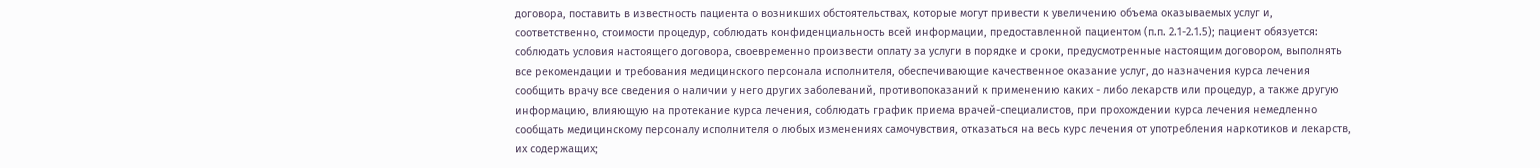договора, поставить в известность пациента о возникших обстоятельствах, которые могут привести к увеличению объема оказываемых услуг и, соответственно, стоимости процедур, соблюдать конфиденциальность всей информации, предоставленной пациентом (п.п. 2.1-2.1.5); пациент обязуется: соблюдать условия настоящего договора, своевременно произвести оплату за услуги в порядке и сроки, предусмотренные настоящим договором, выполнять все рекомендации и требования медицинского персонала исполнителя, обеспечивающие качественное оказание услуг, до назначения курса лечения сообщить врачу все сведения о наличии у него других заболеваний, противопоказаний к применению каких - либо лекарств или процедур, а также другую информацию, влияющую на протекание курса лечения, соблюдать график приема врачей-специалистов, при прохождении курса лечения немедленно сообщать медицинскому персоналу исполнителя о любых изменениях самочувствия, отказаться на весь курс лечения от употребления наркотиков и лекарств, их содержащих;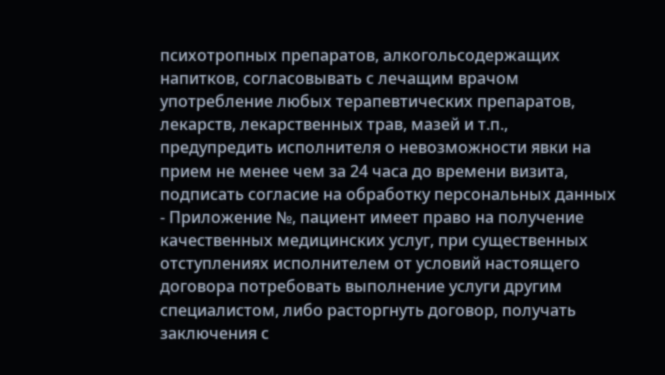психотропных препаратов, алкогольсодержащих напитков, согласовывать с лечащим врачом употребление любых терапевтических препаратов, лекарств, лекарственных трав, мазей и т.п., предупредить исполнителя о невозможности явки на прием не менее чем за 24 часа до времени визита, подписать согласие на обработку персональных данных - Приложение №, пациент имеет право на получение качественных медицинских услуг, при существенных отступлениях исполнителем от условий настоящего договора потребовать выполнение услуги другим специалистом, либо расторгнуть договор, получать заключения с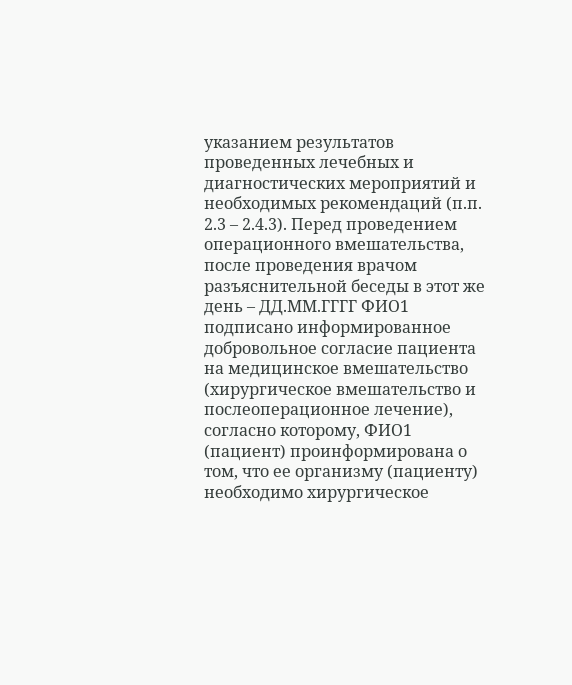указанием результатов проведенных лечебных и диагностических мероприятий и необходимых рекомендаций (п.п. 2.3 – 2.4.3). Перед проведением операционного вмешательства, после проведения врачом разъяснительной беседы в этот же день – ДД.ММ.ГГГГ ФИО1 подписано информированное добровольное согласие пациента на медицинское вмешательство (хирургическое вмешательство и послеоперационное лечение), согласно которому, ФИО1 (пациент) проинформирована о том, что ее организму (пациенту) необходимо хирургическое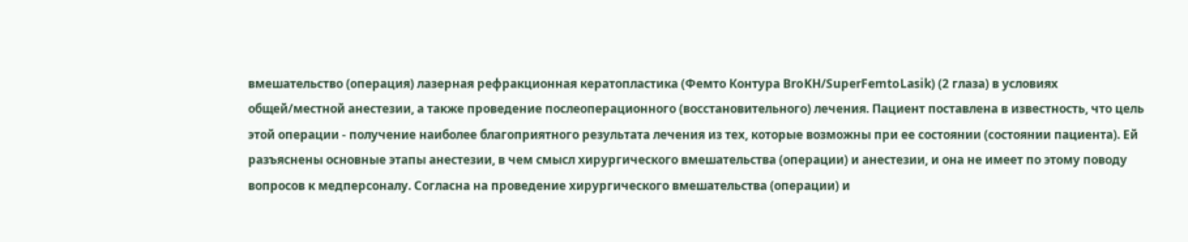вмешательство (операция) лазерная рефракционная кератопластика (Фемто Контура BroKH/SuperFemtoLasik) (2 глаза) в условиях общей/местной анестезии, а также проведение послеоперационного (восстановительного) лечения. Пациент поставлена в известность, что цель этой операции - получение наиболее благоприятного результата лечения из тех, которые возможны при ее состоянии (состоянии пациента). Ей разъяснены основные этапы анестезии, в чем смысл хирургического вмешательства (операции) и анестезии, и она не имеет по этому поводу вопросов к медперсоналу. Согласна на проведение хирургического вмешательства (операции) и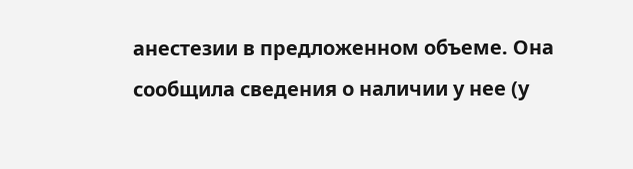анестезии в предложенном объеме. Она сообщила сведения о наличии у нее (у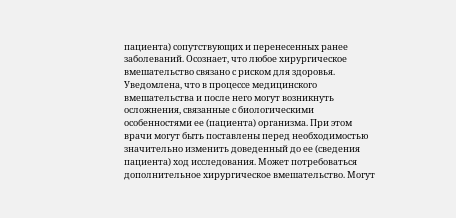пациента) сопутствующих и перенесенных ранее заболеваний. Осознает, что любое хирургическое вмешательство связано с риском для здоровья. Уведомлена, что в процессе медицинского вмешательства и после него могут возникнуть осложнения, связанные с биологическими особенностями ее (пациента) организма. При этом врачи могут быть поставлены перед необходимостью значительно изменить доведенный до ее (сведения пациента) ход исследования. Может потребоваться дополнительное хирургическое вмешательство. Могут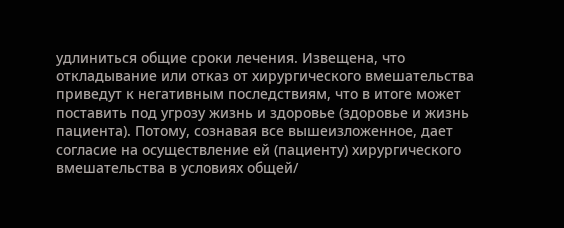удлиниться общие сроки лечения. Извещена, что откладывание или отказ от хирургического вмешательства приведут к негативным последствиям, что в итоге может поставить под угрозу жизнь и здоровье (здоровье и жизнь пациента). Потому, сознавая все вышеизложенное, дает согласие на осуществление ей (пациенту) хирургического вмешательства в условиях общей/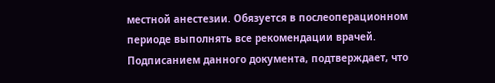местной анестезии. Обязуется в послеоперационном периоде выполнять все рекомендации врачей. Подписанием данного документа, подтверждает, что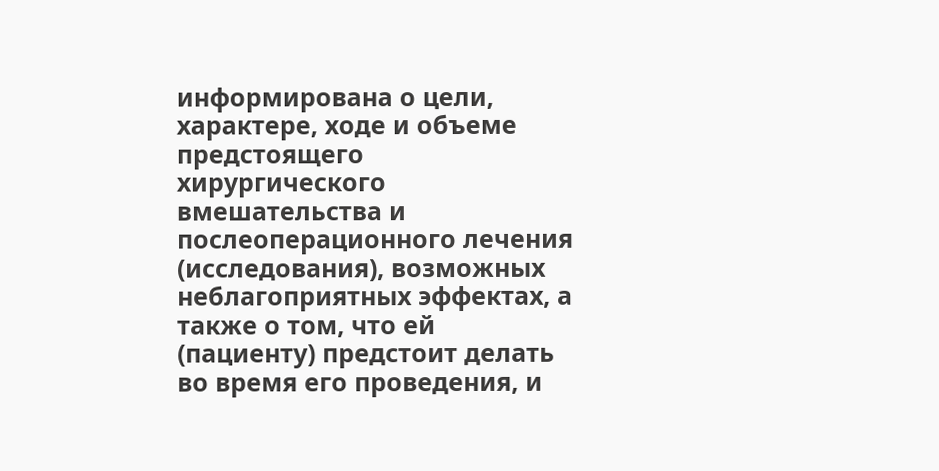информирована о цели, характере, ходе и объеме предстоящего хирургического вмешательства и послеоперационного лечения (исследования), возможных неблагоприятных эффектах, а также о том, что ей (пациенту) предстоит делать во время его проведения, и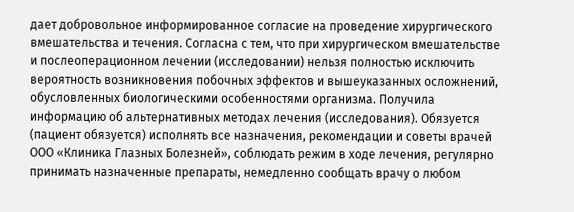дает добровольное информированное согласие на проведение хирургического вмешательства и течения. Согласна с тем, что при хирургическом вмешательстве и послеоперационном лечении (исследовании) нельзя полностью исключить вероятность возникновения побочных эффектов и вышеуказанных осложнений, обусловленных биологическими особенностями организма. Получила информацию об альтернативных методах лечения (исследования). Обязуется (пациент обязуется) исполнять все назначения, рекомендации и советы врачей ООО «Клиника Глазных Болезней», соблюдать режим в ходе лечения, регулярно принимать назначенные препараты, немедленно сообщать врачу о любом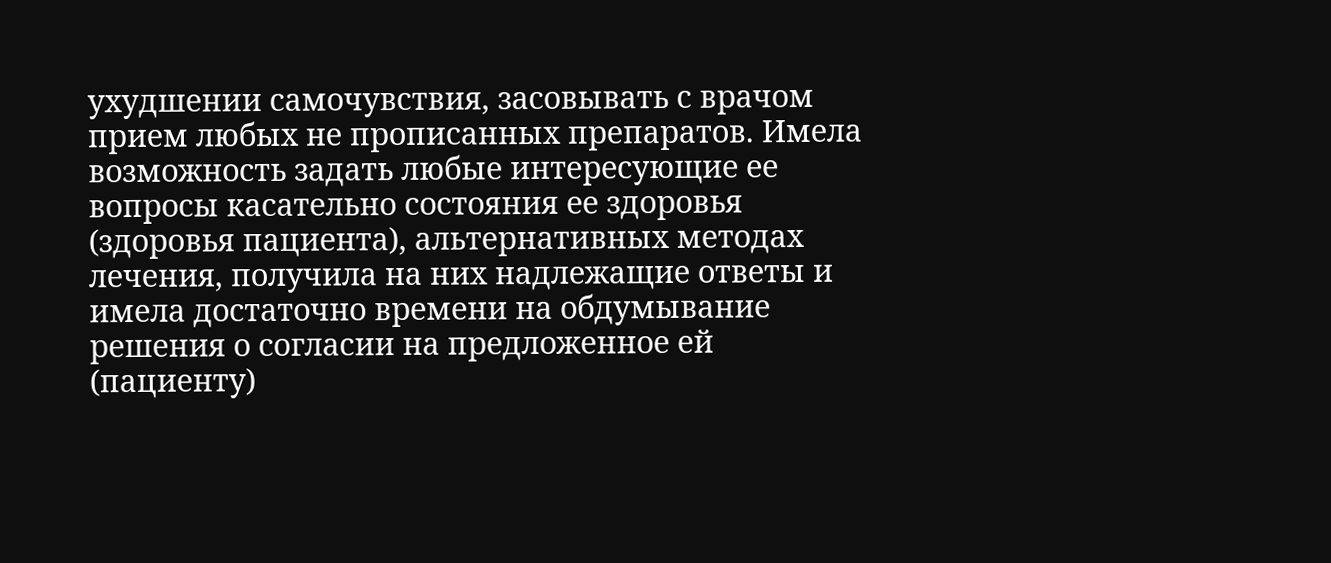ухудшении самочувствия, засовывать с врачом прием любых не прописанных препаратов. Имела возможность задать любые интересующие ее вопросы касательно состояния ее здоровья (здоровья пациента), альтернативных методах лечения, получила на них надлежащие ответы и имела достаточно времени на обдумывание решения о согласии на предложенное ей (пациенту)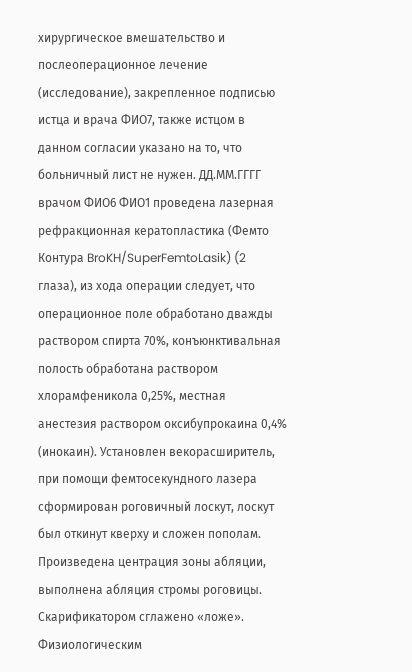хирургическое вмешательство и послеоперационное лечение (исследование), закрепленное подписью истца и врача ФИО7, также истцом в данном согласии указано на то, что больничный лист не нужен. ДД.ММ.ГГГГ врачом ФИО6 ФИО1 проведена лазерная рефракционная кератопластика (Фемто Контура BroKH/SuperFemtoLasik) (2 глаза), из хода операции следует, что операционное поле обработано дважды раствором спирта 70%, конъюнктивальная полость обработана раствором хлорамфеникола 0,25%, местная анестезия раствором оксибупрокаина 0,4% (инокаин). Установлен векорасширитель, при помощи фемтосекундного лазера сформирован роговичный лоскут, лоскут был откинут кверху и сложен пополам. Произведена центрация зоны абляции, выполнена абляция стромы роговицы. Скарификатором сглажено «ложе». Физиологическим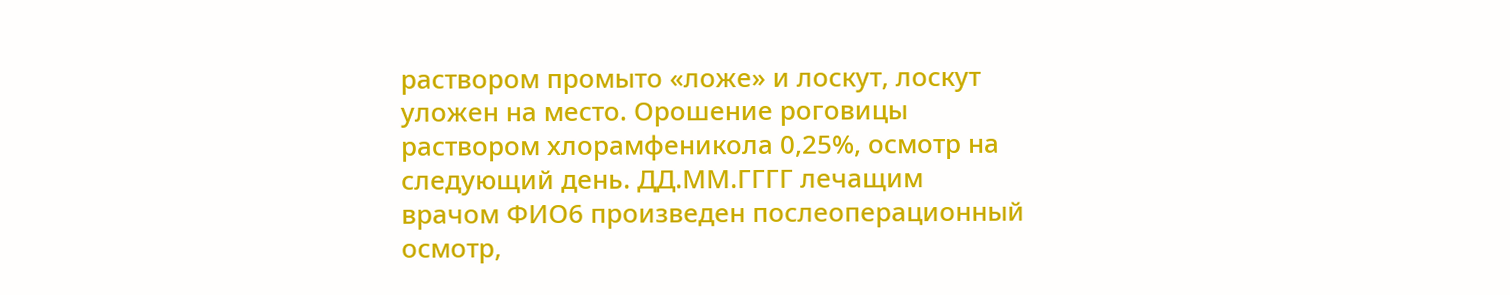раствором промыто «ложе» и лоскут, лоскут уложен на место. Орошение роговицы раствором хлорамфеникола 0,25%, осмотр на следующий день. ДД.ММ.ГГГГ лечащим врачом ФИО6 произведен послеоперационный осмотр,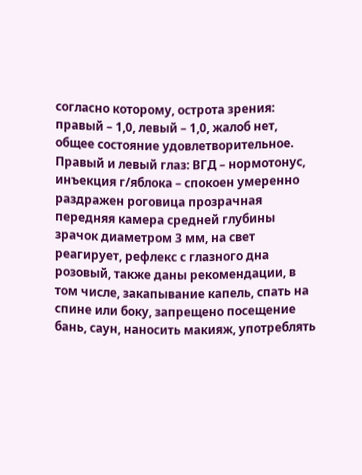согласно которому, острота зрения: правый – 1,0, левый – 1,0, жалоб нет, общее состояние удовлетворительное. Правый и левый глаз: ВГД – нормотонус, инъекция г/яблока – спокоен умеренно раздражен роговица прозрачная передняя камера средней глубины зрачок диаметром 3 мм, на свет реагирует, рефлекс с глазного дна розовый, также даны рекомендации, в том числе, закапывание капель, спать на спине или боку, запрещено посещение бань, саун, наносить макияж, употреблять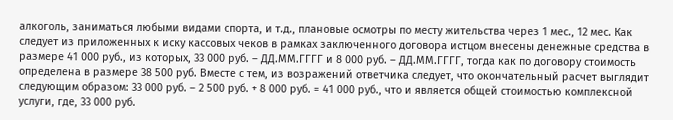алкоголь, заниматься любыми видами спорта, и т.д., плановые осмотры по месту жительства через 1 мес., 12 мес. Как следует из приложенных к иску кассовых чеков в рамках заключенного договора истцом внесены денежные средства в размере 41 000 руб., из которых, 33 000 руб. – ДД.ММ.ГГГГ и 8 000 руб. – ДД.ММ.ГГГГ, тогда как по договору стоимость определена в размере 38 500 руб. Вместе с тем, из возражений ответчика следует, что окончательный расчет выглядит следующим образом: 33 000 руб. – 2 500 руб. + 8 000 руб. = 41 000 руб., что и является общей стоимостью комплексной услуги, где, 33 000 руб.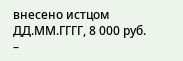внесено истцом ДД.ММ.ГГГГ, 8 000 руб. –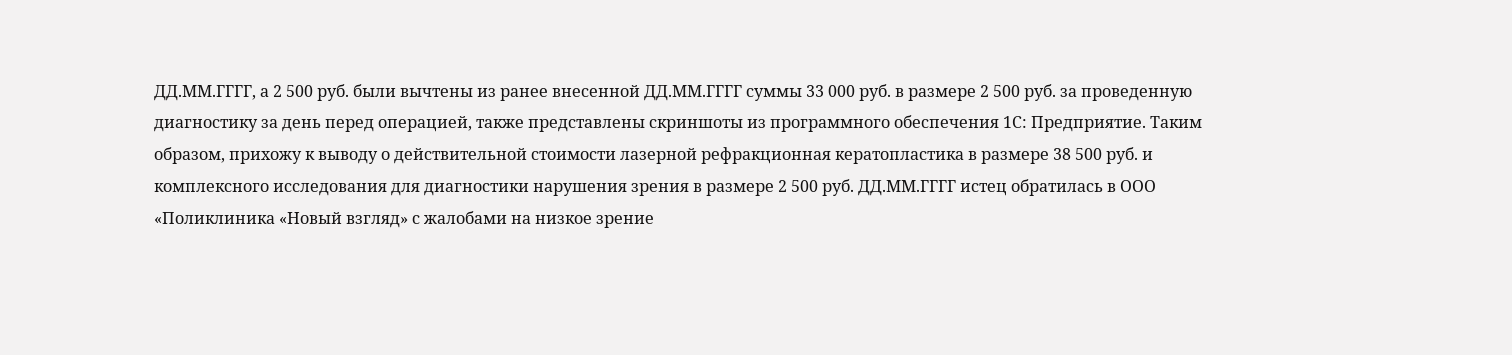ДД.ММ.ГГГГ, а 2 500 руб. были вычтены из ранее внесенной ДД.ММ.ГГГГ суммы 33 000 руб. в размере 2 500 руб. за проведенную диагностику за день перед операцией, также представлены скриншоты из программного обеспечения 1С: Предприятие. Таким образом, прихожу к выводу о действительной стоимости лазерной рефракционная кератопластика в размере 38 500 руб. и комплексного исследования для диагностики нарушения зрения в размере 2 500 руб. ДД.ММ.ГГГГ истец обратилась в ООО «Поликлиника «Новый взгляд» с жалобами на низкое зрение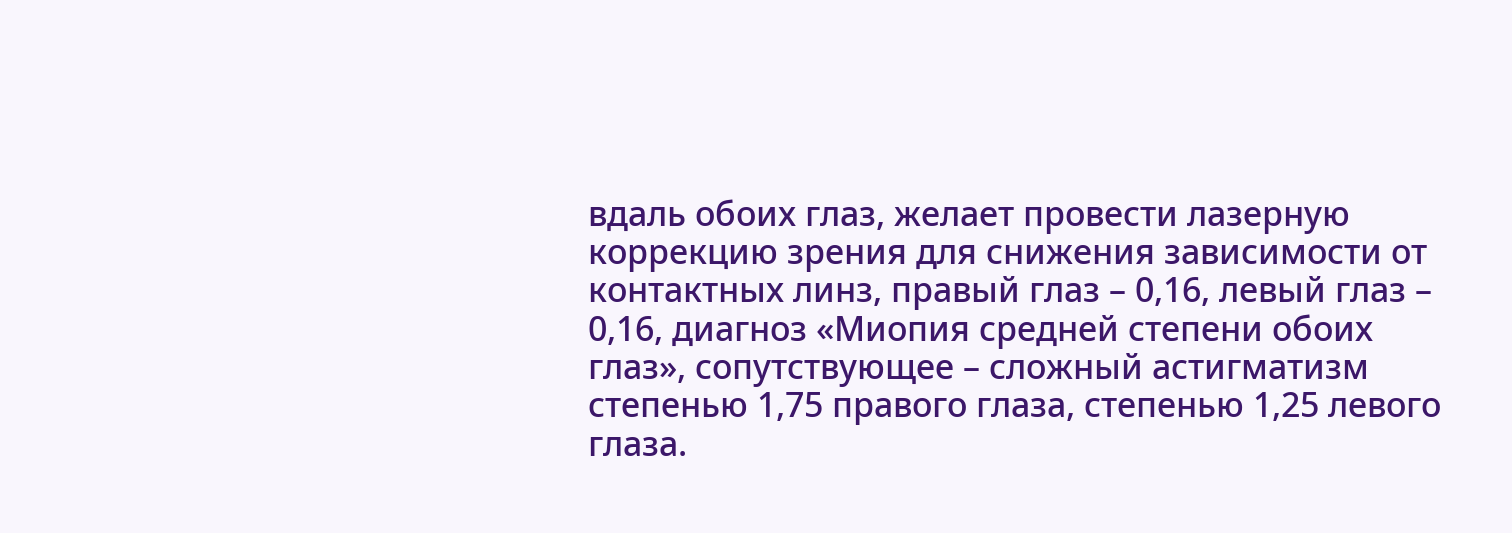вдаль обоих глаз, желает провести лазерную коррекцию зрения для снижения зависимости от контактных линз, правый глаз – 0,16, левый глаз – 0,16, диагноз «Миопия средней степени обоих глаз», сопутствующее – сложный астигматизм степенью 1,75 правого глаза, степенью 1,25 левого глаза.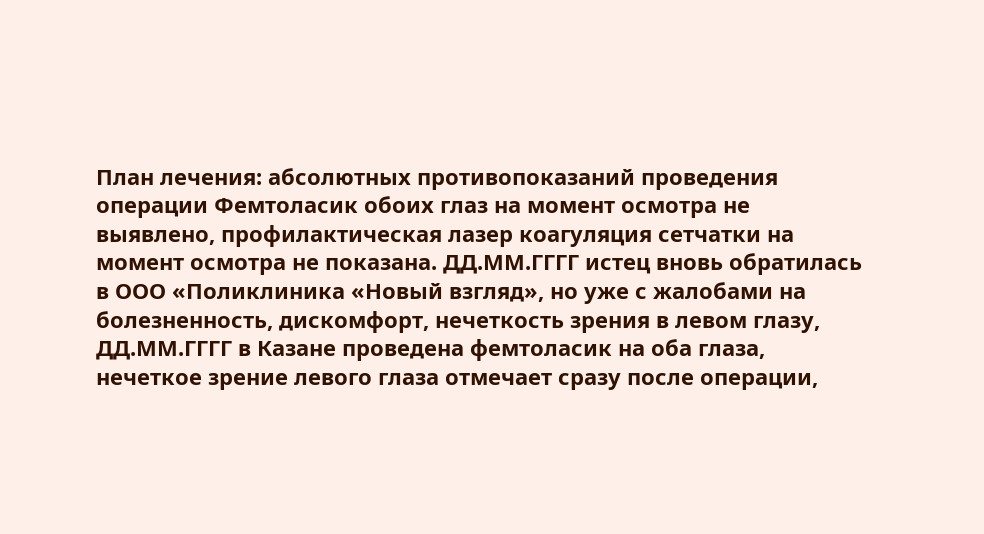План лечения: абсолютных противопоказаний проведения операции Фемтоласик обоих глаз на момент осмотра не выявлено, профилактическая лазер коагуляция сетчатки на момент осмотра не показана. ДД.ММ.ГГГГ истец вновь обратилась в ООО «Поликлиника «Новый взгляд», но уже с жалобами на болезненность, дискомфорт, нечеткость зрения в левом глазу, ДД.ММ.ГГГГ в Казане проведена фемтоласик на оба глаза, нечеткое зрение левого глаза отмечает сразу после операции,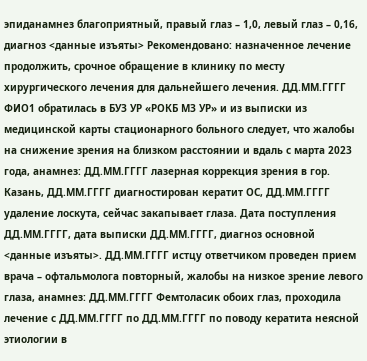эпиданамнез благоприятный, правый глаз – 1,0, левый глаз – 0,16, диагноз <данные изъяты> Рекомендовано: назначенное лечение продолжить, срочное обращение в клинику по месту хирургического лечения для дальнейшего лечения. ДД.ММ.ГГГГ ФИО1 обратилась в БУЗ УР «РОКБ МЗ УР» и из выписки из медицинской карты стационарного больного следует, что жалобы на снижение зрения на близком расстоянии и вдаль с марта 2023 года, анамнез: ДД.ММ.ГГГГ лазерная коррекция зрения в гор. Казань, ДД.ММ.ГГГГ диагностирован кератит ОС, ДД.ММ.ГГГГ удаление лоскута, сейчас закапывает глаза. Дата поступления ДД.ММ.ГГГГ, дата выписки ДД.ММ.ГГГГ, диагноз основной <данные изъяты>. ДД.ММ.ГГГГ истцу ответчиком проведен прием врача – офтальмолога повторный, жалобы на низкое зрение левого глаза, анамнез: ДД.ММ.ГГГГ Фемтоласик обоих глаз, проходила лечение с ДД.ММ.ГГГГ по ДД.ММ.ГГГГ по поводу кератита неясной этиологии в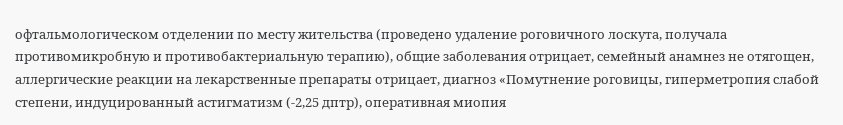офтальмологическом отделении по месту жительства (проведено удаление роговичного лоскута, получала противомикробную и противобактериальную терапию), общие заболевания отрицает, семейный анамнез не отягощен, аллергические реакции на лекарственные препараты отрицает, диагноз «Помутнение роговицы, гиперметропия слабой степени, индуцированный астигматизм (-2,25 дптр), оперативная миопия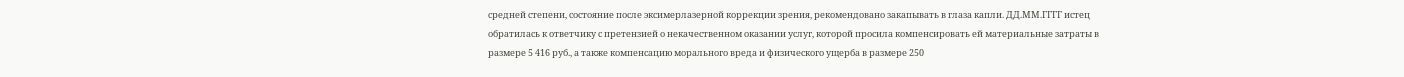средней степени, состояние после эксимерлазерной коррекции зрения, рекомендовано закапывать в глаза капли. ДД.ММ.ГГГГ истец обратилась к ответчику с претензией о некачественном оказании услуг, которой просила компенсировать ей материальные затраты в размере 5 416 руб., а также компенсацию морального вреда и физического ущерба в размере 250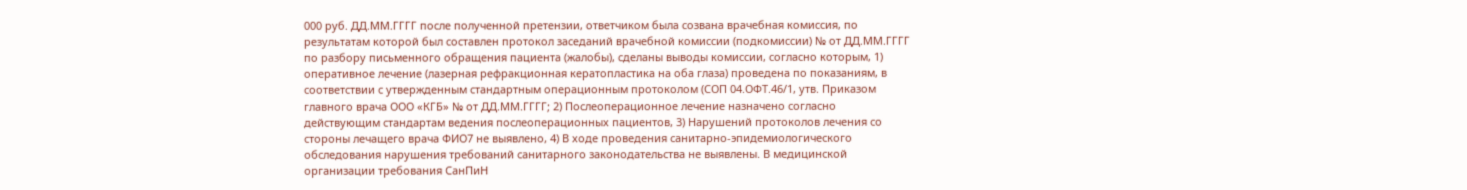000 руб. ДД.ММ.ГГГГ после полученной претензии, ответчиком была созвана врачебная комиссия, по результатам которой был составлен протокол заседаний врачебной комиссии (подкомиссии) № от ДД.ММ.ГГГГ по разбору письменного обращения пациента (жалобы), сделаны выводы комиссии, согласно которым, 1) оперативное лечение (лазерная рефракционная кератопластика на оба глаза) проведена по показаниям, в соответствии с утвержденным стандартным операционным протоколом (СОП 04.ОФТ.46/1, утв. Приказом главного врача ООО «КГБ» № от ДД.ММ.ГГГГ; 2) Послеоперационное лечение назначено согласно действующим стандартам ведения послеоперационных пациентов, 3) Нарушений протоколов лечения со стороны лечащего врача ФИО7 не выявлено, 4) В ходе проведения санитарно-эпидемиологического обследования нарушения требований санитарного законодательства не выявлены. В медицинской организации требования СанПиН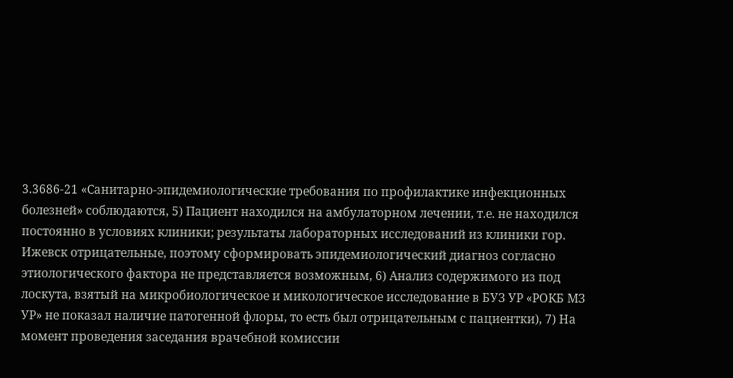3.3686-21 «Санитарно-эпидемиологические требования по профилактике инфекционных болезней» соблюдаются, 5) Пациент находился на амбулаторном лечении, т.е. не находился постоянно в условиях клиники; результаты лабораторных исследований из клиники гор. Ижевск отрицательные, поэтому сформировать эпидемиологический диагноз согласно этиологического фактора не представляется возможным, 6) Анализ содержимого из под лоскута, взятый на микробиологическое и микологическое исследование в БУЗ УР «РОКБ МЗ УР» не показал наличие патогенной флоры, то есть был отрицательным с пациентки), 7) На момент проведения заседания врачебной комиссии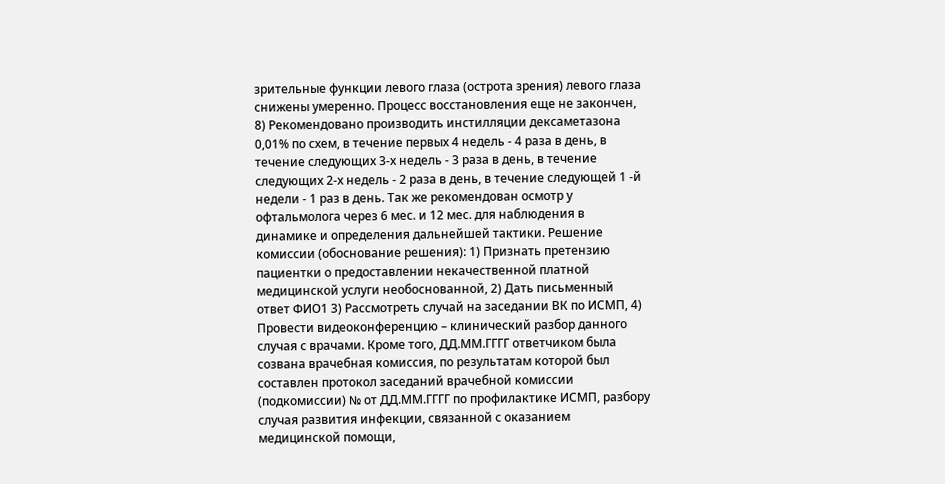зрительные функции левого глаза (острота зрения) левого глаза снижены умеренно. Процесс восстановления еще не закончен, 8) Рекомендовано производить инстилляции дексаметазона 0,01% по схем, в течение первых 4 недель - 4 раза в день, в течение следующих 3-х недель - 3 раза в день, в течение следующих 2-х недель - 2 раза в день, в течение следующей 1 -й недели - 1 раз в день. Так же рекомендован осмотр у офтальмолога через 6 мес. и 12 мес. для наблюдения в динамике и определения дальнейшей тактики. Решение комиссии (обоснование решения): 1) Признать претензию пациентки о предоставлении некачественной платной медицинской услуги необоснованной, 2) Дать письменный ответ ФИО1 3) Рассмотреть случай на заседании ВК по ИСМП, 4) Провести видеоконференцию – клинический разбор данного случая с врачами. Кроме того, ДД.ММ.ГГГГ ответчиком была созвана врачебная комиссия, по результатам которой был составлен протокол заседаний врачебной комиссии (подкомиссии) № от ДД.ММ.ГГГГ по профилактике ИСМП, разбору случая развития инфекции, связанной с оказанием медицинской помощи,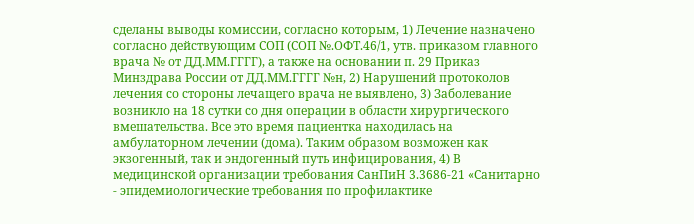сделаны выводы комиссии, согласно которым, 1) Лечение назначено согласно действующим СОП (СОП №.ОФТ.46/1, утв. приказом главного врача № от ДД.ММ.ГГГГ), а также на основании п. 29 Приказ Минздрава России от ДД.ММ.ГГГГ №н, 2) Нарушений протоколов лечения со стороны лечащего врача не выявлено, 3) Заболевание возникло на 18 сутки со дня операции в области хирургического вмешательства. Все это время пациентка находилась на амбулаторном лечении (дома). Таким образом возможен как экзогенный, так и эндогенный путь инфицирования, 4) В медицинской организации требования СанПиН 3.3686-21 «Санитарно - эпидемиологические требования по профилактике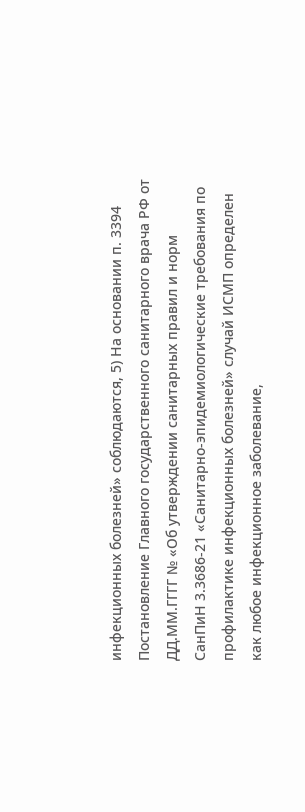инфекционных болезней» соблюдаются, 5) На основании п. 3394 Постановление Главного государственного санитарного врача РФ от ДД.ММ.ГГГГ № «Об утверждении санитарных правил и норм СанПиН 3.3686-21 «Санитарно-эпидемиологические требования по профилактике инфекционных болезней» случай ИСМП определен как любое инфекционное заболевание,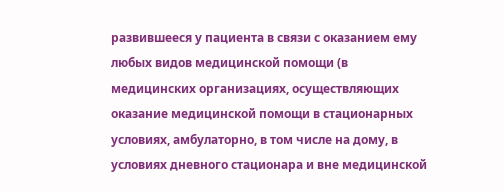развившееся у пациента в связи с оказанием ему любых видов медицинской помощи (в медицинских организациях, осуществляющих оказание медицинской помощи в стационарных условиях, амбулаторно, в том числе на дому, в условиях дневного стационара и вне медицинской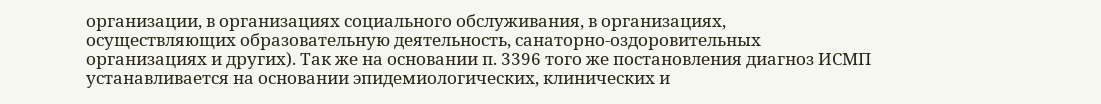организации, в организациях социального обслуживания, в организациях, осуществляющих образовательную деятельность, санаторно-оздоровительных организациях и других). Так же на основании п. 3396 того же постановления диагноз ИСМП устанавливается на основании эпидемиологических, клинических и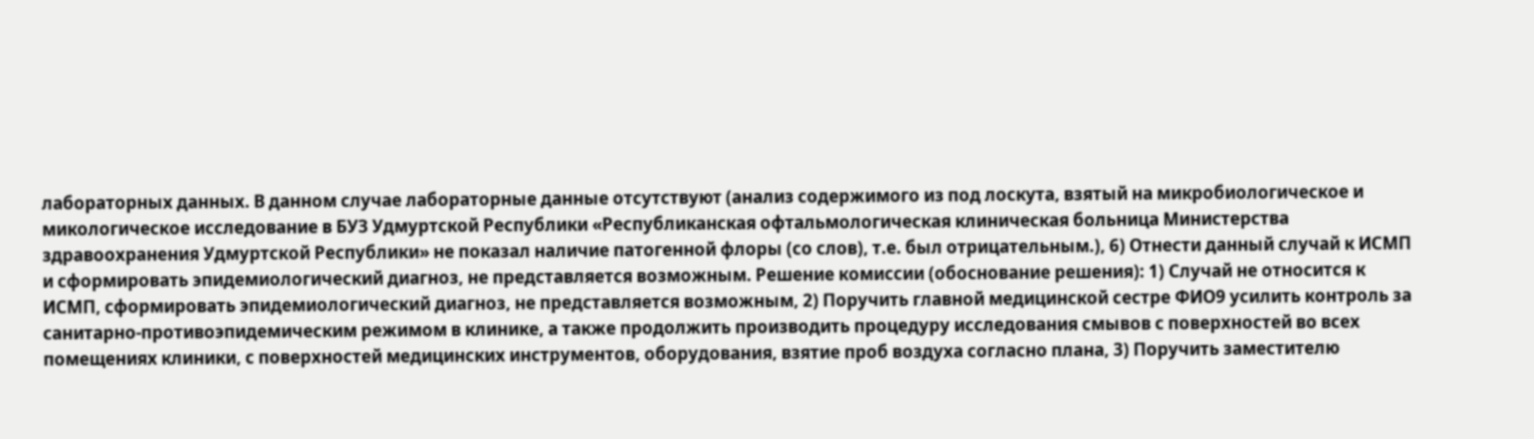лабораторных данных. В данном случае лабораторные данные отсутствуют (анализ содержимого из под лоскута, взятый на микробиологическое и микологическое исследование в БУЗ Удмуртской Республики «Республиканская офтальмологическая клиническая больница Министерства здравоохранения Удмуртской Республики» не показал наличие патогенной флоры (со слов), т.е. был отрицательным.), 6) Отнести данный случай к ИСМП и сформировать эпидемиологический диагноз, не представляется возможным. Решение комиссии (обоснование решения): 1) Случай не относится к ИСМП, сформировать эпидемиологический диагноз, не представляется возможным, 2) Поручить главной медицинской сестре ФИО9 усилить контроль за санитарно-противоэпидемическим режимом в клинике, а также продолжить производить процедуру исследования смывов с поверхностей во всех помещениях клиники, с поверхностей медицинских инструментов, оборудования, взятие проб воздуха согласно плана, 3) Поручить заместителю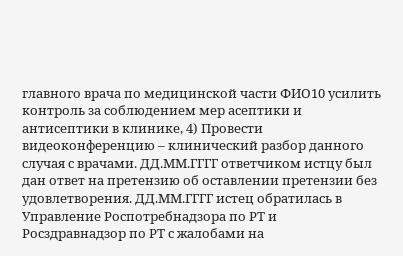главного врача по медицинской части ФИО10 усилить контроль за соблюдением мер асептики и антисептики в клинике, 4) Провести видеоконференцию – клинический разбор данного случая с врачами. ДД.ММ.ГГГГ ответчиком истцу был дан ответ на претензию об оставлении претензии без удовлетворения. ДД.ММ.ГГГГ истец обратилась в Управление Роспотребнадзора по РТ и Росздравнадзор по РТ с жалобами на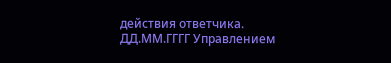действия ответчика. ДД.ММ.ГГГГ Управлением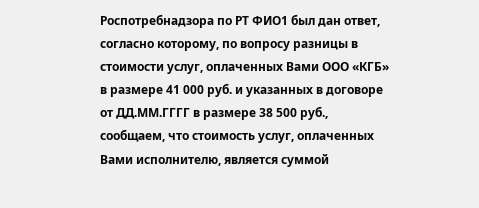Роспотребнадзора по РТ ФИО1 был дан ответ, согласно которому, по вопросу разницы в стоимости услуг, оплаченных Вами ООО «КГБ» в размере 41 000 руб. и указанных в договоре от ДД.ММ.ГГГГ в размере 38 500 руб., сообщаем, что стоимость услуг, оплаченных Вами исполнителю, является суммой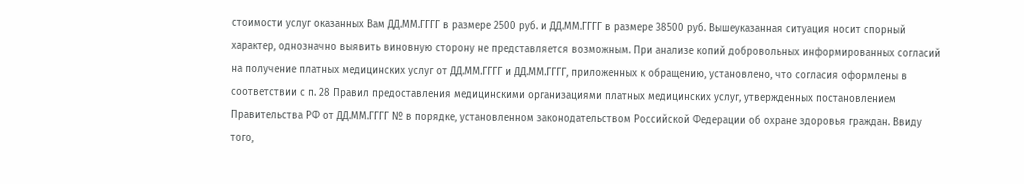стоимости услуг оказанных Вам ДД.ММ.ГГГГ в размере 2500 руб. и ДД.ММ.ГГГГ в размере 38500 руб. Вышеуказанная ситуация носит спорный характер, однозначно выявить виновную сторону не представляется возможным. При анализе копий добровольных информированных согласий на получение платных медицинских услуг от ДД.ММ.ГГГГ и ДД.ММ.ГГГГ, приложенных к обращению, установлено, что согласия оформлены в соответствии с п. 28 Правил предоставления медицинскими организациями платных медицинских услуг, утвержденных постановлением Правительства РФ от ДД.ММ.ГГГГ № в порядке, установленном законодательством Российской Федерации об охране здоровья граждан. Ввиду того,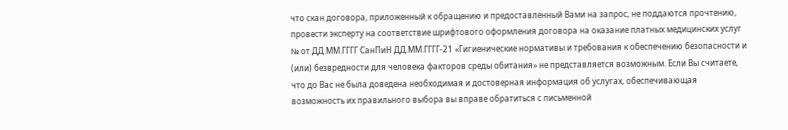что скан договора, приложенный к обращению и предоставленный Вами на запрос, не поддаются прочтению, провести эксперту на соответствие шрифтового оформления договора на оказание платных медицинских услуг № от ДД.ММ.ГГГГ СанПиН ДД.ММ.ГГГГ-21 «Гигиенические нормативы и требования к обеспечению безопасности и (или) безвредности для человека факторов среды обитания» не представляется возможным. Если Вы считаете, что до Вас не была доведена необходимая и достоверная информация об услугах, обеспечивающая возможность их правильного выбора вы вправе обратиться с письменной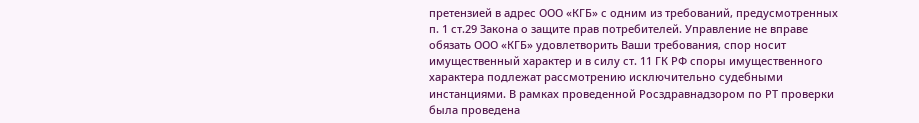претензией в адрес ООО «КГБ» с одним из требований, предусмотренных п. 1 ст.29 Закона о защите прав потребителей. Управление не вправе обязать ООО «КГБ» удовлетворить Ваши требования, спор носит имущественный характер и в силу ст. 11 ГК РФ споры имущественного характера подлежат рассмотрению исключительно судебными инстанциями. В рамках проведенной Росздравнадзором по РТ проверки была проведена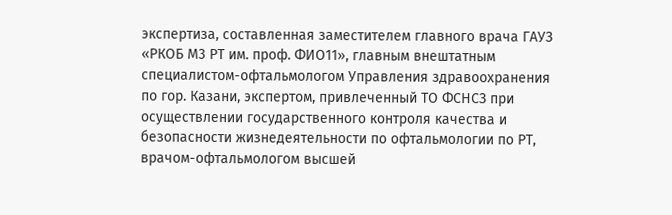экспертиза, составленная заместителем главного врача ГАУЗ «РКОБ М3 РТ им. проф. ФИО11», главным внештатным специалистом-офтальмологом Управления здравоохранения по гор. Казани, экспертом, привлеченный ТО ФСНСЗ при осуществлении государственного контроля качества и безопасности жизнедеятельности по офтальмологии по РТ, врачом-офтальмологом высшей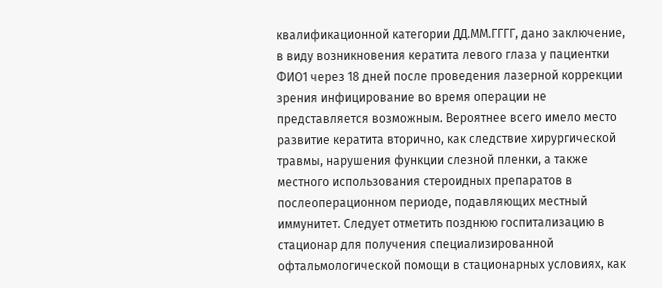квалификационной категории ДД.ММ.ГГГГ, дано заключение, в виду возникновения кератита левого глаза у пациентки ФИО1 через 18 дней после проведения лазерной коррекции зрения инфицирование во время операции не представляется возможным. Вероятнее всего имело место развитие кератита вторично, как следствие хирургической травмы, нарушения функции слезной пленки, а также местного использования стероидных препаратов в послеоперационном периоде, подавляющих местный иммунитет. Следует отметить позднюю госпитализацию в стационар для получения специализированной офтальмологической помощи в стационарных условиях, как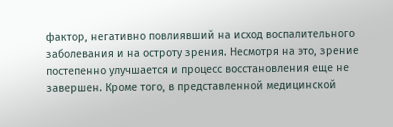фактор, негативно повлиявший на исход воспалительного заболевания и на остроту зрения. Несмотря на это, зрение постепенно улучшается и процесс восстановления еще не завершен. Кроме того, в представленной медицинской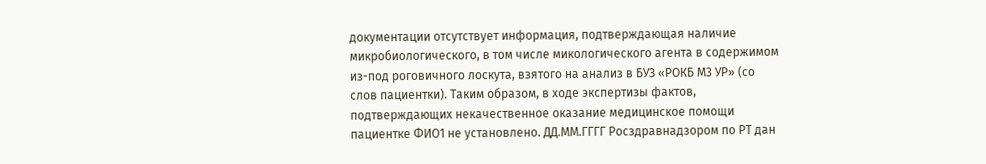документации отсутствует информация, подтверждающая наличие микробиологического, в том числе микологического агента в содержимом из-под роговичного лоскута, взятого на анализ в БУЗ «РОКБ М3 УР» (со слов пациентки). Таким образом, в ходе экспертизы фактов, подтверждающих некачественное оказание медицинское помощи пациентке ФИО1 не установлено. ДД.ММ.ГГГГ Росздравнадзором по РТ дан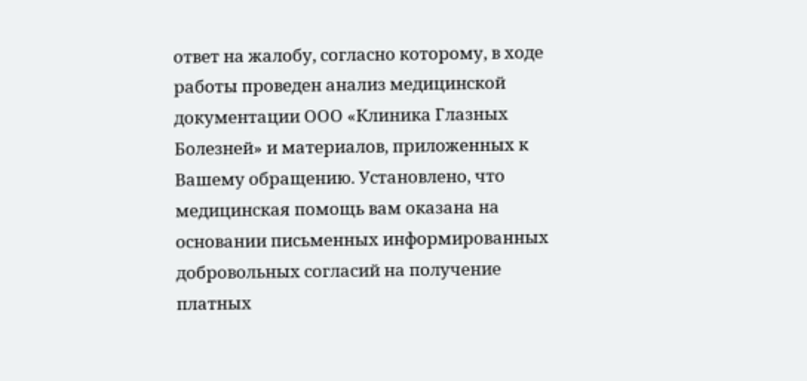ответ на жалобу, согласно которому, в ходе работы проведен анализ медицинской документации ООО «Клиника Глазных Болезней» и материалов, приложенных к Вашему обращению. Установлено, что медицинская помощь вам оказана на основании письменных информированных добровольных согласий на получение платных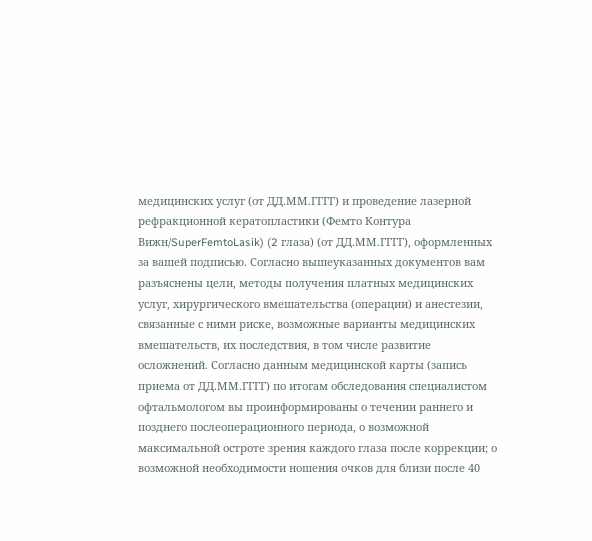медицинских услуг (от ДД.ММ.ГГГГ) и проведение лазерной рефракционной кератопластики (Фемто Контура Вижн/SuperFemtoLasik) (2 глаза) (от ДД.ММ.ГГГГ), оформленных за вашей подписью. Согласно вышеуказанных документов вам разъяснены цели, методы получения платных медицинских услуг, хирургического вмешательства (операции) и анестезии, связанные с ними риске, возможные варианты медицинских вмешательств, их последствия, в том числе развитие осложнений. Согласно данным медицинской карты (запись приема от ДД.ММ.ГГГГ) по итогам обследования специалистом офтальмологом вы проинформированы о течении раннего и позднего послеоперационного периода, о возможной максимальной остроте зрения каждого глаза после коррекции; о возможной необходимости ношения очков для близи после 40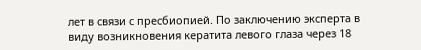лет в связи с пресбиопией. По заключению эксперта в виду возникновения кератита левого глаза через 18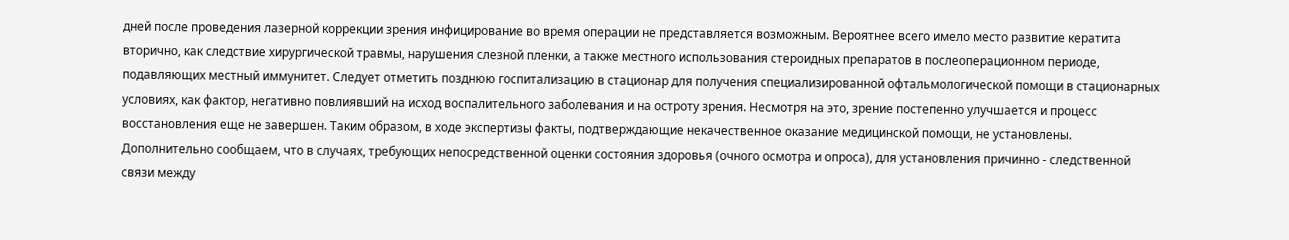дней после проведения лазерной коррекции зрения инфицирование во время операции не представляется возможным. Вероятнее всего имело место развитие кератита вторично, как следствие хирургической травмы, нарушения слезной пленки, а также местного использования стероидных препаратов в послеоперационном периоде, подавляющих местный иммунитет. Следует отметить позднюю госпитализацию в стационар для получения специализированной офтальмологической помощи в стационарных условиях, как фактор, негативно повлиявший на исход воспалительного заболевания и на остроту зрения. Несмотря на это, зрение постепенно улучшается и процесс восстановления еще не завершен. Таким образом, в ходе экспертизы факты, подтверждающие некачественное оказание медицинской помощи, не установлены. Дополнительно сообщаем, что в случаях, требующих непосредственной оценки состояния здоровья (очного осмотра и опроса), для установления причинно - следственной связи между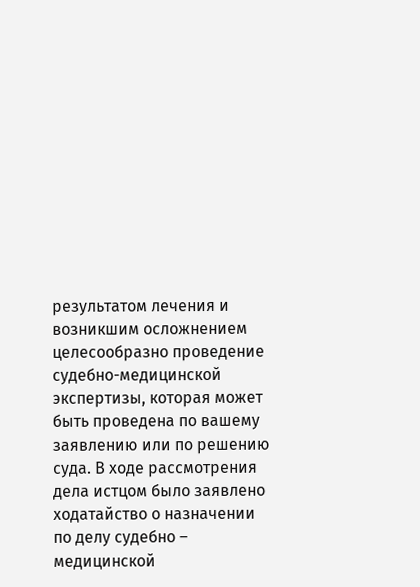результатом лечения и возникшим осложнением целесообразно проведение судебно-медицинской экспертизы, которая может быть проведена по вашему заявлению или по решению суда. В ходе рассмотрения дела истцом было заявлено ходатайство о назначении по делу судебно – медицинской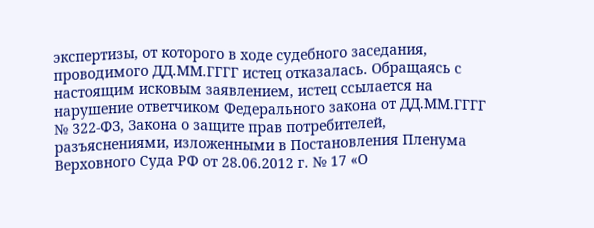экспертизы, от которого в ходе судебного заседания, проводимого ДД.ММ.ГГГГ истец отказалась. Обращаясь с настоящим исковым заявлением, истец ссылается на нарушение ответчиком Федерального закона от ДД.ММ.ГГГГ № 322-ФЗ, Закона о защите прав потребителей, разъяснениями, изложенными в Постановления Пленума Верховного Суда РФ от 28.06.2012 г. № 17 «О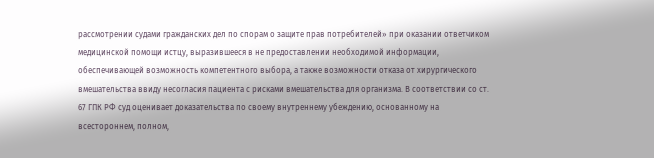рассмотрении судами гражданских дел по спорам о защите прав потребителей» при оказании ответчиком медицинской помощи истцу, выразившееся в не предоставлении необходимой информации, обеспечивающей возможность компетентного выбора, а также возможности отказа от хирургического вмешательства ввиду несогласия пациента с рисками вмешательства для организма. В соответствии со ст. 67 ГПК РФ суд оценивает доказательства по своему внутреннему убеждению, основанному на всестороннем, полном,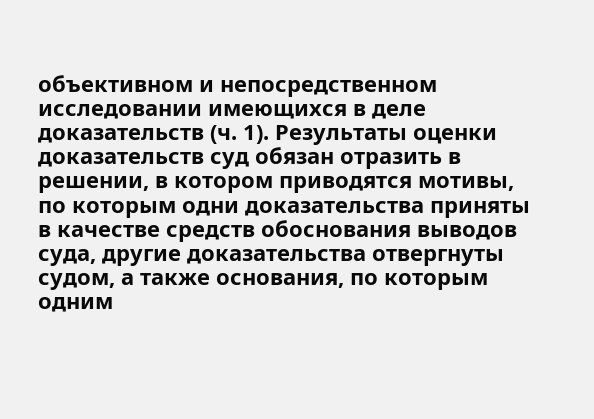объективном и непосредственном исследовании имеющихся в деле доказательств (ч. 1). Результаты оценки доказательств суд обязан отразить в решении, в котором приводятся мотивы, по которым одни доказательства приняты в качестве средств обоснования выводов суда, другие доказательства отвергнуты судом, а также основания, по которым одним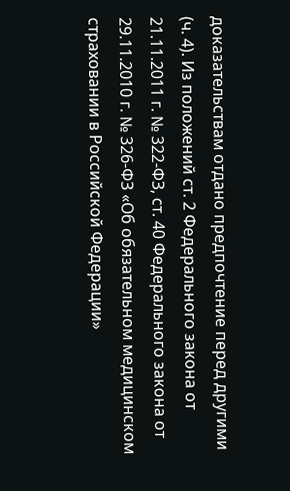доказательствам отдано предпочтение перед другими (ч. 4). Из положений ст. 2 Федерального закона от 21.11.2011 г. № 322-ФЗ, ст. 40 Федерального закона от 29.11.2010 г. № 326-ФЗ «Об обязательном медицинском страховании в Российской Федерации»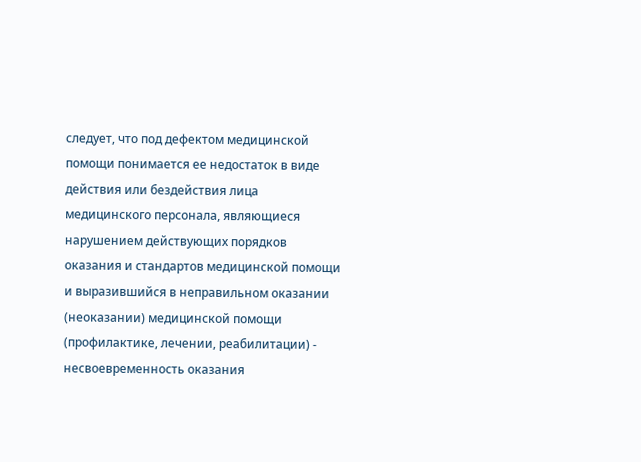следует, что под дефектом медицинской помощи понимается ее недостаток в виде действия или бездействия лица медицинского персонала, являющиеся нарушением действующих порядков оказания и стандартов медицинской помощи и выразившийся в неправильном оказании (неоказании) медицинской помощи (профилактике, лечении, реабилитации) - несвоевременность оказания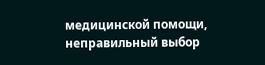медицинской помощи, неправильный выбор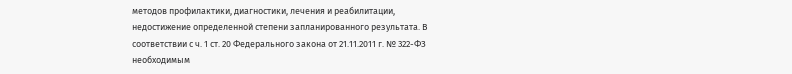методов профилактики, диагностики, лечения и реабилитации, недостижение определенной степени запланированного результата. В соответствии с ч. 1 ст. 20 Федерального закона от 21.11.2011 г. № 322-ФЗ необходимым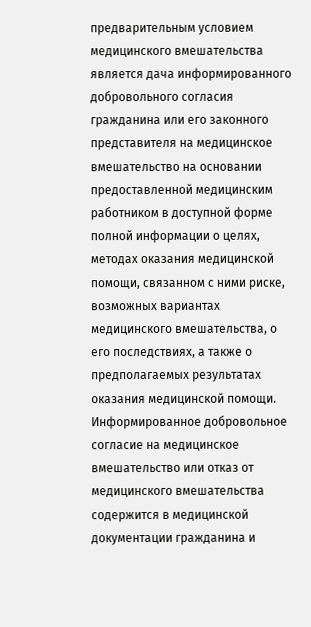предварительным условием медицинского вмешательства является дача информированного добровольного согласия гражданина или его законного представителя на медицинское вмешательство на основании предоставленной медицинским работником в доступной форме полной информации о целях, методах оказания медицинской помощи, связанном с ними риске, возможных вариантах медицинского вмешательства, о его последствиях, а также о предполагаемых результатах оказания медицинской помощи. Информированное добровольное согласие на медицинское вмешательство или отказ от медицинского вмешательства содержится в медицинской документации гражданина и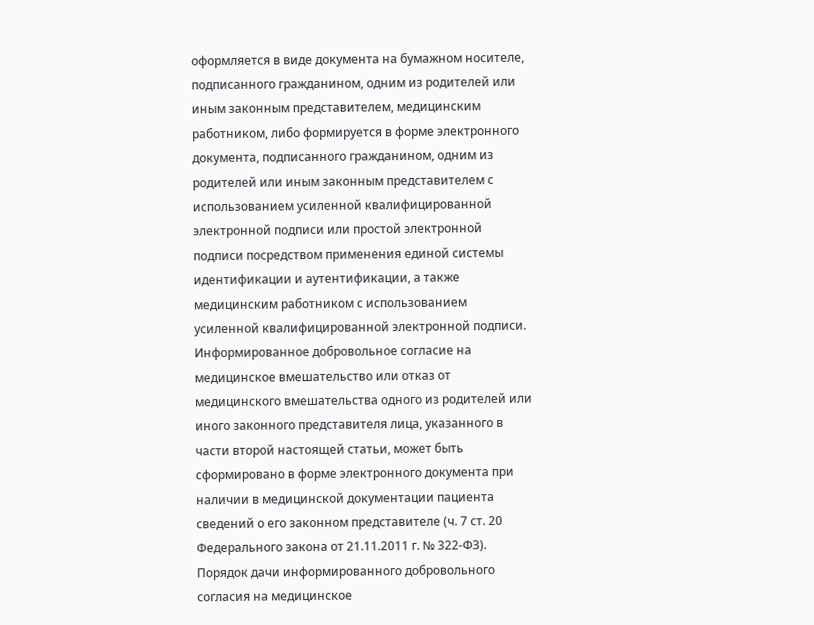оформляется в виде документа на бумажном носителе, подписанного гражданином, одним из родителей или иным законным представителем, медицинским работником, либо формируется в форме электронного документа, подписанного гражданином, одним из родителей или иным законным представителем с использованием усиленной квалифицированной электронной подписи или простой электронной подписи посредством применения единой системы идентификации и аутентификации, а также медицинским работником с использованием усиленной квалифицированной электронной подписи. Информированное добровольное согласие на медицинское вмешательство или отказ от медицинского вмешательства одного из родителей или иного законного представителя лица, указанного в части второй настоящей статьи, может быть сформировано в форме электронного документа при наличии в медицинской документации пациента сведений о его законном представителе (ч. 7 ст. 20 Федерального закона от 21.11.2011 г. № 322-ФЗ). Порядок дачи информированного добровольного согласия на медицинское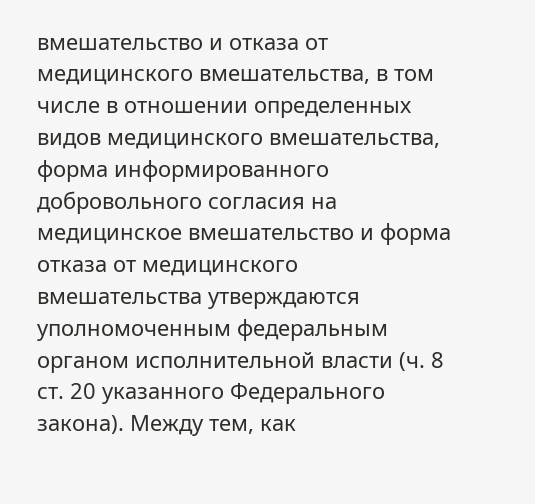вмешательство и отказа от медицинского вмешательства, в том числе в отношении определенных видов медицинского вмешательства, форма информированного добровольного согласия на медицинское вмешательство и форма отказа от медицинского вмешательства утверждаются уполномоченным федеральным органом исполнительной власти (ч. 8 ст. 20 указанного Федерального закона). Между тем, как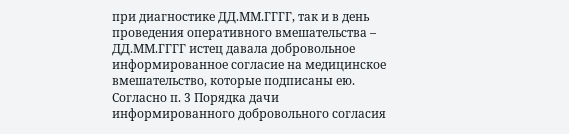при диагностике ДД.ММ.ГГГГ, так и в день проведения оперативного вмешательства – ДД.ММ.ГГГГ истец давала добровольное информированное согласие на медицинское вмешательство, которые подписаны ею. Согласно п. 3 Порядка дачи информированного добровольного согласия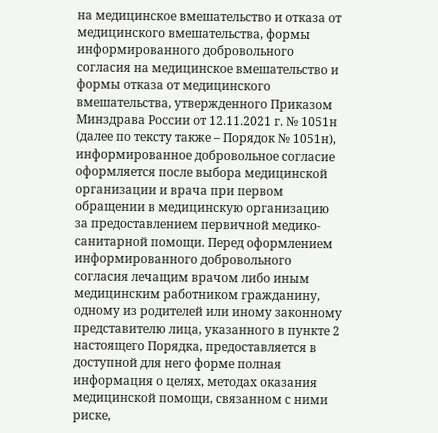на медицинское вмешательство и отказа от медицинского вмешательства, формы информированного добровольного согласия на медицинское вмешательство и формы отказа от медицинского вмешательства, утвержденного Приказом Минздрава России от 12.11.2021 г. № 1051н (далее по тексту также – Порядок № 1051н), информированное добровольное согласие оформляется после выбора медицинской организации и врача при первом обращении в медицинскую организацию за предоставлением первичной медико-санитарной помощи. Перед оформлением информированного добровольного согласия лечащим врачом либо иным медицинским работником гражданину, одному из родителей или иному законному представителю лица, указанного в пункте 2 настоящего Порядка, предоставляется в доступной для него форме полная информация о целях, методах оказания медицинской помощи, связанном с ними риске,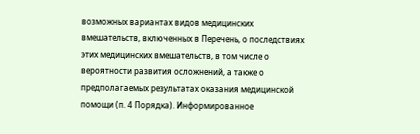возможных вариантах видов медицинских вмешательств, включенных в Перечень, о последствиях этих медицинских вмешательств, в том числе о вероятности развития осложнений, а также о предполагаемых результатах оказания медицинской помощи (п. 4 Порядка). Информированное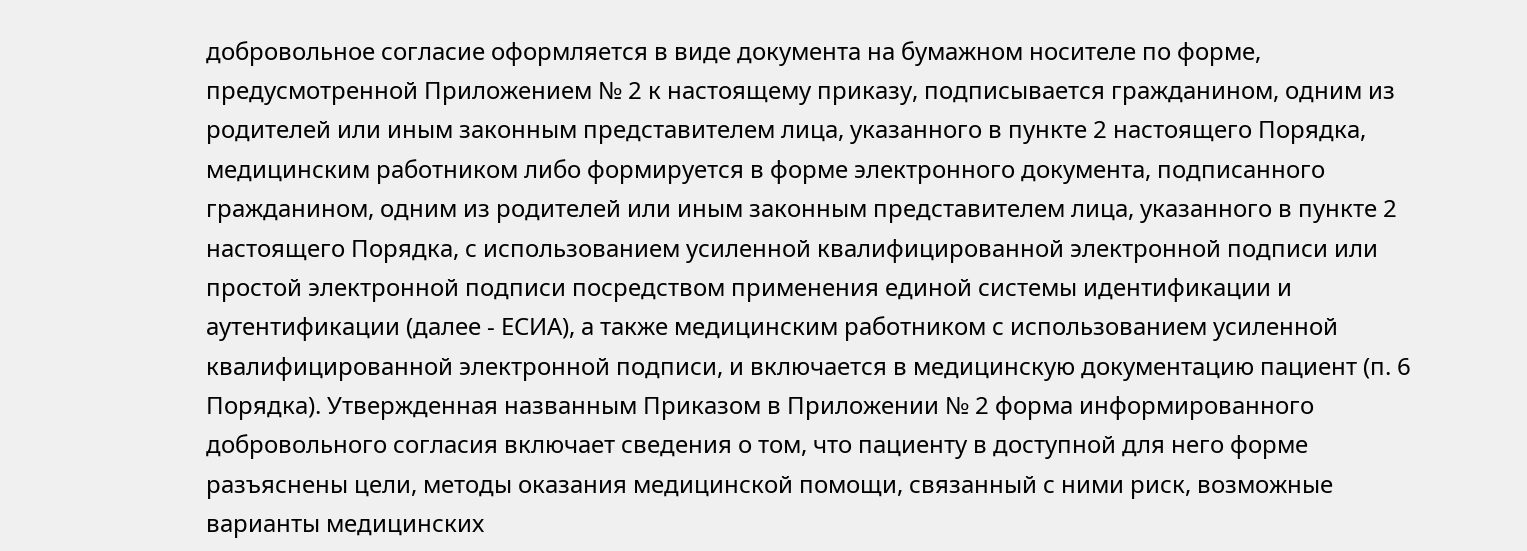добровольное согласие оформляется в виде документа на бумажном носителе по форме, предусмотренной Приложением № 2 к настоящему приказу, подписывается гражданином, одним из родителей или иным законным представителем лица, указанного в пункте 2 настоящего Порядка, медицинским работником либо формируется в форме электронного документа, подписанного гражданином, одним из родителей или иным законным представителем лица, указанного в пункте 2 настоящего Порядка, с использованием усиленной квалифицированной электронной подписи или простой электронной подписи посредством применения единой системы идентификации и аутентификации (далее - ЕСИА), а также медицинским работником с использованием усиленной квалифицированной электронной подписи, и включается в медицинскую документацию пациент (п. 6 Порядка). Утвержденная названным Приказом в Приложении № 2 форма информированного добровольного согласия включает сведения о том, что пациенту в доступной для него форме разъяснены цели, методы оказания медицинской помощи, связанный с ними риск, возможные варианты медицинских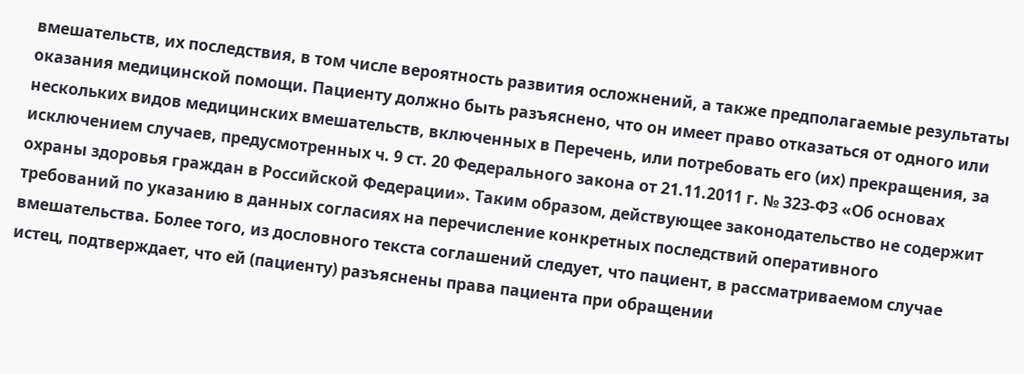вмешательств, их последствия, в том числе вероятность развития осложнений, а также предполагаемые результаты оказания медицинской помощи. Пациенту должно быть разъяснено, что он имеет право отказаться от одного или нескольких видов медицинских вмешательств, включенных в Перечень, или потребовать его (их) прекращения, за исключением случаев, предусмотренных ч. 9 ст. 20 Федерального закона от 21.11.2011 г. № 323-ФЗ «Об основах охраны здоровья граждан в Российской Федерации». Таким образом, действующее законодательство не содержит требований по указанию в данных согласиях на перечисление конкретных последствий оперативного вмешательства. Более того, из дословного текста соглашений следует, что пациент, в рассматриваемом случае истец, подтверждает, что ей (пациенту) разъяснены права пациента при обращении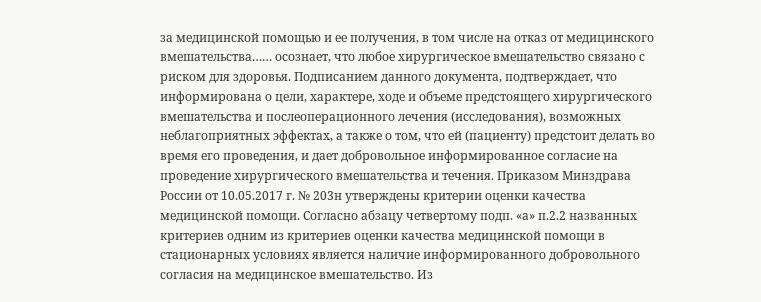за медицинской помощью и ее получения, в том числе на отказ от медицинского вмешательства…… осознает, что любое хирургическое вмешательство связано с риском для здоровья. Подписанием данного документа, подтверждает, что информирована о цели, характере, ходе и объеме предстоящего хирургического вмешательства и послеоперационного лечения (исследования), возможных неблагоприятных эффектах, а также о том, что ей (пациенту) предстоит делать во время его проведения, и дает добровольное информированное согласие на проведение хирургического вмешательства и течения. Приказом Минздрава России от 10.05.2017 г. № 203н утверждены критерии оценки качества медицинской помощи. Согласно абзацу четвертому подп. «а» п.2.2 названных критериев одним из критериев оценки качества медицинской помощи в стационарных условиях является наличие информированного добровольного согласия на медицинское вмешательство. Из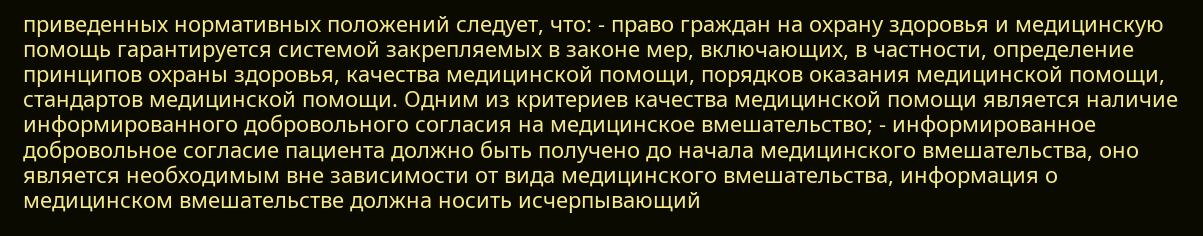приведенных нормативных положений следует, что: - право граждан на охрану здоровья и медицинскую помощь гарантируется системой закрепляемых в законе мер, включающих, в частности, определение принципов охраны здоровья, качества медицинской помощи, порядков оказания медицинской помощи, стандартов медицинской помощи. Одним из критериев качества медицинской помощи является наличие информированного добровольного согласия на медицинское вмешательство; - информированное добровольное согласие пациента должно быть получено до начала медицинского вмешательства, оно является необходимым вне зависимости от вида медицинского вмешательства, информация о медицинском вмешательстве должна носить исчерпывающий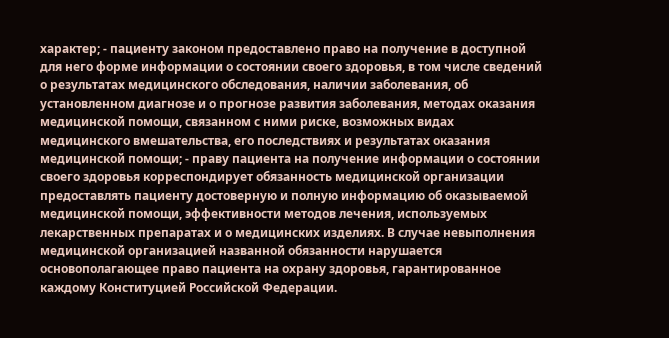характер; - пациенту законом предоставлено право на получение в доступной для него форме информации о состоянии своего здоровья, в том числе сведений о результатах медицинского обследования, наличии заболевания, об установленном диагнозе и о прогнозе развития заболевания, методах оказания медицинской помощи, связанном с ними риске, возможных видах медицинского вмешательства, его последствиях и результатах оказания медицинской помощи; - праву пациента на получение информации о состоянии своего здоровья корреспондирует обязанность медицинской организации предоставлять пациенту достоверную и полную информацию об оказываемой медицинской помощи, эффективности методов лечения, используемых лекарственных препаратах и о медицинских изделиях. В случае невыполнения медицинской организацией названной обязанности нарушается основополагающее право пациента на охрану здоровья, гарантированное каждому Конституцией Российской Федерации.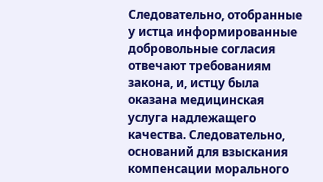Следовательно, отобранные у истца информированные добровольные согласия отвечают требованиям закона, и, истцу была оказана медицинская услуга надлежащего качества. Следовательно, оснований для взыскания компенсации морального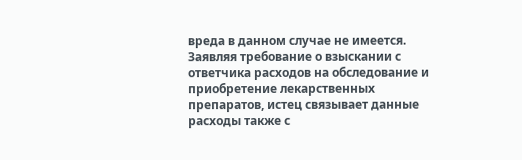вреда в данном случае не имеется. Заявляя требование о взыскании с ответчика расходов на обследование и приобретение лекарственных препаратов, истец связывает данные расходы также с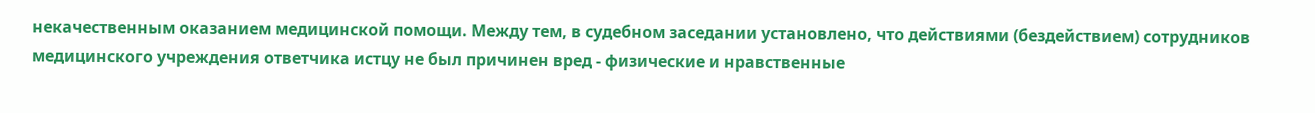некачественным оказанием медицинской помощи. Между тем, в судебном заседании установлено, что действиями (бездействием) сотрудников медицинского учреждения ответчика истцу не был причинен вред - физические и нравственные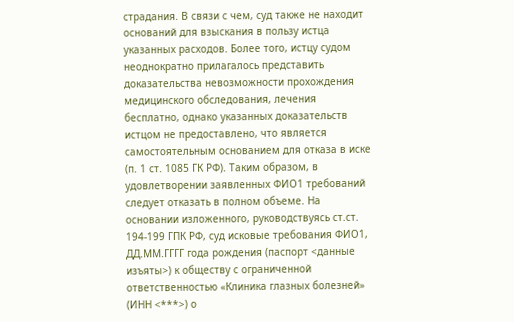страдания. В связи с чем, суд также не находит оснований для взыскания в пользу истца указанных расходов. Более того, истцу судом неоднократно прилагалось представить доказательства невозможности прохождения медицинского обследования, лечения бесплатно, однако указанных доказательств истцом не предоставлено, что является самостоятельным основанием для отказа в иске (п. 1 ст. 1085 ГК РФ). Таким образом, в удовлетворении заявленных ФИО1 требований следует отказать в полном объеме. На основании изложенного, руководствуясь ст.ст. 194-199 ГПК РФ, суд исковые требования ФИО1, ДД.ММ.ГГГГ года рождения (паспорт <данные изъяты>) к обществу с ограниченной ответственностью «Клиника глазных болезней» (ИНН <***>) о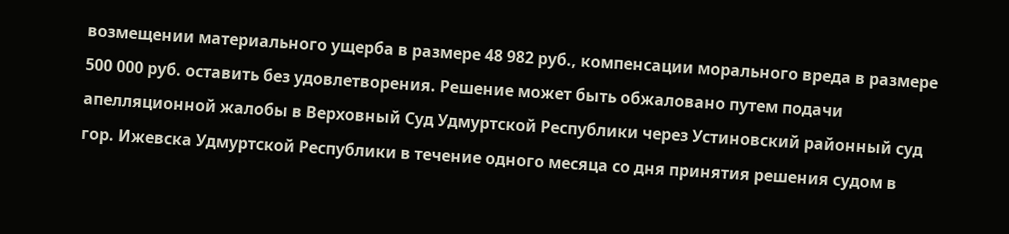возмещении материального ущерба в размере 48 982 руб., компенсации морального вреда в размере 500 000 руб. оставить без удовлетворения. Решение может быть обжаловано путем подачи апелляционной жалобы в Верховный Суд Удмуртской Республики через Устиновский районный суд гор. Ижевска Удмуртской Республики в течение одного месяца со дня принятия решения судом в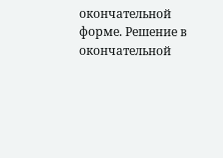окончательной форме. Решение в окончательной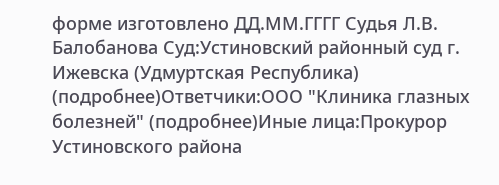форме изготовлено ДД.ММ.ГГГГ Судья Л.В. Балобанова Суд:Устиновский районный суд г. Ижевска (Удмуртская Республика) (подробнее)Ответчики:ООО "Клиника глазных болезней" (подробнее)Иные лица:Прокурор Устиновского района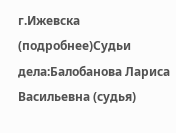г.Ижевска (подробнее)Судьи дела:Балобанова Лариса Васильевна (судья)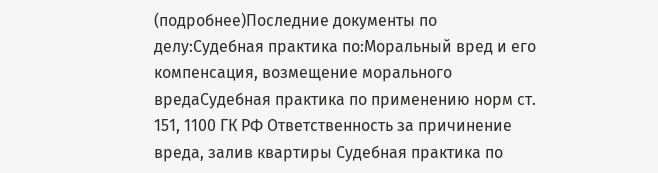(подробнее)Последние документы по делу:Судебная практика по:Моральный вред и его компенсация, возмещение морального вредаСудебная практика по применению норм ст. 151, 1100 ГК РФ Ответственность за причинение вреда, залив квартиры Судебная практика по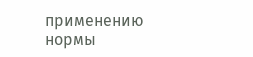применению нормы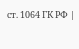ст. 1064 ГК РФ |